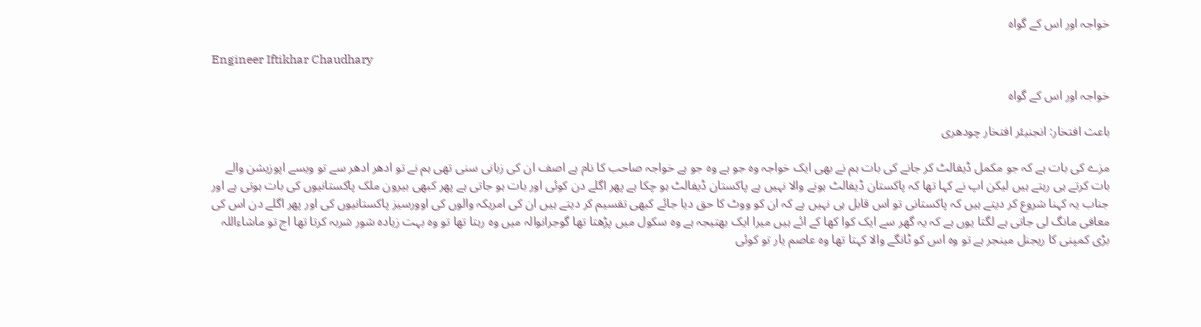خواجہ اور اس کے گواہ

Engineer Iftikhar Chaudhary

خواجہ اور اس کے گواہ

باعث افتخار: انجنیئر افتخار چودھری

مزے کی بات ہے کہ جو مکمل ڈیفالٹ کر جانے کی بات ہم نے بھی ایک خواجہ وہ جو ہے وہ جو ہے خواجہ صاحب کا نام ہے اصف ان کی زبانی سنی تھی ہم نے تو ادھر ادھر سے تو ویسے اپوزیشن والے بات کرتے ہی رہتے ہیں لیکن اپ نے کہا تھا کہ پاکستان ڈیفالٹ ہونے والا نہیں ہے پاکستان ڈیفالٹ ہو چکا ہے پھر اگلے دن کوئی اور بات ہو جاتی ہے پھر کبھی بیرون ملک پاکستانیوں کی بات ہوتی ہے اور جناب یہ کہنا شروع کر دیتے ہیں کہ پاکستانی تو اس قابل ہی نہیں ہے کہ ان کو ووٹ کا حق دیا جائے کبھی تقسیم کر دیتے ہیں ان کی امریکہ والوں کی اوورسیز پاکستانیوں کی اور پھر اگلے دن اس کی معافی مانگ لی جاتی ہے لگتا یوں ہے کہ یہ گھر سے ایک کوا کھا کے ائے ہیں میرا ایک بھتیجہ ہے وہ سکول میں پڑھتا تھا گوجرانوالہ میں وہ رہتا تھا تو وہ بہت زیادہ شور شربہ کرتا تھا اج تو ماشاءاللہ بڑی کمپنی کا ریجنل مینجر ہے تو وہ اس کو ٹانگے والا کہتا تھا وہ عاصم یار تو کوئی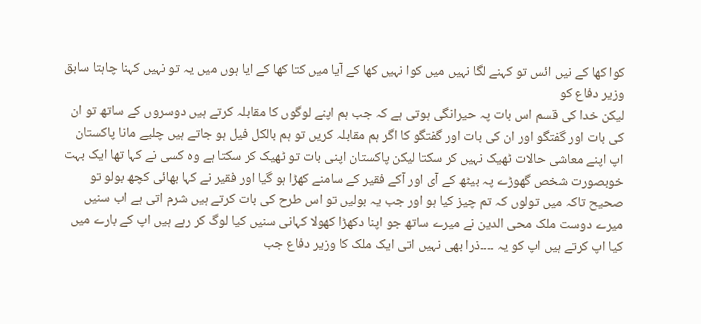کوا کھا کے نیں ائس تو کہنے لگا نہیں میں کوا نہیں کھا کے آیا میں کتا کھا کے ایا ہوں میں یہ تو نہیں کہنا چاہتا سابق وزیر دفاع کو
لیکن خدا کی قسم اس بات پہ حیرانگی ہوتی ہے کہ جب ہم اپنے لوگوں کا مقابلہ کرتے ہیں دوسروں کے ساتھ تو ان کی بات اور گفتگو اور ان کی بات اور گفتگو کا اگر ہم مقابلہ کریں تو ہم بالکل فیل ہو جاتے ہیں چلیے مانا پاکستان اپ اپنے معاشی حالات ٹھیک نہیں کر سکتا لیکن پاکستان اپنی بات تو ٹھیک کر سکتا ہے وہ کسی نے کہا تھا ایک بہت خوبصورت شخص گھوڑے پہ بیٹھ کے آی اور آکے فقیر کے سامنے کھڑا ہو گیا اور فقیر نے کہا بھائی کچھ بولو تو صحیح تاکہ میں تولوں کہ تم چیز کیا ہو اور جب یہ بولیں تو اس طرح کی بات کرتے ہیں شرم اتی ہے اب سنیں میرے دوست ملک محی الدین نے میرے ساتھ جو اپنا دکھڑا کھولا کہانی سنیں کیا لوگ کر رہے ہیں اپ کے بارے میں کیا اپ کرتے ہیں اپ کو یہ ۔۔۔۔ذرا بھی نہیں اتی ایک ملک کا وزیر دفاع جب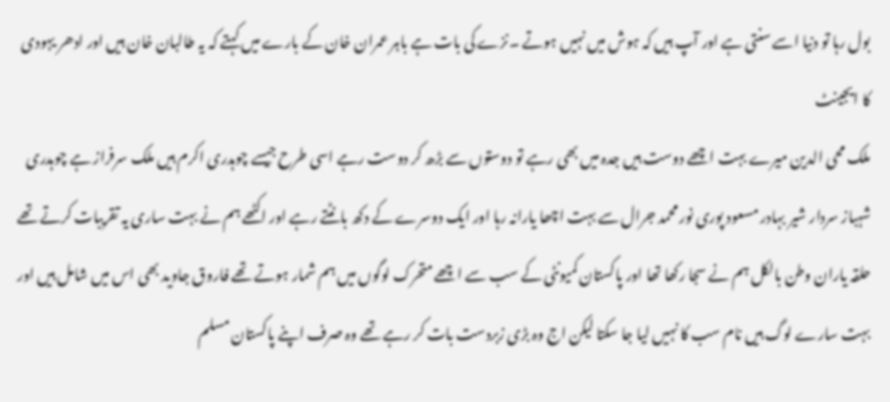بول رہا تو دنیا اسے سنتی ہے اور آپ ہیں کہ ہوش میں نہیں ہوتے ۔نزے کی بات ہے باہر عمران خان کے بارے میں کہتے کہ یہ طالبان خان ہیں اور ادھر یہودی کا ایجینٹ
ملک محی الدین میرے بہت اچھے دوست ہیں جدہ میں بھی رہے تو دوستوں سے بڑھ کر دوست رہے اسی طرح جیسے چوہدری اکرم ہیں ملک سرفراز ہے چوہدری شہباز سردار شیر بہادر مسعود پوری نور محمد جرال سے بہت اچھا یارانہ رہا اور ایک دوسرے کے دکھ بانٹتے رہے اور اکٹھے ہم نے بہت ساری یہ تقریبات کرتے تھے حلقہ یاران وطن بالکل ہم نے سجا رکھا تھا اور پاکستان کمیونٹی کے سب سے اچھے متحرک لوگوں میں ہم شمار ہوتے تھے فاروق جاوید بھی اس میں شامل ہیں اور بہت سارے لوگ ہیں نام سب کا نہیں لیا جا سکتا لیکن اج وہ بڑی زبردست بات کر رہے تھے وہ صرف اپنے پاکستان مسلم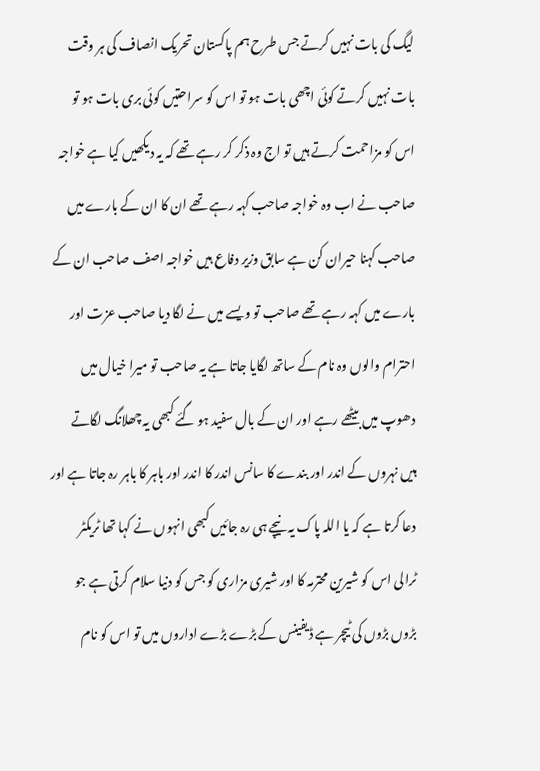لیگ کی بات نہیں کرتے جس طرح ہم پاکستان تحریک انصاف کی ہر وقت بات نہیں کرتے کوئی اچھی بات ہو تو اس کو سراحتیں کوئی بری بات ہو تو اس کو مزاحمت کرتے ہیں تو اج وہ ذکر کر رہے تھے کہ یہ دیکھیں کیا ہے خواجہ صاحب نے اب وہ خواجہ صاحب کہہ رہے تھے ان کا ان کے بارے میں صاحب کہنا حیران کن ہے سابق وزیر دفاع ہیں خواجہ اصف صاحب ان کے بارے میں کہہ رہے تھے صاحب تو ویسے میں نے لگا دیا صاحب عزت اور احترام والوں وہ نام کے ساتھ لگایا جاتا ہے یہ صاحب تو میرا خیال میں دھوپ میں بیٹھے رہے اور ان کے بال سفید ہو گئے کبھی یہ چھلانگ لگاتے ہیں نہروں کے اندر اور بندے کا سانس اندر کا اندر اور باہر کا باہر رہ جاتا ہے اور دعا کرتا ہے کہ یا اللہ پاک یہ نیچے ہی رہ جائیں کبھی انہوں نے کہا تھا ٹریکٹر ٹرالی اس کو شیرین محترمہ کا اور شیری مزاری کو جس کو دنیا سلام کرتی ہے جو بڑوں بڑوں کی ٹیچر ہے ڈیفینس کے بڑے بڑے اداروں میں تو اس کو نام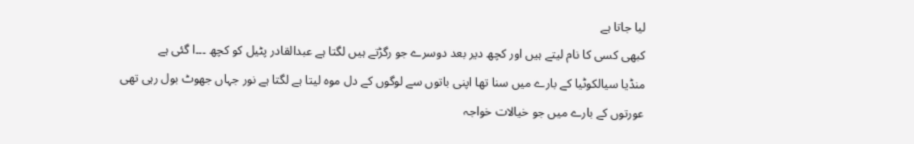لیا جاتا ہے
کبھی کسی کا نام لیتے ہیں اور کچھ دیر بعد دوسرے جو رگڑتے ہیں لگتا ہے عبدالقادر پٹیل کو کچھ ۔۔۔ا گئی ہے
منڈیا سیالکوٹیا کے بارے میں سنا تھا اپنی باتوں سے لوگوں کے دل موہ لیتا ہے لگتا ہے نور جہاں جھوٹ بول رہی تھی
عورتوں کے بارے میں جو خیالات خواجہ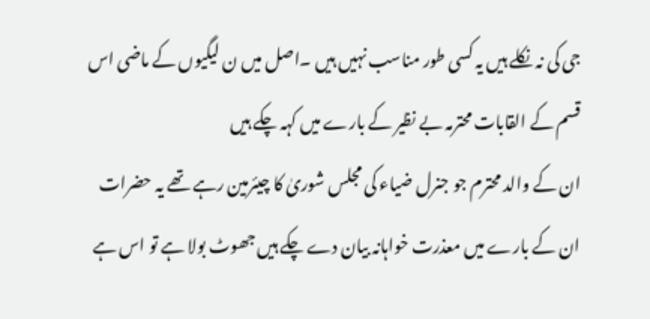جی کی نہ نکلے ہیں یہ کسی طور مناسب نہیں ہیں ۔اصل میں ن لیگیوں کے ماضی اس قسم کے القابات محترمہ بے نظیر کے بارے میں کہہ چکے ہیں
ان کے والد محترم جو جنرل ضیاء کی مجلس شوریٰ کا چیئرمین رہے تھے یہ حضرات ان کے بارے میں معذرت خواہانہ بیان دے چکے ہیں جھوٹ بولا ہے تو اس ہے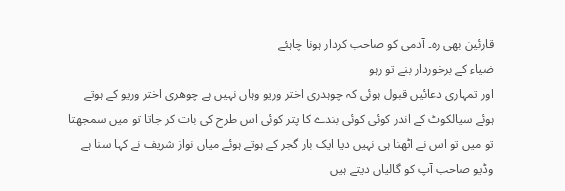قارئین بھی رہ۔ آدمی کو صاحب کردار ہونا چاہئے
ضیاء کے برخوردار بنے تو رہو
اور تمہاری دعائیں قبول ہوئی کہ چوہدری اختر وریو وہاں نہیں ہے چوھری اختر وریو کے ہوتے ہوئے سیالکوٹ کے اندر کوئی کوئی بندے کا پتر کوئی اس طرح کی بات کر جاتا تو میں سمجھتا تو میں تو اس نے اٹھنا ہی نہیں دیا ایک بار گجر کے ہوتے ہوئے میاں نواز شریف نے کہا سنا ہے وڈیو صاحب آپ کو گالیاں دیتے ہیں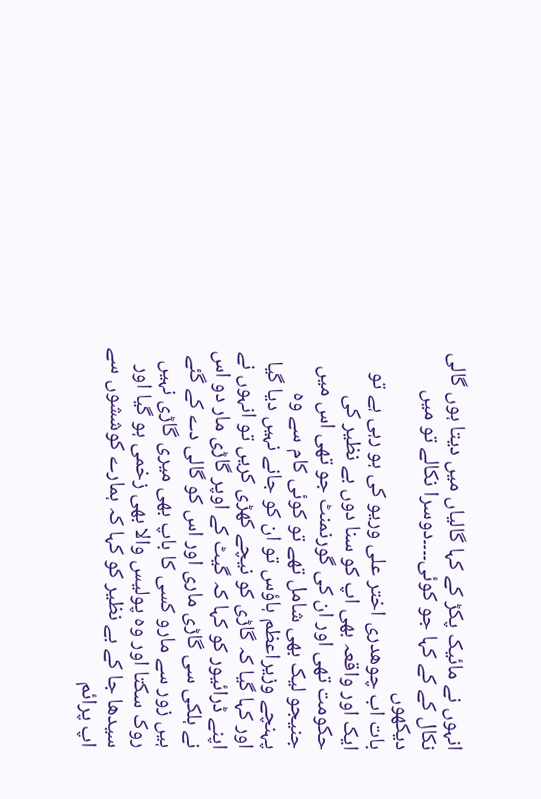انہوں نے مائیک پکڑ کے کہا گالیاں میں دیتا ہوں گالی نکال کے کے کہا جو کوئی۔۔۔۔دوسرا نکالے تو میں دیکھوں
بات اب چوھدری اختر علی وریو کی ہو رہی ہے تو ایک اور واقعہ بھی اپ کو سنا دوں بے نظیر کی حکومت تھی اور ان کی گورنمنٹ جو تھی اس میں جنیجو لیک بھی شامل تھے تو کوئی کام سے وہ پہنچے وزیراعظم ہاؤس تو ان کو جانے نہیں دیا گیا اور کہا گیا کہ گاڑی کو نیچے کھڑی کریں تو انہوں نے اپنے ڈرائیور کو کہا کہ گیٹ کے اوپر گاڑی مار دو اس نے ہلکی سی گاڑی ماری اور اس کو گالی دے کے گئے ہیں زور سے مارو کسی کا باپ بھی میری گاڑی نہیں روک سکتا اور وہ پولیس والا بھی زخمی ہو گیا اور سیدھا جا کے بے نظیر کو کہا کہ ہمارے کوششوں سے اپ پرائم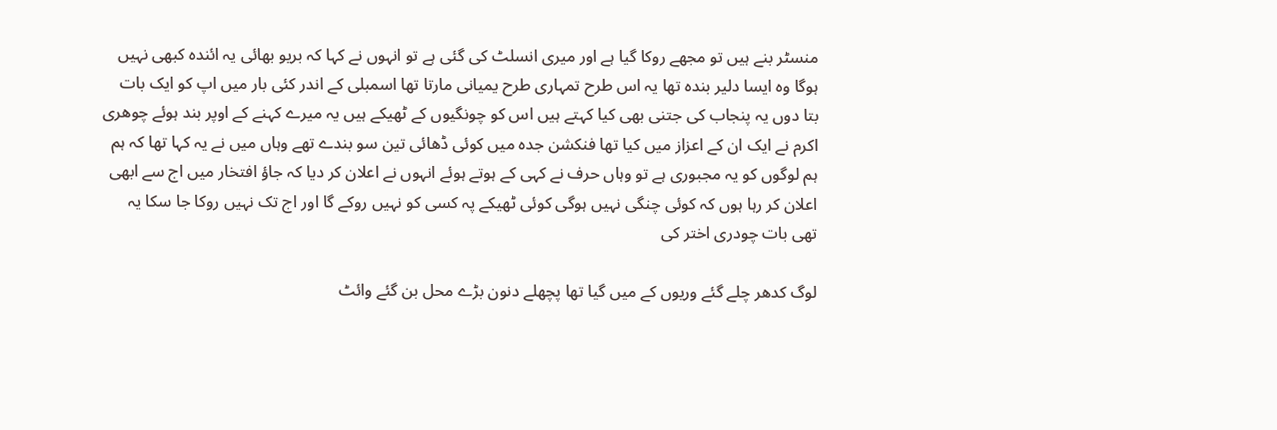منسٹر بنے ہیں تو مجھے روکا گیا ہے اور میری انسلٹ کی گئی ہے تو انہوں نے کہا کہ بریو بھائی یہ ائندہ کبھی نہیں ہوگا وہ ایسا دلیر بندہ تھا یہ اس طرح تمہاری طرح یمیانی مارتا تھا اسمبلی کے اندر کئی بار میں اپ کو ایک بات بتا دوں یہ پنجاب کی جتنی بھی کیا کہتے ہیں اس کو چونگیوں کے ٹھیکے ہیں یہ میرے کہنے کے اوپر بند ہوئے چوھری اکرم نے ایک ان کے اعزاز میں کیا تھا فنکشن جدہ میں کوئی ڈھائی تین سو بندے تھے وہاں میں نے یہ کہا تھا کہ ہم ہم لوگوں کو یہ مجبوری ہے تو وہاں حرف نے کہی کے ہوتے ہوئے انہوں نے اعلان کر دیا کہ جاؤ افتخار میں اج سے ابھی اعلان کر رہا ہوں کہ کوئی چنگی نہیں ہوگی کوئی ٹھیکے پہ کسی کو نہیں روکے گا اور اج تک نہیں روکا جا سکا یہ تھی بات چودری اختر کی

لوگ کدھر چلے گئے وریوں کے میں گیا تھا پچھلے دنون بڑے محل بن گئے وائٹ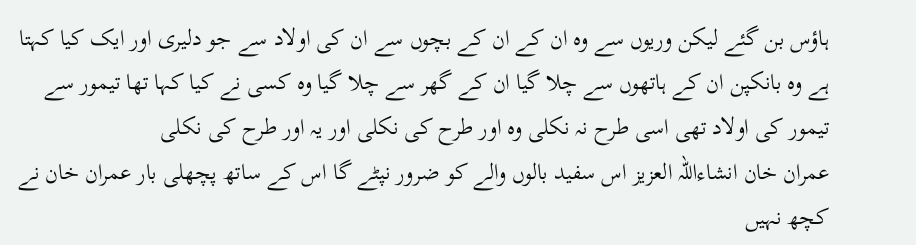ہاؤس بن گئے لیکن وریوں سے وہ ان کے ان کے بچوں سے ان کی اولاد سے جو دلیری اور ایک کیا کہتا ہے وہ بانکپن ان کے ہاتھوں سے چلا گیا ان کے گھر سے چلا گیا وہ کسی نے کیا کہا تھا تیمور سے تیمور کی اولاد تھی اسی طرح نہ نکلی وہ اور طرح کی نکلی اور یہ اور طرح کی نکلی
عمران خان انشاءاللہ العزیز اس سفید بالوں والے کو ضرور نپٹے گا اس کے ساتھ پچھلی بار عمران خان نے کچھ نہیں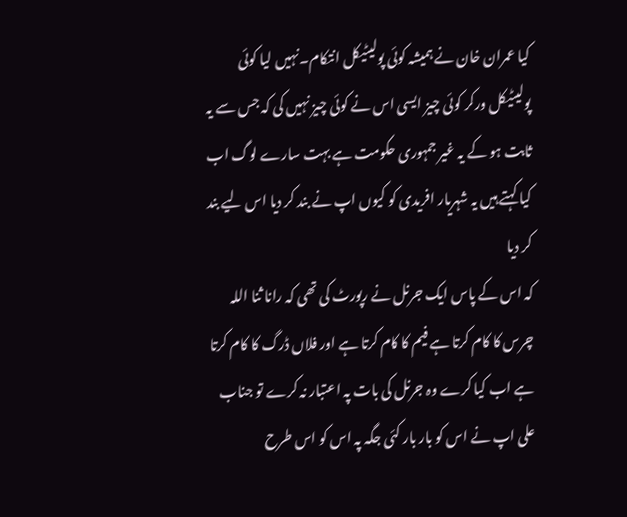کیا عمران خان نے ہمیشہ کوئی پولیٹیکل انتکام۔نہیں لیا کوئی پولیٹیکل ورکر کوئی چیز ایسی اس نے کوئی چیز نہیں کی کہ جس سے یہ ثابت ہو کے یہ غیر جمہوری حکومت ہے بہت سارے لوگ اب کیا کہتے ہیں یہ شہریار افریدی کو کیوں اپ نے بند کر دیا اس لیے بند کر دیا
کہ اس کے پاس ایک جرنل نے رپورٹ کی تھی کہ رانا ثنا اللہ چرس کا کام کرتا ہے فیم کا کام کرتا ہے اور فلاں ڈرگ کا کام کرتا ہے اب کیا کرے وہ جرنل کی بات پہ اعتبار نہ کرے تو جناب علی اپ نے اس کو بار بار کئی جگہ پہ اس کو اس طرح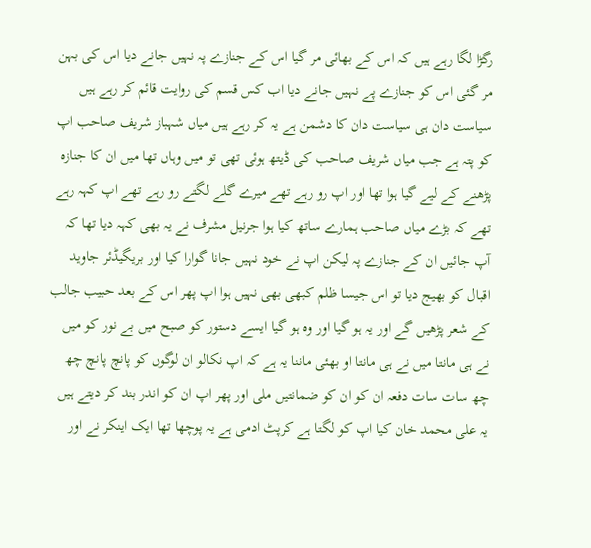رگڑا لگا رہے ہیں کہ اس کے بھائی مر گیا اس کے جنازے پہ نہیں جانے دیا اس کی بہن مر گئی اس کو جنازے پے نہیں جانے دیا اب کس قسم کی روایت قائم کر رہے ہیں سیاست دان ہی سیاست دان کا دشمن ہے یہ کر رہے ہیں میاں شہباز شریف صاحب اپ کو پتہ ہے جب میاں شریف صاحب کی ڈیتھ ہوئی تھی تو میں وہاں تھا میں ان کا جنازہ پڑھنے کے لیے گیا ہوا تھا اور اپ رو رہے تھے میرے گلے لگتے رو رہے تھے اپ کہہ رہے تھے کہ بڑے میاں صاحب ہمارے ساتھ کیا ہوا جرنیل مشرف نے یہ بھی کہہ دیا تھا کہ آپ جائیں ان کے جنازے پہ لیکن اپ نے خود نہیں جانا گوارا کیا اور بریگیڈئر جاوید اقبال کو بھیج دیا تو اس جیسا ظلم کبھی بھی نہیں ہوا اپ پھر اس کے بعد حبیب جالب کے شعر پڑھیں گے اور یہ ہو گیا اور وہ ہو گیا ایسے دستور کو صبح میں بے نور کو میں نے ہی مانتا میں نے ہی مانتا او بھئی ماننا یہ ہے کہ اپ نکالو ان لوگوں کو پانچ پانچ چھ چھ سات سات دفعہ ان کو ان کو ضمانتیں ملی اور پھر اپ ان کو اندر بند کر دیتے ہیں یہ علی محمد خان کیا اپ کو لگتا ہے کرپٹ ادمی ہے یہ پوچھا تھا ایک اینکر نے اور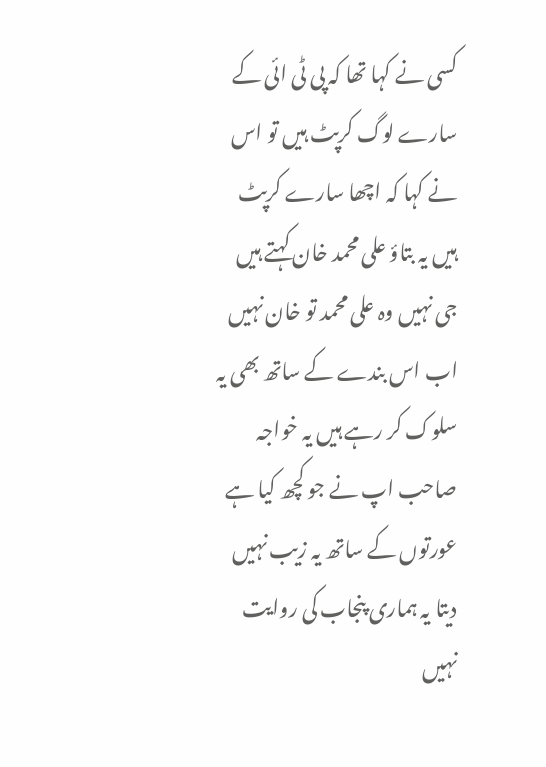کسی نے کہا تھا کہ پی ٹی ائی کے سارے لوگ کرپٹ ہیں تو اس نے کہا کہ اچھا سارے کرپٹ ہیں یہ بتاؤ علی محمد خان کہتے ہیں جی نہیں وہ علی محمد تو خان نہیں اب اس بندے کے ساتھ بھی یہ سلوک کر رہے ہیں یہ خواجہ صاحب اپ نے جو کچھ کیا ہے عورتوں کے ساتھ یہ زیب نہیں دیتا یہ ہماری پنجاب کی روایت نہیں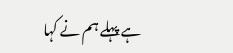ہے پہلے ہم نے کہا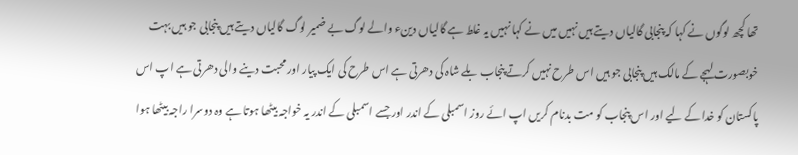تھا کچھ لوگوں نے کہا کہ پنجابی گالیاں دیتے ہیں نہیں میں نے کہا نہیں یہ غلط ہے گالیاں دینء والے لوگ بے ضمیر لوگ گالیاں دیتے ہیں پنجابی جو ہیں بہت خوبصورت لہجے کے مالک ہیں پنجابی جو ہیں اس طرح نہیں کرتے پنجاب بلے شاہ کی دھرتی ہے اس طرح کی ایک پیار اور محبت دینے والی دھرتی ہے اپ اس پاکستان کو خدا کے لیے اور اس پنجاب کو مت بدنام کریں اپ ائے روز اسمبلی کے اندر اور جسے اسمبلی کے اندر یہ خواجہ بیٹھا ہوتا ہے وہ دوسرا راجہ بیٹھا ہوا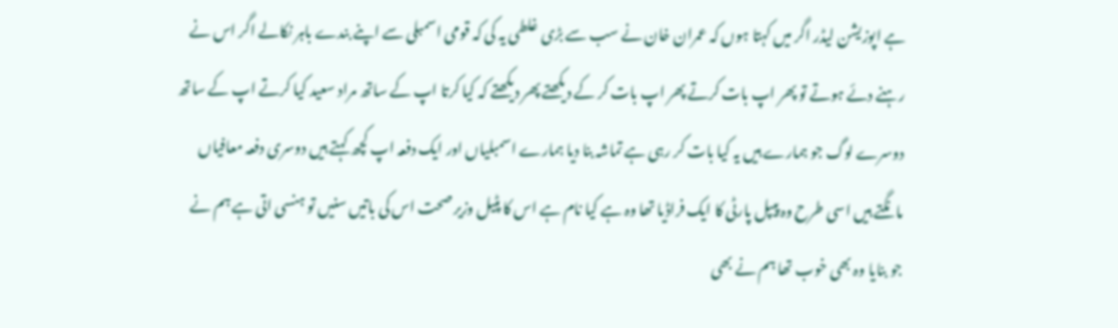ہے اپوزیشن لیڈر اگر میں کہتا ہوں کہ عمران خان نے سب سے بڑی غلطی یہ کی کہ قومی اسمبلی سے اپنے بندے باہر نکالے اگر اس نے رہنے دئے ہوتے تو پھر اپ بات کرتے پھر اپ بات کر کے دیکھتے پھر دیکھتے کہ کیا کرتا اپ کے ساتھ مراد سعید کیا کرتے اپ کے ساتھ دوسرے لوگ جو ہمارے ہیں یہ کیا بات کر رہی ہے تماشہ بنا دیا ہمارے اسمبلیاں اور ایک دفعہ اپ کچھ کہتے ہیں دوسری دفعہ معافیاں مانگتے ہیں اسی طرح وہ پیپل پارٹی کا ایک فراڈیا تھا وہ ہے کیا نام ہے اس کا پٹیل وزیر صحت اس کی باتیں سنیں تو ہنسی اتی ہے ہم نے جو بنایا وہ بھی خوب تھا ہم نے بھی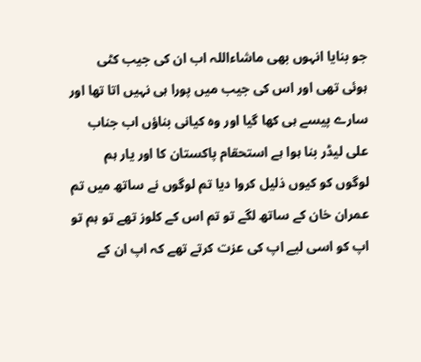جو بنایا انہوں بھی ماشاءاللہ اب ان کی جیب کٹی ہوئی تھی اور اس کی جیب میں پورا ہی نہیں اتا تھا اور سارے پیسے ہی کھا گیا اور وہ کیانی بناؤں اب جناب علی لیڈر بنا ہوا ہے استحقام پاکستان کا اور یار ہم لوگوں کو کیوں ذلیل کروا دیا تم لوگوں نے ساتھ میں تم عمران خان کے ساتھ لگے تو تم اس کے کلوز تھے تو ہم تو اپ کو اسی لیے اپ کی عزت کرتے تھے کہ اپ ان کے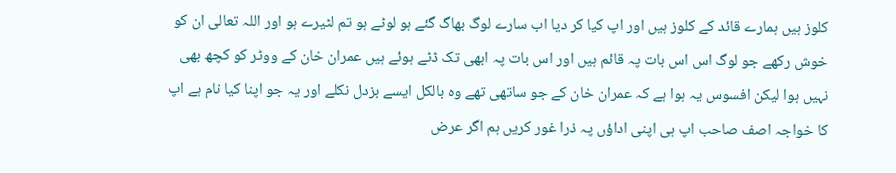کلوز ہیں ہمارے قائد کے کلوز ہیں اور اپ کیا کر دیا اب سارے لوگ بھاگ گئے ہو لوٹے ہو تم لٹیرے ہو اور اللہ تعالی ان کو خوش رکھے جو لوگ اس اس بات پہ قائم ہیں اور اس بات پہ ابھی تک ڈٹے ہوئے ہیں عمران خان کے ووٹر کو کچھ بھی نہیں ہوا لیکن افسوس یہ ہوا ہے کہ عمران خان کے جو ساتھی تھے وہ بالکل ایسے بزدل نکلے اور یہ جو اپنا کیا نام ہے اپ کا خواجہ اصف صاحب اپ ہی اپنی اداؤں پہ ذرا غور کریں ہم اگر عرض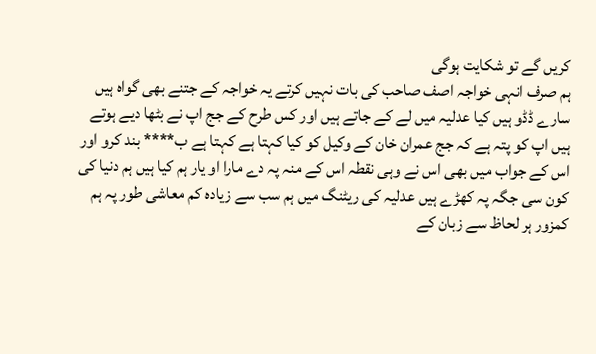کریں گے تو شکایت ہوگی
ہم صرف انہی خواجہ اصف صاحب کی بات نہیں کرتے یہ خواجہ کے جتنے بھی گواہ ہیں سارے ڈڈو ہیں کیا عدلیہ میں لے کے جاتے ہیں اور کس طرح کے جج اپ نے بٹھا دیے ہوتے ہیں اپ کو پتہ ہے کہ جج عمران خان کے وکیل کو کیا کہتا ہے کہتا ہے ب**** بند کرو اور اس کے جواب میں بھی اس نے وہی نقطہ اس کے منہ پہ دے مارا او یار ہم کیا ہیں ہم دنیا کی کون سی جگہ پہ کھڑے ہیں عدلیہ کی ریٹنگ میں ہم سب سے زیادہ کم معاشی طور پہ ہم کمزور ہر لحاظ سے زبان کے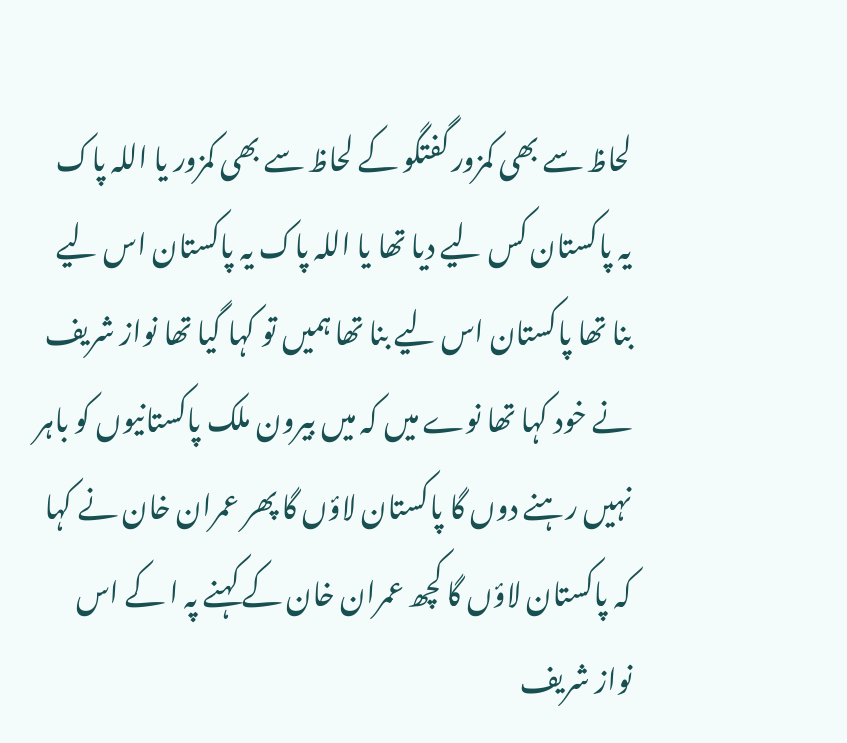لحاظ سے بھی کمزور گفتگو کے لحاظ سے بھی کمزور یا اللہ پاک یہ پاکستان کس لیے دیا تھا یا اللہ پاک یہ پاکستان اس لیے بنا تھا پاکستان اس لیے بنا تھا ہمیں تو کہا گیا تھا نواز شریف نے خود کہا تھا نوے میں کہ میں بیرون ملک پاکستانیوں کو باہر نہیں رہنے دوں گا پاکستان لاؤں گا پھر عمران خان نے کہا کہ پاکستان لاؤں گا کچھ عمران خان کے کہنے پہ ا کے اس نواز شریف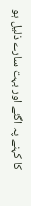کا کہنے پہ اگئے اور بہت سارے ذلیل ہو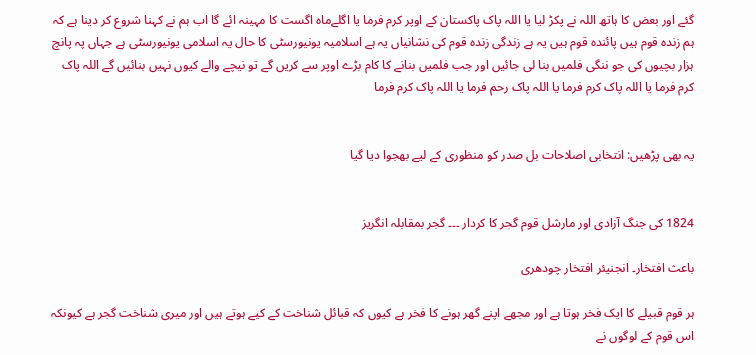گئے اور بعض کا ہاتھ اللہ نے پکڑ لیا یا اللہ پاک پاکستان کے اوپر کرم فرما یا اگلےماہ اگست کا مہینہ ائے گا اب ہم نے کہنا شروع کر دینا ہے کہ ہم زندہ قوم ہیں پائندہ قوم ہیں یہ ہے زندگی زندہ قوم کی نشانیاں یہ ہے اسلامیہ یونیورسٹی کا حال یہ اسلامی یونیورسٹی ہے جہاں پہ پانچ ہزار بچیوں کی جو ننگی فلمیں بنا لی جائیں اور جب فلمیں بنانے کا کام بڑے اوپر سے کریں گے تو نیچے والے کیوں نہیں بنائیں گے اللہ پاک کرم فرما یا اللہ پاک کرم فرما یا اللہ پاک رحم فرما یا اللہ پاک کرم فرما


یہ بھی پڑھیں: انتخابی اصلاحات بل صدر کو منظوری کے لیے بھجوا دیا گیا


1824 کی جنگ آزادی اور مارشل قوم گجر کا کردار ۔۔۔ گجر بمقابلہ انگریز

باعث افتخار۔ انجنیئر افتخار چودھری

ہر قوم قبیلے کا ایک فخر ہوتا ہے اور مجھے اپنے گھر ہونے کا فخر ہے کیوں کہ قبائل شناخت کے کیے ہوتے ہیں اور میری شناخت گجر ہے کیونکہ اس قوم کے لوگوں نے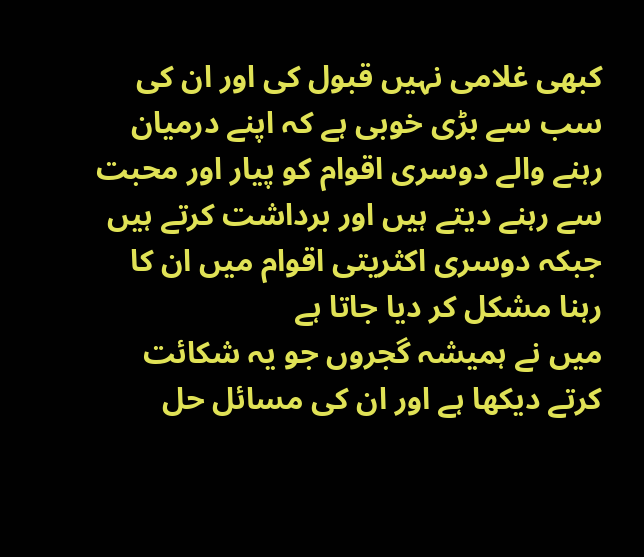کبھی غلامی نہیں قبول کی اور ان کی سب سے بڑی خوبی ہے کہ اپنے درمیان رہنے والے دوسری اقوام کو پیار اور محبت سے رہنے دیتے ہیں اور برداشت کرتے ہیں جبکہ دوسری اکثریتی اقوام میں ان کا رہنا مشکل کر دیا جاتا ہے
میں نے ہمیشہ گجروں جو یہ شکائت کرتے دیکھا ہے اور ان کی مسائل حل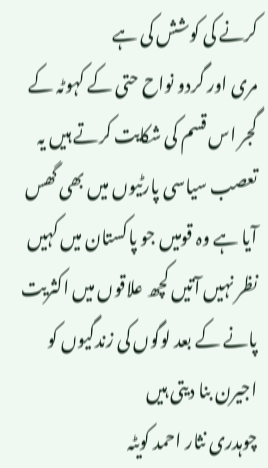کرنے کی کوشش کی ہے
مری اور گردو نواح حتی کے کہوٹہ کے گجر اس قسم کی شکایت کرتے ہیں یہ تعصب سیاسی پارٹیوں میں بھی گھس آیا ہے وہ قومیں جو پاکستان میں کہیں نظر نہیں آتیں کچھ علاقوں میں اکثریت پانے کے بعد لوگوں کی زندگیوں کو اجیرن بنا دیتی ہیں
چوہدری نثار احمد کویٹہ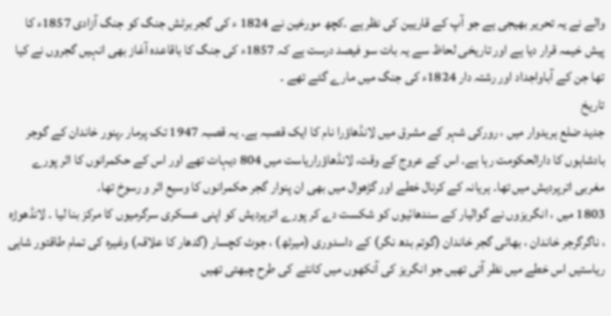والے نے یہ تحریر بھیجی ہے جو آپ کے قاریین کی نظر ہے ۔کچھ مورخین نے 1824 ء کی گجر برٹش جنگ کو جنگ آزادی 1857ء کا پیش خیمہ قرار دیا ہے اور تاریخی لحاظ سے یہ بات سو فیصد درست ہے کہ 1857ء کی جنگ کا باقاعدہ آغاز بھی انہیں گجروں نے کیا تھا جن کے آباواجداد اور رشتہ دار 1824ء کی جنگ میں مارے گئے تھے ۔
تاریخ
جدید ضلع ہریدوار میں ، رورکی شہر کے مشرق میں لانڈھاؤرا نام کا ایک قصبہ ہے۔ یہ قصبہ 1947 تک پرمار ؍پنور خاندان کے گوجر بادشاہوں کا دارالحکومت رہا ہے۔ اس کے عروج کے وقت، لانڈھاؤراریاست میں 804 دیہات تھے اور اس کے حکمرانوں کا اثر پورے مغربی اترپردیش میں تھا۔ ہریانہ کے کرنال خطے اور گڑھوال میں بھی ان پنوار گجر حکمرانوں کا وسیع اثر و رسوخ تھا۔
1803 میں ، انگریزوں نے گوالیار کے سندھائیوں کو شکست دے کر پورے اترپردیش کو اپنی عسکری سرگرمیوں کا مرکز بنا لیا ۔ لانڈھوڑہ ، ناگرگرجر خاندان ، بھاٹی گجر خاندان (گوتم بدھ نگر) کے داسدوری (میرٹھ) ، جوٹ کچسار (گدھار کا علاقہ) وغیرہ کی تمام طاقتور شاہی ریاستیں اس خطے میں نظر آتی تھیں جو انگریز کی آنکھوں میں کانٹے کی طرح چبھتی تھیں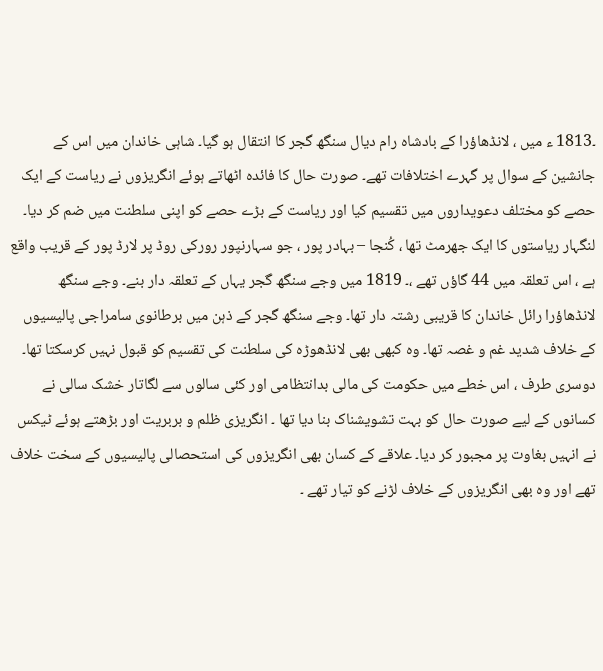۔1813 ء میں ، لانڈھاؤرا کے بادشاہ رام دیال سنگھ گجر کا انتقال ہو گیا۔ شاہی خاندان میں اس کے جانشین کے سوال پر گہرے اختلافات تھے۔ صورت حال کا فائدہ اٹھاتے ہوئے انگریزوں نے ریاست کے ایک حصے کو مختلف دعویداروں میں تقسیم کیا اور ریاست کے بڑے حصے کو اپنی سلطنت میں ضم کر دیا۔ لنگہار ریاستوں کا ایک جھرمٹ تھا ، کُنجا – بہادر پور ، جو سہارنپور رورکی روڈ پر لارڈ پور کے قریب واقع ہے ، اس تعلقہ میں 44 گاؤں تھے ،۔ 1819 میں وجے سنگھ گجر یہاں کے تعلقہ دار بنے۔ وجے سنگھ لانڈھاؤرا رائل خاندان کا قریبی رشتہ دار تھا۔ وجے سنگھ گجر کے ذہن میں برطانوی سامراجی پالیسیوں کے خلاف شدید غم و غصہ تھا۔ وہ کبھی بھی لانڈھوڑہ کی سلطنت کی تقسیم کو قبول نہیں کرسکتا تھا۔ دوسری طرف ، اس خطے میں حکومت کی مالی بدانتظامی اور کئی سالوں سے لگاتار خشک سالی نے کسانوں کے لیے صورت حال کو بہت تشویشناک بنا دیا تھا ۔ انگریزی ظلم و بربریت اور بڑھتے ہوئے ٹیکس نے انہیں بغاوت پر مجبور کر دیا۔ علاقے کے کسان بھی انگریزوں کی استحصالی پالیسیوں کے سخت خلاف تھے اور وہ بھی انگریزوں کے خلاف لڑنے کو تیار تھے ۔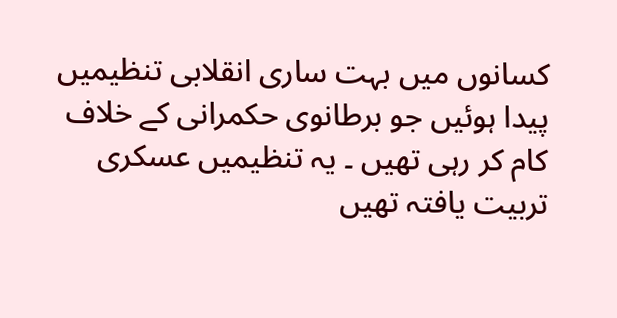کسانوں میں بہت ساری انقلابی تنظیمیں پیدا ہوئیں جو برطانوی حکمرانی کے خلاف کام کر رہی تھیں ۔ یہ تنظیمیں عسکری تربیت یافتہ تھیں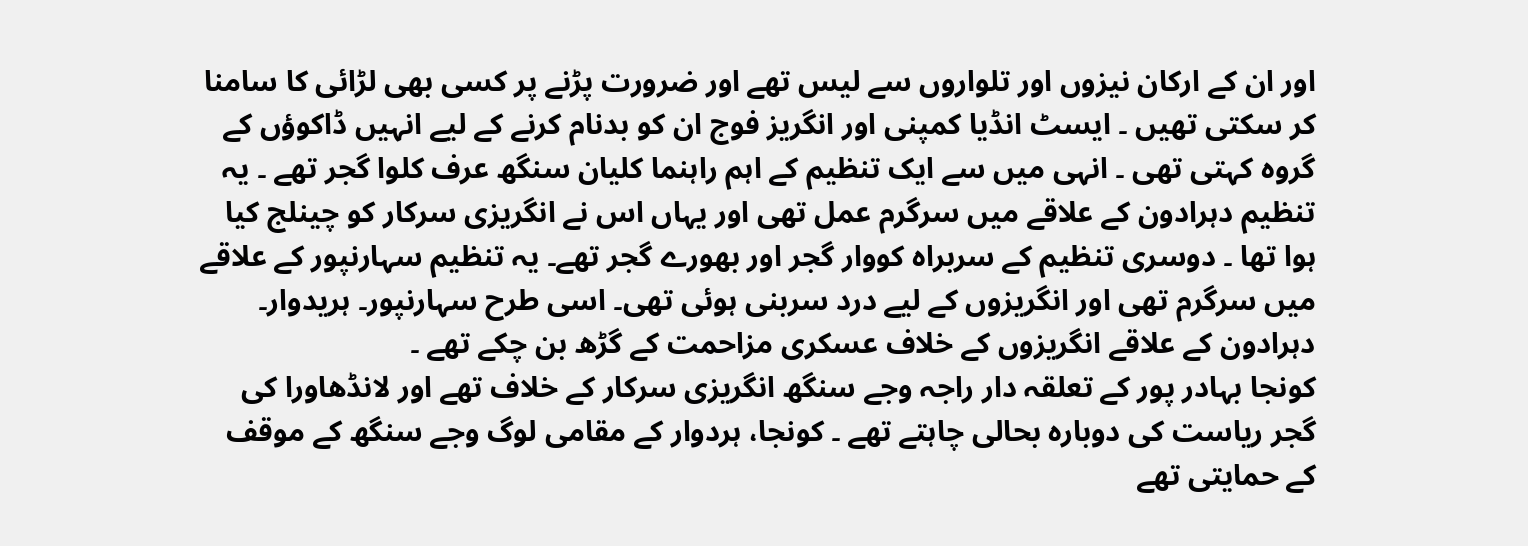اور ان کے ارکان نیزوں اور تلواروں سے لیس تھے اور ضرورت پڑنے پر کسی بھی لڑائی کا سامنا کر سکتی تھیں ۔ ایسٹ انڈیا کمپنی اور انگریز فوج ان کو بدنام کرنے کے لیے انہیں ڈاکوؤں کے گروہ کہتی تھی ۔ انہی میں سے ایک تنظیم کے اہم راہنما کلیان سنگھ عرف کلوا گجر تھے ۔ یہ تنظیم دہرادون کے علاقے میں سرگرم عمل تھی اور یہاں اس نے انگریزی سرکار کو چینلج کیا ہوا تھا ۔ دوسری تنظیم کے سربراہ کووار گجر اور بھورے گجر تھے۔ یہ تنظیم سہارنپور کے علاقے میں سرگرم تھی اور انگریزوں کے لیے درد سربنی ہوئی تھی۔ اسی طرح سہارنپور۔ ہریدوار۔ دہرادون کے علاقے انگریزوں کے خلاف عسکری مزاحمت کے گڑھ بن چکے تھے ۔
کونجا بہادر پور کے تعلقہ دار راجہ وجے سنگھ انگریزی سرکار کے خلاف تھے اور لانڈھاورا کی گجر ریاست کی دوبارہ بحالی چاہتے تھے ۔ کونجا، ہردوار کے مقامی لوگ وجے سنگھ کے موقف کے حمایتی تھے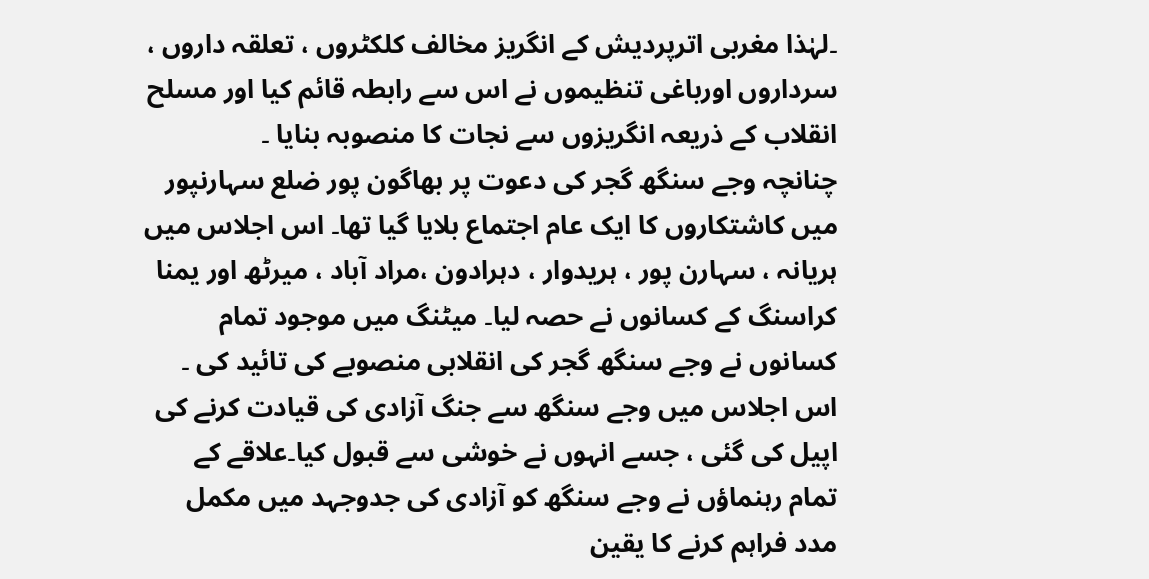۔لہٰذا مغربی اترپردیش کے انگریز مخالف کلکٹروں ، تعلقہ داروں ، سرداروں اورباغی تنظیموں نے اس سے رابطہ قائم کیا اور مسلح انقلاب کے ذریعہ انگریزوں سے نجات کا منصوبہ بنایا ۔
چنانچہ وجے سنگھ گجر کی دعوت پر بھاگون پور ضلع سہارنپور میں کاشتکاروں کا ایک عام اجتماع بلایا گیا تھا۔ اس اجلاس میں ہریانہ ، سہارن پور ، ہریدوار ، دہرادون ،مراد آباد ، میرٹھ اور یمنا کراسنگ کے کسانوں نے حصہ لیا۔ میٹنگ میں موجود تمام کسانوں نے وجے سنگھ گجر کی انقلابی منصوبے کی تائید کی ۔ اس اجلاس میں وجے سنگھ سے جنگ آزادی کی قیادت کرنے کی اپیل کی گئی ، جسے انہوں نے خوشی سے قبول کیا۔علاقے کے تمام رہنماؤں نے وجے سنگھ کو آزادی کی جدوجہد میں مکمل مدد فراہم کرنے کا یقین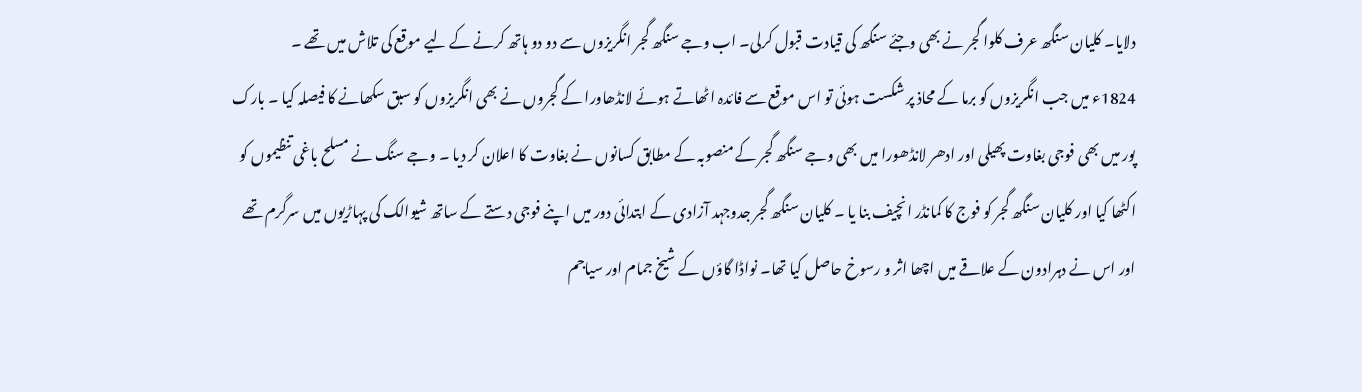دلایا۔ کلیان سنگھ عرف کلوا گجر نے بھی وجئے سنگھ کی قیادت قبول کرلی۔ اب وجے سنگھ گجر انگریزوں سے دو دو ہاتھ کرنے کے لیے موقع کی تلاش میں تھے ۔
1824ء میں جب انگریزوں کو برما کے محاذ پر شکست ہوئی تو اس موقع سے فائدہ اٹھاتے ہوئے لانڈھاورا کے گجروں نے بھی انگریزوں کو سبق سکھانے کا فیصلہ کیا ۔ بارک پور میں بھی فوجی بغاوت پھیلی اور ادھر لانڈھورا میں بھی وجے سنگھ گجر کے منصوبہ کے مطابق کسانوں نے بغاوت کا اعلان کر دیا ۔ وجے سنگ نے مسلح باغی تنظیموں کو اکٹھا کیا اور کلیان سنگھ گجر کو فوج کا کمانڈر انچیف بنا یا ۔ کلیان سنگھ گجر جدوجہد آزادی کے ابتدائی دور میں اپنے فوجی دستے کے ساتھ شیوالک کی پہاڑیوں میں سرگرم تھے اور اس نے دہرادون کے علاقے میں اچھا اثر و رسوخ حاصل کیا تھا۔ نواڈا گاؤں کے شیخ جمام اور سیاجم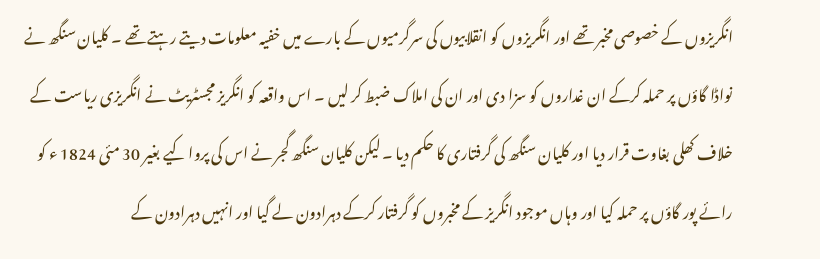انگریزوں کے خصوصی مخبر تھے اور انگریزوں کو انقلابیوں کی سرگرمیوں کے بارے میں خفیہ معلومات دیتے رہتے تھے ۔ کلیان سنگھ نے نواڈا گاؤں پر حملہ کرکے ان غداروں کو سزا دی اور ان کی املاک ضبط کر لیں ۔ اس واقعہ کو انگریز مجسٹریٹ نے انگریزی ریاست کے خلاف کھلی بغاوت قرار دیا اور کلیان سنگھ کی گرفتاری کا حکم دیا ۔ لیکن کلیان سنگھ گجر نے اس کی پروا کیے بغیر 30 مئی 1824 ء کو رائے پور گاؤں پر حملہ کیا اور وہاں موجود انگریز کے مخبروں کو گرفتار کرکے دہرادون لے گیا اور انہیں دہرادون کے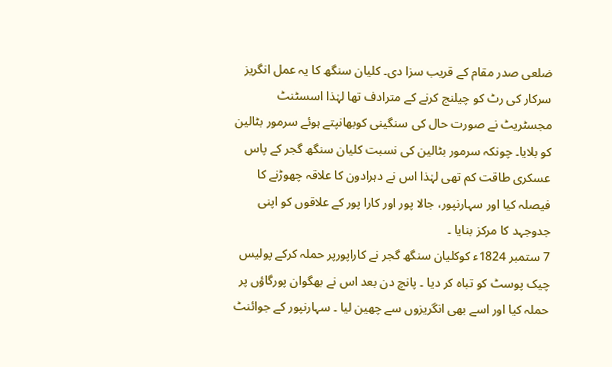ضلعی صدر مقام کے قریب سزا دی۔ کلیان سنگھ کا یہ عمل انگریز سرکار کی رٹ کو چیلنج کرنے کے مترادف تھا لہٰذا اسسٹنٹ مجسٹریٹ نے صورت حال کی سنگینی کوبھانپتے ہوئے سرمور بٹالین کو بلایا۔ چونکہ سرمور بٹالین کی نسبت کلیان سنگھ گجر کے پاس عسکری طاقت کم تھی لہٰذا اس نے دہرادون کا علاقہ چھوڑنے کا فیصلہ کیا اور سہارنپور، جالا پور اور کارا پور کے علاقوں کو اپنی جدوجہد کا مرکز بنایا ۔
7 ستمبر 1824ء کوکلیان سنگھ گجر نے کاراپورپر حملہ کرکے پولیس چیک پوسٹ کو تباہ کر دیا ۔ پانچ دن بعد اس نے بھگوان پورگاؤں پر حملہ کیا اور اسے بھی انگریزوں سے چھین لیا ۔ سہارنپور کے جوائنٹ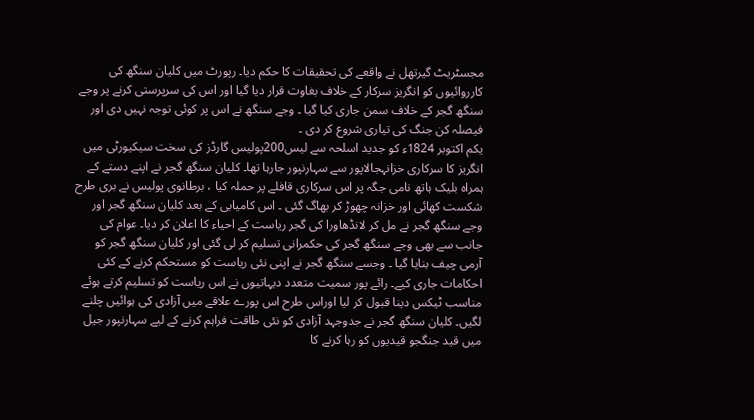مجسٹریٹ گیرتھل نے واقعے کی تحقیقات کا حکم دیا۔ رپورٹ میں کلیان سنگھ کی کارروائیوں کو انگریز سرکار کے خلاف بغاوت قرار دیا گیا اور اس کی سرپرستی کرنے پر وجے سنگھ گجر کے خلاف سمن جاری کیا گیا ۔ وجے سنگھ نے اس پر کوئی توجہ نہیں دی اور فیصلہ کن جنگ کی تیاری شروع کر دی ۔
یکم اکتوبر 1824ء کو جدید اسلحہ سے لیس200پولیس گارڈز کی سخت سیکیورٹی میں انگریز کا سرکاری خزانہجالاپور سے سہارنپور جارہا تھا۔ کلیان سنگھ گجر نے اپنے دستے کے ہمراہ بلیک ہاتھ نامی جگہ پر اس سرکاری قافلے پر حملہ کیا ، برطانوی پولیس نے بری طرح شکست کھائی اور خزانہ چھوڑ کر بھاگ گئی ۔ اس کامیابی کے بعد کلیان سنگھ گجر اور وجے سنگھ گجر نے مل کر لانڈھاورا کی گجر ریاست کے احیاء کا اعلان کر دیا۔ عوام کی جانب سے بھی وجے سنگھ گجر کی حکمرانی تسلیم کر لی گئی اور کلیان سنگھ گجر کو آرمی چیف بنایا گیا ۔ وجسے سنگھ گجر نے اپنی نئی ریاست کو مستحکم کرنے کے کئی احکامات جاری کیے۔ رائے پور سمیت متعدد دیہاتیوں نے اس ریاست کو تسلیم کرتے ہوئے مناسب ٹیکس دینا قبول کر لیا اوراس طرح اس پورے علاقے میں آزادی کی ہوائیں چلنے لگیں۔ کلیان سنگھ گجر نے جدوجہد آزادی کو نئی طاقت فراہم کرنے کے لیے سہارنپور جیل میں قید جنگجو قیدیوں کو رہا کرنے کا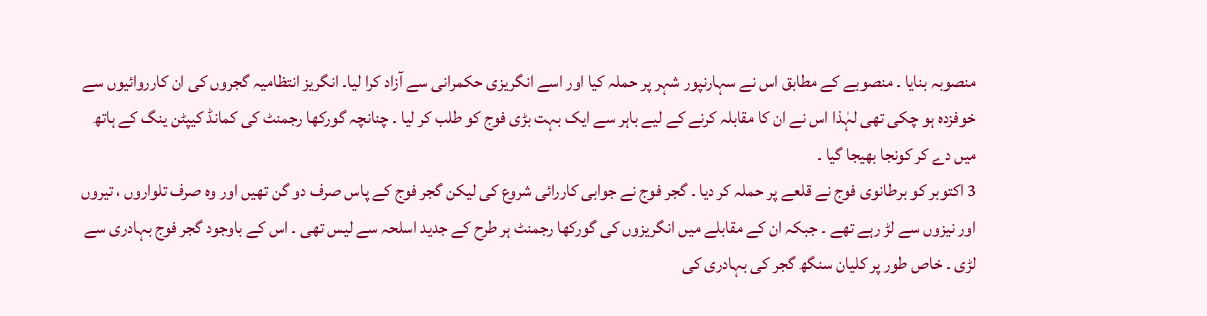منصوبہ بنایا ۔ منصوبے کے مطابق اس نے سہارنپور شہر پر حملہ کیا اور اسے انگریزی حکمرانی سے آزاد کرا لیا۔ انگریز انتظامیہ گجروں کی ان کارروائیوں سے خوفزدہ ہو چکی تھی لہٰذا اس نے ان کا مقابلہ کرنے کے لیے باہر سے ایک بہت بڑی فوج کو طلب کر لیا ۔ چنانچہ گورکھا رجمنٹ کی کمانڈ کیپٹن ینگ کے ہاتھ میں دے کر کونجا بھیجا گیا ۔
3 اکتوبر کو برطانوی فوج نے قلعے پر حملہ کر دیا ۔ گجر فوج نے جوابی کاررائی شروع کی لیکن گجر فوج کے پاس صرف دو گن تھیں اور وہ صرف تلواروں ، تیروں اور نیزوں سے لڑ رہے تھے ۔ جبکہ ان کے مقابلے میں انگریزوں کی گورکھا رجمنٹ ہر طرح کے جدید اسلحہ سے لیس تھی ۔ اس کے باوجود گجر فوج بہادری سے لڑی ۔ خاص طور پر کلیان سنگھ گجر کی بہادری کی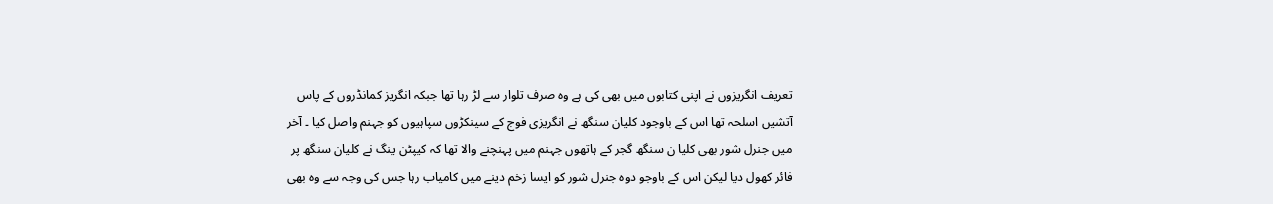تعریف انگریزوں نے اپنی کتابوں میں بھی کی ہے وہ صرف تلوار سے لڑ رہا تھا جبکہ انگریز کمانڈروں کے پاس آتشیں اسلحہ تھا اس کے باوجود کلیان سنگھ نے انگریزی فوج کے سینکڑوں سپاہیوں کو جہنم واصل کیا ۔ آخر میں جنرل شور بھی کلیا ن سنگھ گجر کے ہاتھوں جہنم میں پہنچنے والا تھا کہ کیپٹن ینگ نے کلیان سنگھ پر فائر کھول دیا لیکن اس کے باوجو دوہ جنرل شور کو ایسا زخم دینے میں کامیاب رہا جس کی وجہ سے وہ بھی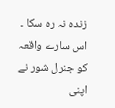زندہ نہ رہ سکا ۔ اس سارے واقعہ کو جنرل شور نے اپنی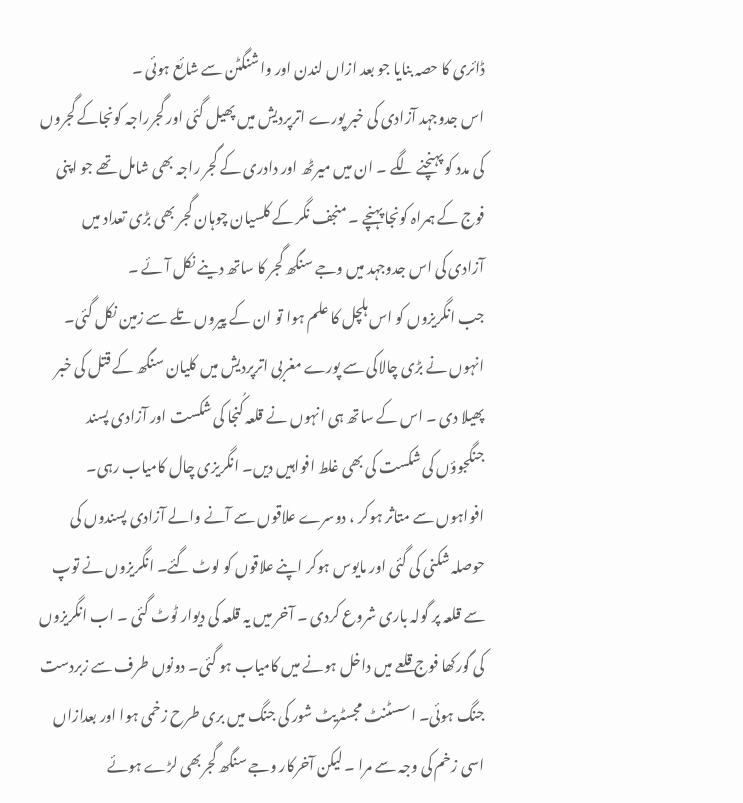ڈائری کا حصہ بنایا جو بعد ازاں لندن اور واشنگٹن سے شائع ہوئی ۔
اس جدوجہد آزادی کی خبر پورے اترپردیش میں پھیل گئی اور گجرراجہ کونجاکے گجروں کی مدد کو پہنچنے لگے ۔ ان میں میرٹھ اور دادری کے گجر راجہ بھی شامل تھے جو اپنی فوج کے ہمراہ کونجا پہنچے ۔ منجف نگر کے کلسیان چوہان گجر بھی بڑی تعداد میں آزادی کی اس جدوجہد میں وجے سنگھ گجر کا ساتھ دینے نکل آئے ۔
جب انگریزوں کو اس ہلچل کا علم ہوا تو ان کے پیروں تلے سے زمین نکل گئی۔ انہوں نے بڑی چالاکی سے پورے مغربی اترپردیش میں کلیان سنگھ کے قتل کی خبر پھیلا دی ۔ اس کے ساتھ ہی انہوں نے قلعہ کُنجا کی شکست اور آزادی پسند جنگجوؤں کی شکست کی بھی غلط افواہیں دیں۔ انگریزی چال کامیاب رہی۔ افواہوں سے متاثر ہوکر ، دوسرے علاقوں سے آنے والے آزادی پسندوں کی حوصلہ شکنی کی گئی اور مایوس ہوکر اپنے علاقوں کو لوٹ گئے۔ انگریزوں نے توپ سے قلعہ پر گولہ باری شروع کردی ۔ آخر میں یہ قلعہ کی دیوار ٹوٹ گئی ۔ اب انگریزوں کی گورکھا فوج قلعے میں داخل ہونے میں کامیاب ہو گئی۔ دونوں طرف سے زبردست جنگ ہوئی۔ اسسٹنٹ مجسٹریٹ شور کی جنگ میں بری طرح زخمی ہوا اور بعدازاں اسی زخم کی وجہ سے مرا ۔ لیکن آخرکار وجے سنگھ گجربھی لڑے ہوئے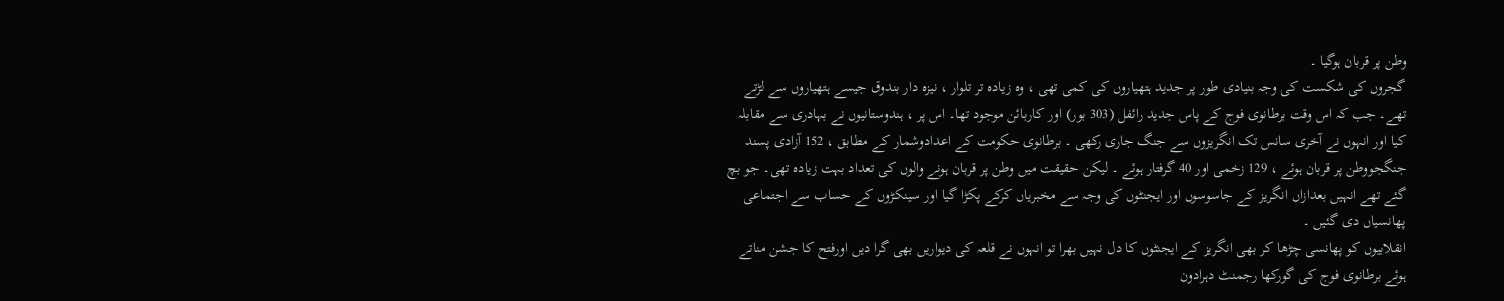وطن پر قربان ہوگیا ۔
گجروں کی شکست کی وجہ بنیادی طور پر جدید ہتھیاروں کی کمی تھی ، وہ زیادہ تر تلوار ، نیزہ دار بندوق جیسے ہتھیاروں سے لڑتے تھے۔ جب کہ اس وقت برطانوی فوج کے پاس جدید رائفل (303 بور) اور کاربائن موجود تھا۔ اس پر ، ہندوستانیوں نے بہادری سے مقابلہ کیا اور انہوں نے آخری سانس تک انگریزوں سے جنگ جاری رکھی ۔ برطانوی حکومت کے اعدادوشمار کے مطابق ، 152 آزادی پسند جنگجووطن پر قربان ہوئے ، 129 زخمی اور 40 گرفتار ہوئے ۔ لیکن حقیقت میں وطن پر قربان ہونے والوں کی تعداد بہت زیادہ تھی۔ جو بچ گئے تھے انہیں بعدازاں انگریز کے جاسوسوں اور ایجنٹوں کی وجہ سے مخبریاں کرکے پکڑا گیا اور سینکڑوں کے حساب سے اجتماعی پھانسیاں دی گئیں ۔
انقلابیوں کو پھانسی چڑھا کر بھی انگریز کے ایجنٹوں کا دل نہیں بھرا تو انہوں نے قلعہ کی دیواریں بھی گرا دیں اورفتح کا جشن مناتے ہوئے برطانوی فوج کی گورکھا رجمنٹ دہرادون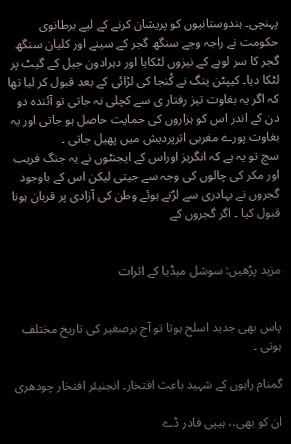پہنچی۔ ہندوستانیوں کو پریشان کرنے کے لیے برطانوی حکومت نے راجہ وجے سنگھ گجر کے سینے اور کلیان سنگھ گجر کا سر لوہے کے نیزوں لٹکایا اور دہرادون جیل کے گیٹ پر لٹکا دیا۔ کیپٹن ینگ نے کُنجا کی لڑائی کے بعد قبول کر لیا تھا کہ اگر یہ بغاوت تیز رفتار ی سے کچلی نہ جاتی تو آئندہ دو دن کے اندر اس کو ہزاروں کی حمایت حاصل ہو جاتی اور یہ بغاوت پورے مغربی اترپردیش میں پھیل جاتی ۔
سچ تو یہ ہے کہ انگریز اوراس کے ایجنٹوں نے یہ جنگ فریب اور مکر کی چالوں کی وجہ سے جیتی لیکن اس کے باوجود گجروں نے بہادری سے لڑتے ہوئے وطن کی آزادی پر قربان ہونا قبول کیا ۔ اگر گجروں کے


مزید پڑھیں: سوشل میڈیا کے اثرات


پاس بھی جدید اسلح ہوتا تو آج برصغیر کی تاریخ مختلف ہوتی ۔

گمنام راہوں کے شہید باعث افتخار۔ انجنیئر افتخار چودھری

ان کو بھی،، ہیپی فادر ڈے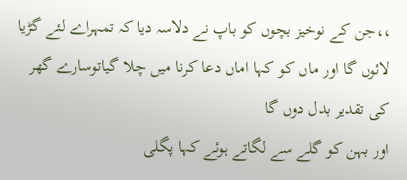،،جن کے نوخیز بچوں کو باپ نے دلاسہ دیا کہ تمہراے لئے گڑیا لائوں گا اور ماں کو کہا اماں دعا کرنا میں چلا گیاتوسارے گھر کی تقدیر بدل دوں گا
اور بہن کو گلے سے لگاتے ہوئے کہا پگلی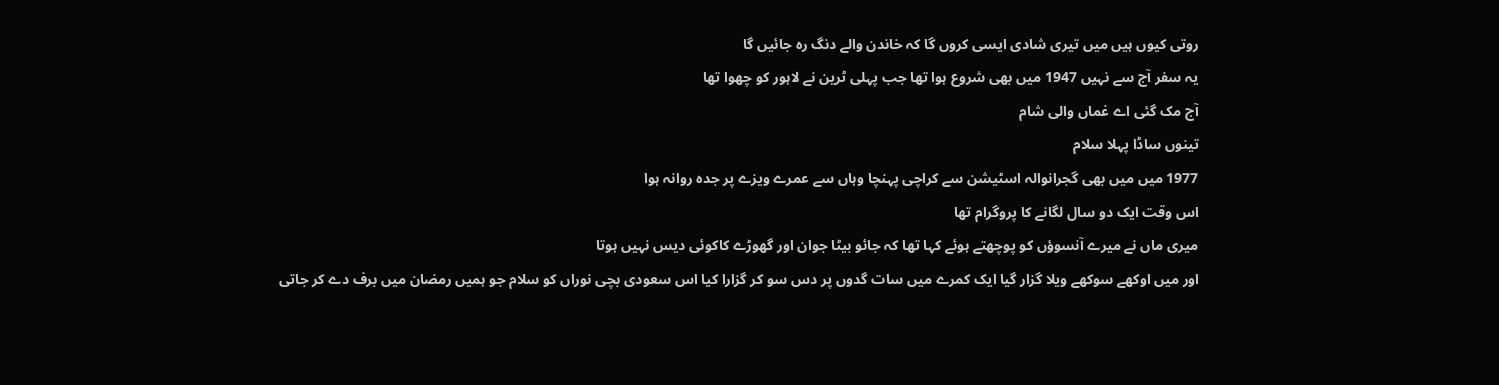روتی کیوں ہیں میں تیری شادی ایسی کروں گا کہ خاندن والے دنگ رہ جائیں گا
یہ سفر آج سے نہیں 1947 میں بھی شروع ہوا تھا جب پہلی ٹرین نے لاہور کو چھوا تھا
آج مک گئی اے غماں والی شام
تینوں ساڈا پہلا سلام
1977 میں میں بھی گجرانوالہ اسٹیشن سے کراچی پہنچا وہاں سے عمرے ویزے پر جدہ روانہ ہوا
اس وقت ایک دو سال لگانے کا پروگرام تھا
میری ماں نے میرے آنسوؤں کو پوچھتے ہوئے کہا تھا کہ جائو بیٹا جوان اور گھوڑے کاکوئی دیس نہیں ہوتا
اور میں اوکھے سوکھے ویلا گزار گیا ایک کمرے میں سات گدوں پر دس سو کر گزارا کیا اس سعودی بچی نوراں کو سلام جو ہمیں رمضان میں برف دے کر جاتی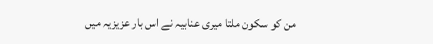من کو سکون ملتا میری عنابیہ نے اس بار عزیزیہ میں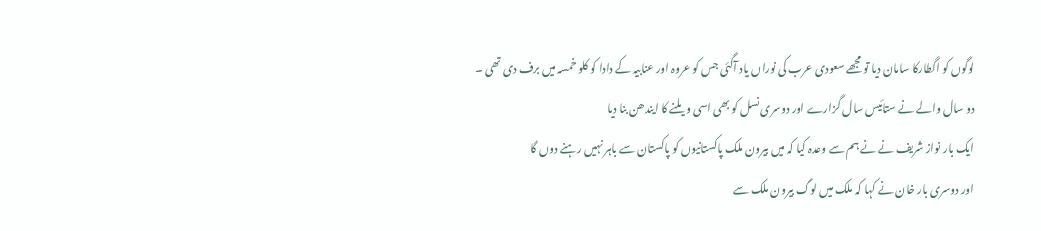لوگوں کو اگطارکا سامان دیا تو مجھے سعودی عرب کی نوراں یاد آگئی جس کو عروہ اور عنابیہ کے دادا کو کلو خمسہ میں برف دی تھی ۔
دو سال والے نے ستائیس سال گزارے اور دوسری نسل کو بھی اسی ویلنے کا ایندھن بنا دیا
ایک بار نواز شریف نے نے ہم سے وعدہ کیا کہ میں بیرون ملک پاکستانیوں کو پاکستان سے باہر نہیں رہنے دوں گا
اور دوسری بار خان نے کہا کہ ملک میں لوگ بیرون ملک سے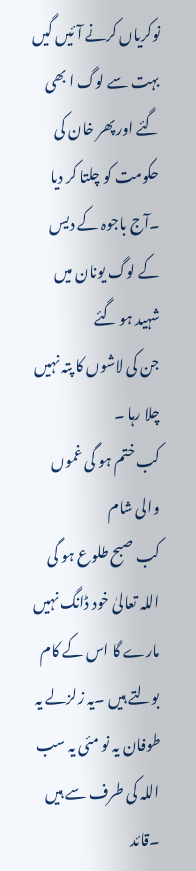نوکریاں کرنے آئیں گیں
بہت سے لوگ ا بھی گئے اور پھر خان کی حکومت کو چلتا کر دیا ۔آج باجوہ کے دیس کے لوگ یونان میں شہید ہو گئے
جن کی لاشوں کا پتہ نہیں چلا رہا ۔
کب ختم ہو گی غموں والی شام
کب صبح طلوع ہو گی
اللہ تعالیٰ خود ڈانگ نہیں مارے گا اس کے کام بولتے ہیں ۔یہ زلزلے یہ طوفان یہ نو مئی یہ سب اللہ کی طرف سے ہیں ۔قائد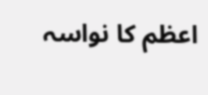اعظم کا نواسہ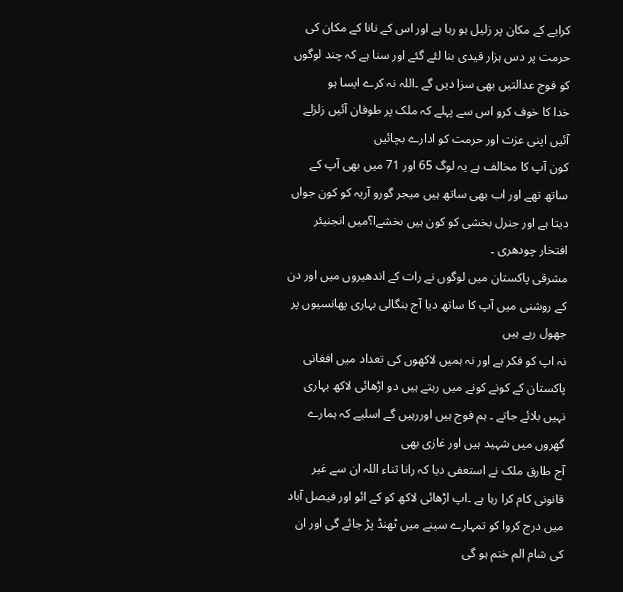کرایے کے مکان پر زلیل ہو رہا ہے اور اس کے نانا کے مکان کی حرمت پر دس ہزار قیدی بنا لئے گئے اور سنا ہے کہ چند لوگوں کو فوج عدالتیں بھی سزا دیں گے ۔اللہ نہ کرے ایسا ہو
خدا کا خوف کرو اس سے پہلے کہ ملک پر طوفان آئیں زلزلے آئیں اپنی عزت اور حرمت کو ادارے بچائیں
کون آپ کا مخالف ہے یہ لوگ 65 اور 71 میں بھی آپ کے ساتھ تھے اور اب بھی ساتھ ہیں میجر گورو آریہ کو کون جواں دیتا ہے اور جنرل بخشی کو کون ہیں ںخشےا؟میں انجنیئر افتخار چودھری ۔
مشرقی پاکستان میں لوگوں نے رات کے اندھیروں میں اور دن کے روشنی میں آپ کا ساتھ دیا آج بنگالی بہاری پھانسیوں پر جھول رہے ہیں
نہ اپ کو فکر ہے اور نہ ہمیں لاکھوں کی تعداد میں افغانی پاکستان کے کونے کونے میں رہتے ہیں دو اڑھائی لاکھ بہاری نہیں بلائے جاتے ۔ ہم فوج ہیں اوررہیں گے اسلیے کہ ہمارے گھروں میں شہید ہیں اور غازی بھی
آج طارق ملک نے استعفی دیا کہ رانا ثناء اللہ ان سے غیر قانونی کام کرا رہا ہے ۔اپ اڑھائی لاکھ کو کے ائو اور فیصل آباد میں درج کروا کو تمہارے سینے میں ٹھنڈ پڑ جائے گی اور ان کی شام الم ختم ہو گی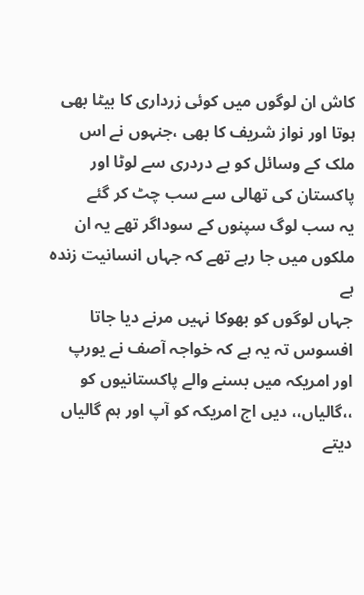کاش ان لوگوں میں کوئی زرداری کا بیٹا بھی ہوتا اور نواز شریف کا بھی ،جنہوں نے اس ملک کے وسائل کو بے دردری سے لوٹا اور پاکستان کی تھالی سے سب چٹ کر گئے
یہ سب لوگ سپنوں کے سوداگر تھے یہ ان ملکوں میں جا رہے تھے کہ جہاں انسانیت زندہ ہے
جہاں لوگوں کو بھوکا نہیں مرنے دیا جاتا
افسوس تہ یہ ہے کہ خواجہ آصف نے یورپ اور امریکہ میں بسنے والے پاکستانیوں کو ،،گالیاں،، دیں اج امریکہ کو آپ اور ہم گالیاں دیتے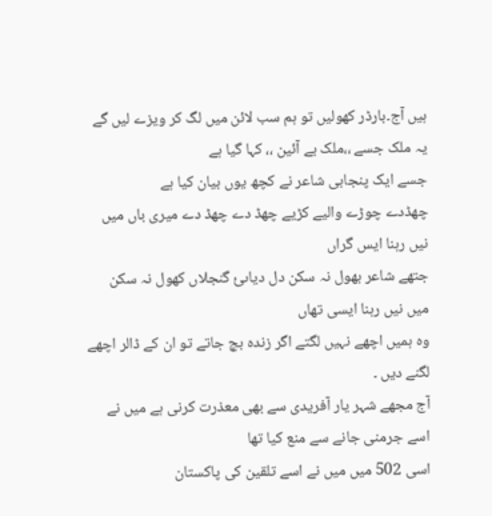ہیں آج۔بارڈر کھولیں تو ہم سب لائن میں لگ کر ویزے لیں گے
یہ ملک جسے ،،ملک بے آئین ،، کہا گیا ہے
جسے ایک پنجابی شاعر نے کچھ یوں بیان کیا ہے
چھڈدے چوڑے والیے کڑیے چھڈ دے چھڈ دے میری باں میں نیں رہنا ایس گراں
جتھے شاعر بھول نہ سکن دل دیاںئ گنجلاں کھول نہ سکن میں نیں رہنا ایسی تھاں
وہ ہمیں اچھے نہیں لگتے اگر زندہ بچ جاتے تو ان کے ڈالر اچھے لگنے دیں ۔
آج مجھے شہر یار آفریدی سے بھی معذرت کرنی ہے میں نے اسے جرمنی جانے سے منع کیا تھا
اسی 502 میں میں نے اسے تلقین کی پاکستان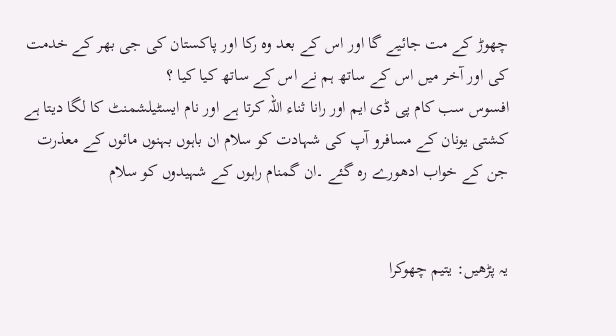چھوڑ کے مت جائیے گا اور اس کے بعد وہ رکا اور پاکستان کی جی بھر کے خدمت کی اور آخر میں اس کے ساتھ ہم نے اس کے ساتھ کیا کیا ؟
افسوس سب کام پی ڈی ایم اور رانا ثناء اللہ کرتا ہے اور نام ایسٹیلشمنٹ کا لگا دیتا ہے
کشتی یونان کے مسافرو آپ کی شہادت کو سلام ان باہوں بہنوں مائوں کے معذرت جن کے خواب ادھورے رہ گئے ۔ان گمنام راہوں کے شہیدوں کو سلام


یہ پڑھیں: یتیم چھوکرا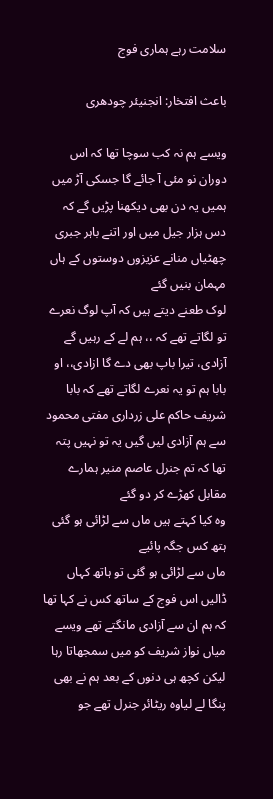سلامت رہے ہماری فوج

باعث افتخار: انجنیئر چودھری

ویسے ہم نہ کب سوچا تھا کہ اس دوران نو مئی آ جائے گا جسکی آڑ میں ہمیں یہ دن بھی دیکھنا پڑیں گے کہ دس ہزار جیل میں اور اتنے باہر جبری چھٹیاں منانے عزیزوں دوستوں کے ہاں مہمان بنیں گئے
لوک طعنے دیتے ہیں کہ آپ لوگ نعرے تو لگاتے تھے کہ ،، ہم لے کے رہیں گے آزادی، تیرا باپ بھی دے گا ازادی،، او بابا ہم تو یہ نعرے لگاتے تھے کہ بابا شریف حاکم علی زرداری مفتی محمود سے ہم آزادی لیں گیں یہ تو نہیں پتہ تھا کہ تم جنرل عاصم منیر ہمارے مقابل کھڑے کر دو گئے
وہ کیا کہتے ہیں ماں سے لڑائی ہو گئی ہتھ کس جگہ پائیے
ماں سے لڑائی ہو گئی تو ہاتھ کہاں ڈالیں اس فوج کے ساتھ کس نے کہا تھا کہ ہم ان سے آزادی مانگتے تھے ویسے میاں نواز شریف کو میں سمجھاتا رہا لیکن کچھ ہی دنوں کے بعد ہم نے بھی پنگا لے لیاوہ ریٹائر جنرل تھے جو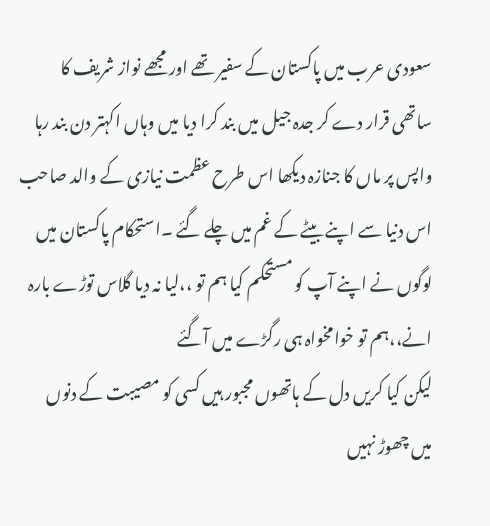سعودی عرب میں پاکستان کے سفیر تھے اور مجھے نواز شریف کا ساتھی قرار دے کر جدہ جیل میں بند کرا دیا میں وہاں اکہتر دن بند رہا واپس پر ماں کا جنازہ دیکھا اس طرح عظمت نیازی کے والد صاحب اس دنیا سے اپنے بیٹے کے غم میں چلے گئے ۔استحکام پاکستان میں لوگوں نے اپنے آپ کو مستحکم کیا ہم تو ،،لیا نہ دیا گلاس توڑے بارہ انے،،ہم تو خوامخواہ ہی رگڑے میں آگئے
لیکن کیا کریں دل کے ہاتھوں مجبور ہیں کسی کو مصیبت کے دنوں میں چھوڑ نہیں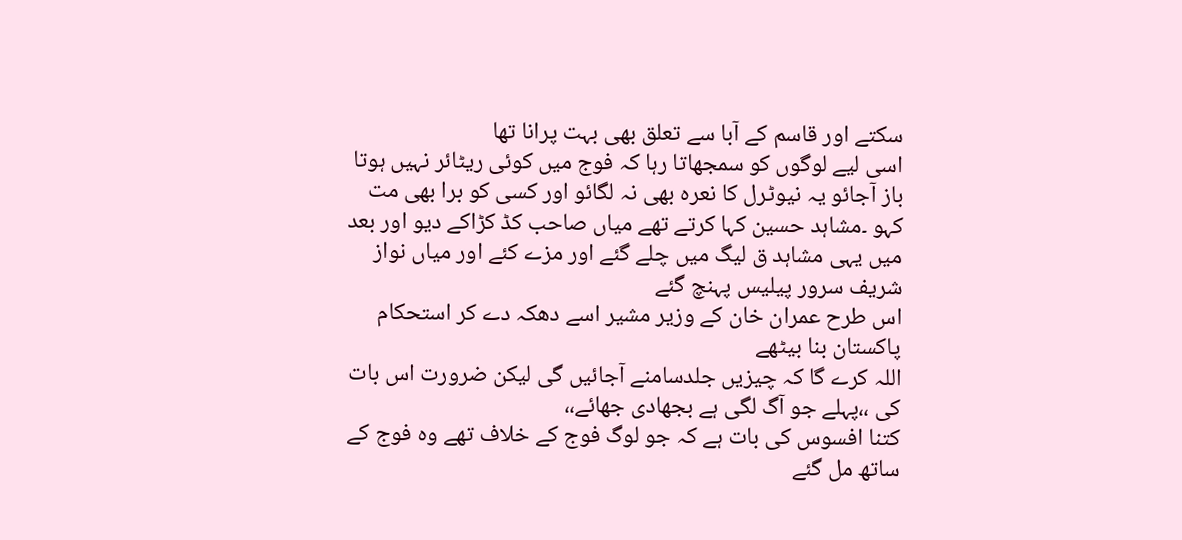سکتے اور قاسم کے آبا سے تعلق بھی بہت پرانا تھا
اسی لیے لوگوں کو سمجھاتا رہا کہ فوج میں کوئی ریٹائر نہیں ہوتا باز آجائو یہ نیوٹرل کا نعرہ بھی نہ لگائو اور کسی کو برا بھی مت کہو ۔مشاہد حسین کہا کرتے تھے میاں صاحب کڈ کڑاکے دیو اور بعد میں یہی مشاہد ق لیگ میں چلے گئے اور مزے کئے اور میاں نواز شریف سرور پیلیس پہنچ گئے
اس طرح عمران خان کے وزیر مشیر اسے دھکہ دے کر استحکام پاکستان بنا بیٹھے
اللہ کرے گا کہ چیزیں جلدسامنے آجائیں گی لیکن ضرورت اس بات کی ،،پہلے جو آگ لگی ہے بجھادی جھائے،،
کتنا افسوس کی بات ہے کہ جو لوگ فوج کے خلاف تھے وہ فوج کے ساتھ مل گئے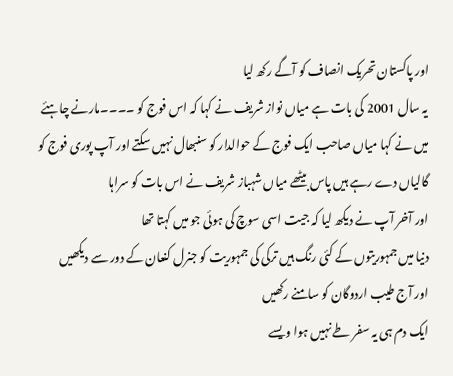اور پاکستان تحریک انصاف کو آگے رکھ لیا
یہ سال 2001 کی بات ہے میاں نواز شریف نے کہا کہ اس فوج کو ۔۔۔۔مارنے چاہئے میں نے کہا میاں صاحب ایک فوج کے حوالدار کو سنبھال نہیں سکتے اور آپ پوری فوج کو گالیاں دے رہے ہیں پاس بیٹھے میاں شہباز شریف نے اس بات کو سراہا
اور آخر آپ نے دیکھ لیا کہ جیت اسی سوچ کی ہوئی جو میں کہتا تھا
دنیا میں جمہوریتوں کے کئی رنگ ہیں ترکی کی جمہوریت کو جنرل کنعان کے دور سے دیکھیں
اور آج طیب اردوگان کو سامنے رکھیں
ایک دم ہی یہ سفر طے نہیں ہوا ویسے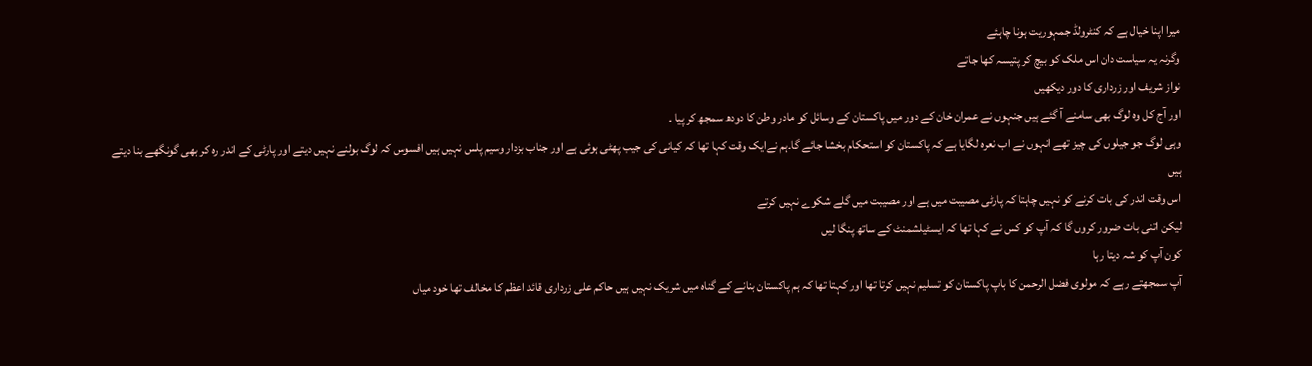میرا اپنا خیال ہے کہ کنٹرولڈ جمہوریت ہونا چاہئے
وگرنہ یہ سیاست دان اس ملک کو بیچ کر پتیسہ کھا جاتے
نواز شریف اور زرداری کا دور دیکھیں
اور آج کل وہ لوگ بھی سامنے آ گئے ہیں جنہوں نے عمران خان کے دور میں پاکستان کے وسائل کو مادر وطن کا دودھ سمجھ کر پیا ۔
وہی لوگ جو جیلوں کی چیز تھے انہوں نے اب نعرہ لگایا ہے کہ پاکستان کو استحکام بخشا جائے گا۔ہم نےایک وقت کہا تھا کہ کیانی کی جیب پھٹی ہوئی ہے اور جناب بزدار وسیم پلس نہیں ہیں افسوس کہ لوگ بولنے نہیں دیتے اور پارٹی کے اندر رہ کر بھی گونگھے بنا دیتے ہیں
اس وقت اندر کی بات کرنے کو نہیں چاہتا کہ پارٹی مصیبت میں ہے اور مصیبت میں گلے شکوے نہیں کرتے
لیکن اتنی بات ضرور کروں گا کہ آپ کو کس نے کہا تھا کہ ایسٹیلشمنٹ کے ساتھ پنگا لیں
کون آپ کو شہ دیتا رہا
آپ سمجھتے رہے کہ مولوی فضل الرحمن کا باپ پاکستان کو تسلیم نہیں کرتا تھا اور کہتا تھا کہ ہم پاکستان بنانے کے گناہ میں شریک نہیں ہیں حاکم علی زرداری قائد اعظم کا مخالف تھا خود میاں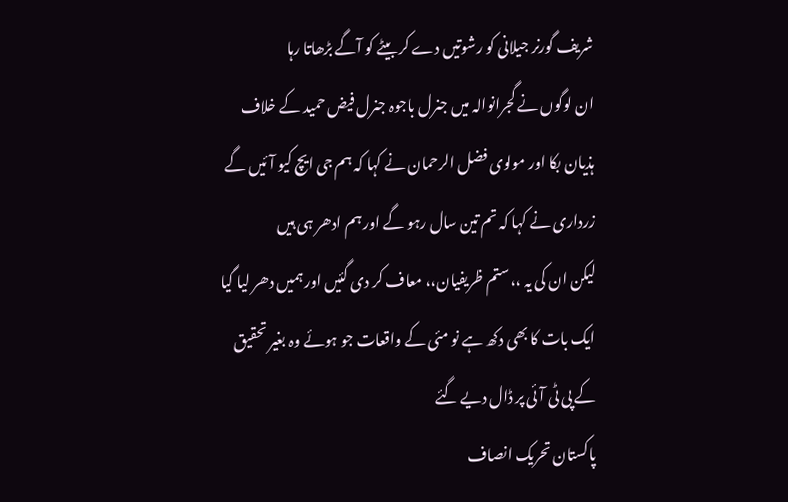شریف گورنر جیلانی کو رشوتیں دے کر بیٹے کو آگے بڑھاتا رہا
ان لوگوں نے گجرانوالہ میں جنرل باجوہ جنرل فیض حمید کے خلاف ہذیان بکا اور مولوی فضل الرحمان نے کہا کہ ہم جی ایچ کیو آئیں گے زرداری نے کہا کہ تم تین سال رہو گے اور ہم ادھر ہی ہیں
لیکن ان کی یہ ،،ستم ظریفیان،، معاف کر دی گئیں اور ہمیں دھر لیا گیا ایک بات کا بھی دکھ ہے نو مئی کے واقعات جو ہوئے وہ بغیر تحقیق کے پی ٹی آئی پر ڈال دیے گئے
پاکستان تحریک انصاف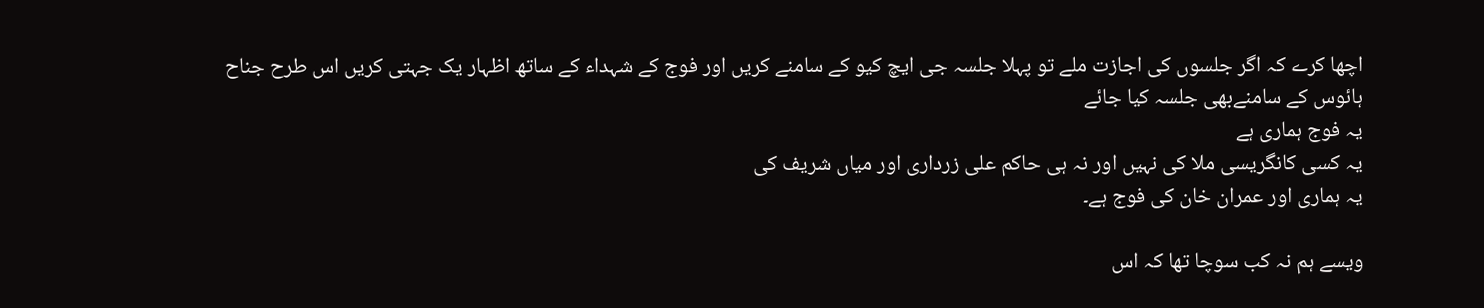اچھا کرے کہ اگر جلسوں کی اجازت ملے تو پہلا جلسہ جی ایچ کیو کے سامنے کریں اور فوج کے شہداء کے ساتھ اظہار یک جہتی کریں اس طرح جناح ہائوس کے سامنےبھی جلسہ کیا جائے
یہ فوج ہماری ہے
یہ کسی کانگریسی ملا کی نہیں اور نہ ہی حاکم علی زرداری اور میاں شریف کی
یہ ہماری اور عمران خان کی فوج ہے۔

ویسے ہم نہ کب سوچا تھا کہ اس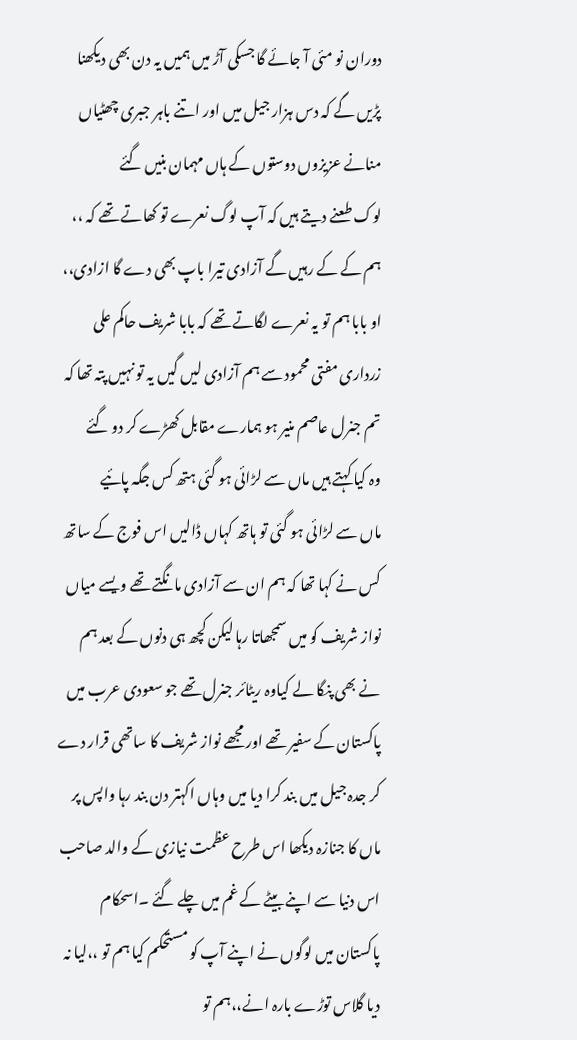دوران نو مئی آ جائے گا جسکی آڑ میں ہمیں یہ دن بھی دیکھنا پڑیں گے کہ دس ہزار جیل میں اور اتنے باہر جبری چھٹیاں منانے عزیزوں دوستوں کے ہاں مہمان بنیں گئے
لوک طعنے دیتے ہیں کہ آپ لوگ نعرے تو کھاتے تھے کہ ،، ہم کے کے رہیں گے آزادی تیرا باپ بھی دے گا ازادی،، او بابا ہم تو یہ نعرے لگاتے تھے کہ بابا شریف حاکم علی زرداری مفتی محمود سے ہم آزادی لیں گیں یہ تو نہیں پتہ تھا کہ تم جنرل عاصم منیر ہو ہمارے مقابل کھڑے کر دو گئے
وہ کیا کہتے ہیں ماں سے لڑائی ہو گئی ہتھ کس جگہ پائیے
ماں سے لڑائی ہو گئی تو ہاتھ کہاں ڈالیں اس فوج کے ساتھ کس نے کہا تھا کہ ہم ان سے آزادی مانگتے تھے ویسے میاں نواز شریف کو میں سمجھاتا رہا لیکن کچھ ہی دنوں کے بعد ہم نے بھی پنگا لے کیاوہ ریٹائر جنرل تھے جو سعودی عرب میں پاکستان کے سفیر تھے اور مجھے نواز شریف کا ساتھی قرار دے کر جدہ جیل میں بند کرا دیا میں وہاں اکہتر دن بند رہا واپس پر ماں کا جنازہ دیکھا اس طرح عظمت نیازی کے والد صاحب اس دنیا سے اپنے بیٹے کے غم میں چلے گئے ۔اسحکام پاکستان میں لوگوں نے اپنے آپ کو مستحکم کیا ہم تو ،،لیا نہ دیا گلاس توڑے بارہ انے،،ہم تو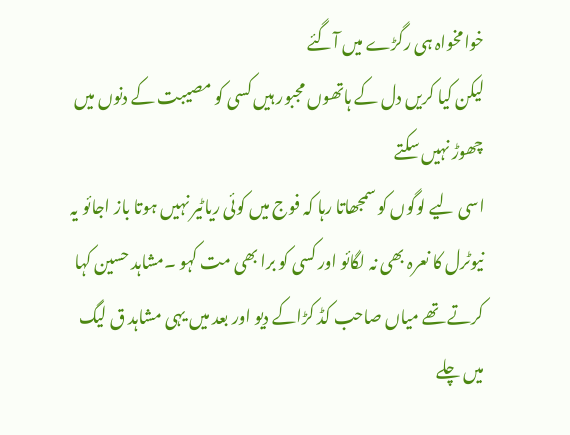خوامخواہ ہی رگڑے میں آگئے
لیکن کیا کریں دل کے ہاتھوں مجبور ہیں کسی کو مصیبت کے دنوں میں چھوڑ نہیں سکتے
اسی لیے لوگوں کو سمجھاتا رہا کہ فوج میں کوئی ریاٹیر نہیں ہوتا باز اجائو یہ نیوٹرل کا نعرہ بھی نہ لگائو اور کسی کو برا بھی مت کہو ۔مشاہد حسین کہا کرتے تھے میاں صاحب کڈ کڑاکے دیو اور بعد میں یہی مشاہد ق لیگ میں چلے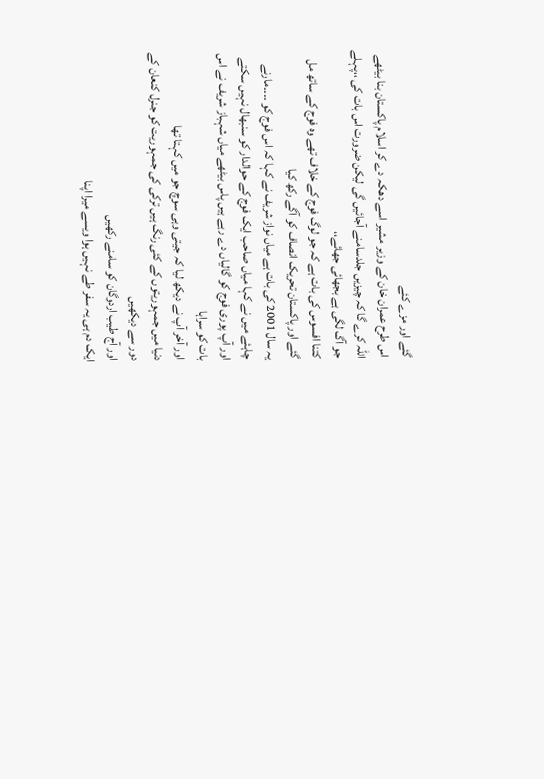گئے اور مزے کئے
اس طرح عمران خان کے وزیر مشیر اسے دھکہ دے کر اسلام پاکستان بنا بیٹھے
اللہ کرے گا کہ چیزیں جلدسامنے آجائیں گی لیکن ضرورت اس بات کی ،،پہلے جو آگ لگی ہے بجھائی جھائے،،
کتنا افسوس کی بات ہے کہ جو لوگ فوج کے خلاف تھے وہ فوج کے ساتھ مل گئے اور پاکستان تحریک انصاف کو آگے رکھ کیا
یہ سال 2001 کی بات ہے میاں نواز شریف نے کہا کہ اس فوج کو ۔۔۔۔مارنے چاہئے میں نے کہا میاں صاحب ایک فوج کے حوالدار کو سنبھال نہیں سکتے اور آپ پوری فوج کو گالیاں دے رہے ہیں پاس بیٹھے میاں شہباز شریف نے اس بات کو سراہا
اور آخر آپ نے دیکھ لیا کہ جیتی وہی سوچ جو میں کہتا تھا
دنیا میں جمہوریتوں کے کئی رنگ ہیں ترکی کی جمہوریت کو جنرل کنعان کے دور سے دیکھیں
اور آج طیب اردوگان کو سامنے رکھیں
ایک دم ہی یہ سفر طے نہیں ہوا ویسے میرا اپنا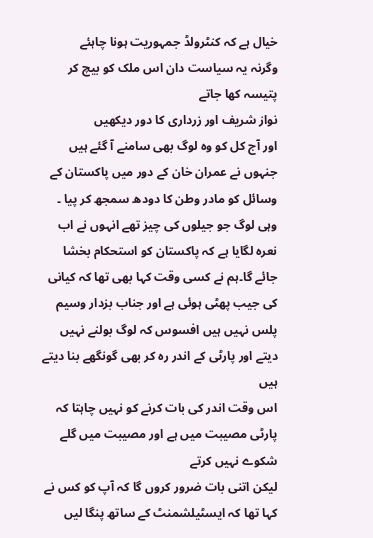خیال ہے کہ کنٹرولڈ جمہوریت ہونا چاہئے
وگرنہ یہ سیاست دان اس ملک کو بیچ کر پتیسہ کھا جاتے
نواز شریف اور زرداری کا دور دیکھیں
اور آج کل کو وہ لوگ بھی سامنے آ گئے ہیں جنہوں نے عمران خان کے دور میں پاکستان کے وسائل کو مادر وطن کا دودھ سمجھ کر پیا ۔
وہی لوگ جو جیلوں کی چیز تھے انہوں نے اب نعرہ لگایا ہے کہ پاکستان کو استحکام بخشا جائے گا۔ہم نے کسی وقت کہا بھی تھا کہ کیانی کی جیب پھٹی ہوئی ہے اور جناب بزدار وسیم پلس نہیں ہیں افسوس کہ لوگ بولنے نہیں دیتے اور پارٹی کے اندر رہ کر بھی گونگھے بنا دیتے ہیں
اس وقت اندر کی بات کرنے کو نہیں چاہتا کہ پارٹی مصیبت میں ہے اور مصیبت میں گلے شکوے نہیں کرتے
لیکن اتنی بات ضرور کروں گا کہ آپ کو کس نے کہا تھا کہ ایسٹیلشمنٹ کے ساتھ پنگا لیں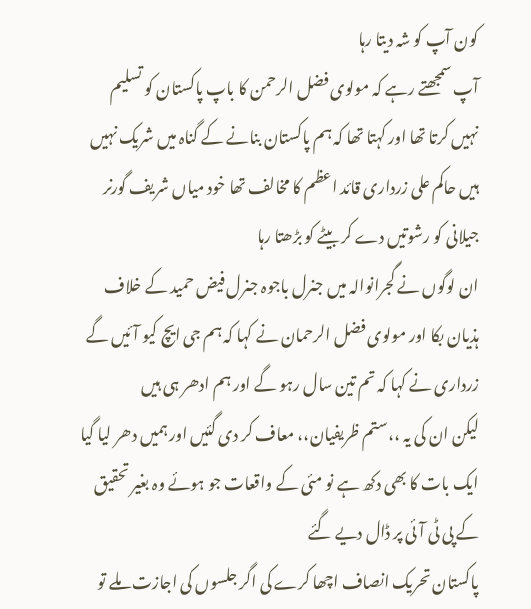کون آپ کو شہ دیتا رہا
آپ سمجھتے رہے کہ مولوی فضل الرحمن کا باپ پاکستان کو تسلیم نہیں کرتا تھا اور کہتا تھا کہ ہم پاکستان بنانے کے گناہ میں شریک نہیں ہیں حاکم علی زرداری قائد اعظم کا مخالف تھا خود میاں شریف گورنر جیلانی کو رشوتیں دے کر بیٹے کو بڑھتا رہا
ان لوگوں نے گجرانوالہ میں جنرل باجوہ جنرل فیض حمید کے خلاف ہذیان بکا اور مولوی فضل الرحمان نے کہا کہ ہم جی ایچ کیو آئیں گے زرداری نے کہا کہ تم تین سال رہو گے اور ہم ادھر ہی ہیں
لیکن ان کی یہ ،،ستم ظریفیان،، معاف کر دی گئیں اور ہمیں دھر لیا گیا ایک بات کا بھی دکھ ہے نو مئی کے واقعات جو ہوئے وہ بغیر تحقیق کے پی ٹی آئی پر ڈال دیے گئے
پاکستان تحریک انصاف اچھا کرے کی اگر جلسوں کی اجازت ملے تو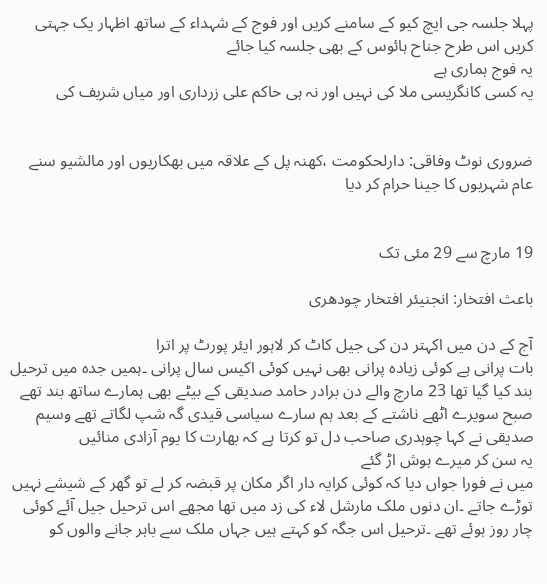پہلا جلسہ جی ایچ کیو کے سامنے کریں اور فوج کے شہداء کے ساتھ اظہار یک جہتی کریں اس طرح جناح ہائوس کے بھی جلسہ کیا جائے
یہ فوج ہماری ہے
یہ کسی کانگریسی ملا کی نہیں اور نہ ہی حاکم علی زرداری اور میاں شریف کی


ضروری نوٹ وفاقی: دارلحکومت ،کھنہ پل کے علاقہ میں بھکاریوں اور مالشیو سنے عام شہریوں کا جینا حرام کر دیا


19 مارچ سے 29 مئی تک

باعث افتخار: انجنیئر افتخار چودھری

آج کے دن میں اکہتر دن کی جیل کاٹ کر لاہور ایئر پورٹ پر اترا
بات پرانی ہے کوئی زیادہ پرانی بھی نہیں کوئی اکیس سال پرانی ۔ہمیں جدہ میں ترحیل بند کیا گیا تھا 23 مارچ والے دن برادر حامد صدیقی کے بیٹے بھی ہمارے ساتھ بند تھے صبح سویرے اٹھے ناشتے کے بعد ہم سارے سیاسی قیدی گہ شپ لگاتے تھے وسیم صدیقی نے کہا چوہدری صاحب دل تو کرتا ہے کہ بھارت کا یوم آزادی منائیں
یہ سن کر میرے ہوش اڑ گئے
میں نے فورا جواں دیا کہ کوئی کرایہ دار اگر مکان پر قبضہ کر لے تو گھر کے شیشے نہیں توڑے جاتے ۔ان دنوں ملک مارشل لاء کی زد میں تھا مجھے اس ترحیل جیل آئے کوئی چار روز ہوئے تھے ۔ترحیل اس جگہ کو کہتے ہیں جہاں ملک سے باہر جانے والوں کو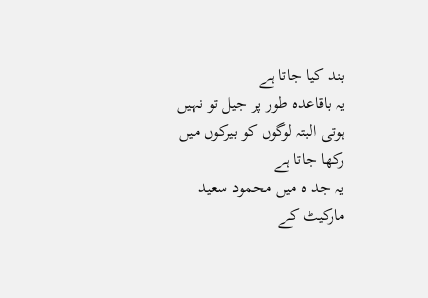بند کیا جاتا ہے
یہ باقاعدہ طور پر جیل تو نہیں ہوتی البتہ لوگوں کو بیرکوں میں رکھا جاتا ہے
یہ جد ہ میں محمود سعید مارکیٹ کے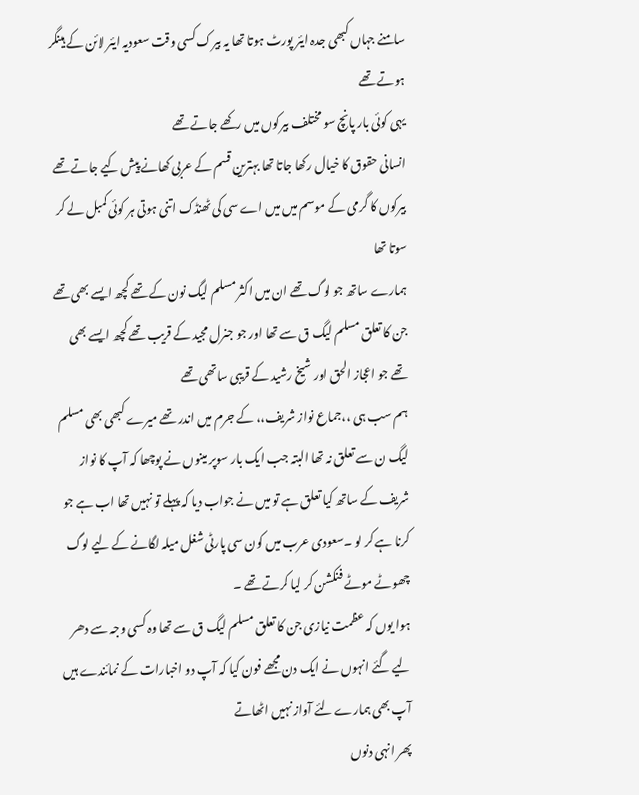سامنے جہاں کبھی جدہ ایئر پورٹ ہوتا تھا یہ بیرک کسی وقت سعودیہ ایئر لائن کے ہینگر ہوتے تھے
یہی کوئی بار پانچ سو مختلف بیرکوں میں رکھے جاتے تھے
انسانی حقوق کا خیال رکھا جاتا تھا بہترین قسم کے عربی کھانے پیش کیے جاتے تھے بیرکوں کا گرمی کے موسم میں میں اے سی کی ٹھنڈک اتنی ہوتی ہر کوئی کمبل لے کر سوتا تھا
ہمارے ساتھ جو لوگ تھے ان میں اکثر مسلم لیگ نون کے تھے کچھ ایسے بھی تھے جن کا تعلق مسلم لیگ ق سے تھا اور جو جنرل مجید کے قریب تھے کچھ ایسے بھی تھے جو اعجاز الحق اور شیخ رشید کے قریبی ساتھی تھے
ہم سب ہی ،،جماع نواز شریف،، کے جرم میں اندر تھے میرے کبھی بھی مسلم لیگ ن سے تعلق نہ تھا البتہ جب ایک بار سوپر مینوں نے پوچھا کہ آپ کا نواز شریف کے ساتھ کیا تعلق ہے تو میں نے جواب دیا کہ پہلے تو نہیں تھا اب ہے جو کرنا ہے کر لو ۔سعودی عرب میں کون سی پارٹی شغل میلہ لگانے کے لیے لوگ چھوٹے موٹے فنکشن کر لیا کرتے تھے ۔
ہوا یوں کہ عظمت نیازی جن کا تعلق مسلم لیگ ق سے تھا وہ کسی وجہ سے دھر لیے گئے انہوں نے ایک دن مجھے فون کیا کہ آپ دو اخبارات کے نمائندے ہیں آپ بھی ہمارے لئے آواز نہیں اٹھاتے
پھر انہی دنوں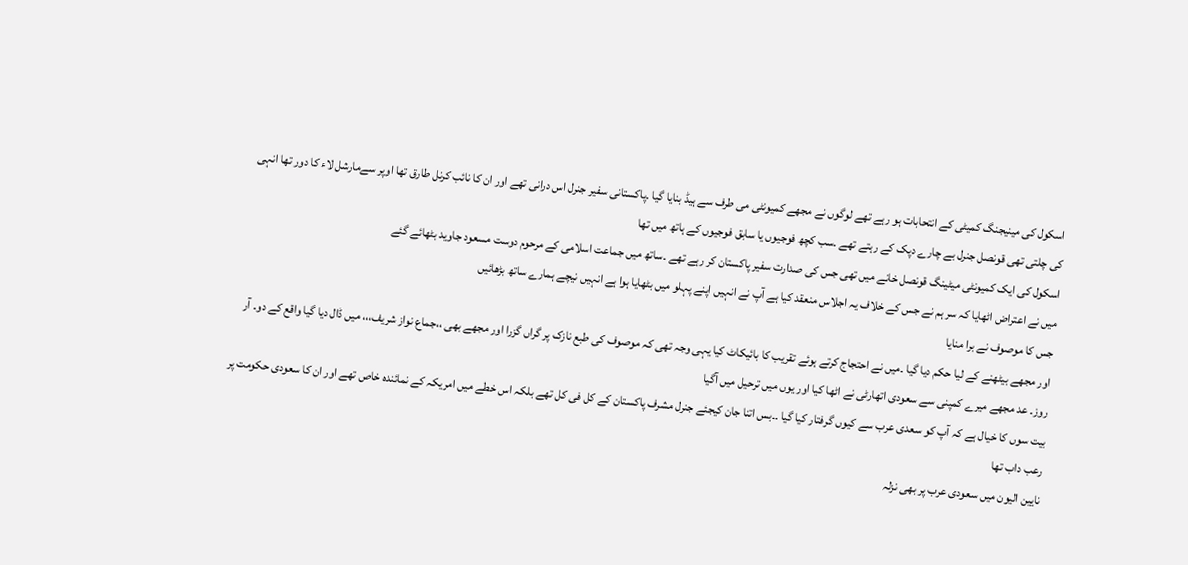اسکول کی مینیجنگ کمیٹی کے انتحابات ہو رہے تھے لوگوں نے مجھے کمیونٹی می طرف سے ہیڈ بنایا گیا ۔پاکستانی سفیر جنرل اس درانی تھے اور ان کا نائب کرنل طارق تھا اوپر سےمارشل لاء کا دور تھا انہی کی چلتی تھی قونصل جنرل بے چارے دپک کے رہتے تھے ۔سب کچھ فوجیوں یا سابق فوجیوں کے ہاتھ میں تھا
اسکول کی ایک کمیونٹی میٹینگ قونصل خانے میں تھی جس کی صدارت سفیر پاکستان کر رہے تھے ۔ساتھ میں جماعت اسلامی کے مرحوم دوست مسعود جاوید بٹھائے گئے
میں نے اعتراض اٹھایا کہ سر ہم نے جس کے خلاف یہ اجلاس منعقد کیا ہے آپ نے انہیں اپنے پہلو میں بٹھایا ہوا ہے انہیں نیچے ہمارے ساتھ بڑھائیں
جس کا موصوف نے برا منایا
اور مجھے بیٹھنے کے لیا حکم دیا گیا ۔میں نے احتجاج کرتے ہوئے تقریب کا بائیکاٹ کیا یہی وجہ تھی کہ موصوف کی طبع نازک پر گراں گزرا اور مجھے بھی ،،جماع نواز شریف،،، میں ڈال دیا گیا واقع کے دو۔ آر روز۔ عد مجھے میرے کمپنی سے سعودی اتھارٹی نے اٹھا کیا اور یوں میں ترحیل میں آگیا
بیت سوں کا خیال ہے کہ آپ کو سعدی عرب سے کیوں گرفتار کیا گیا ۔۔بس اتنا جان کیجئے جنرل مشرف پاکستان کے کل فی کل تھے بلکہ اس خطے میں امریکہ کے نمائندہ خاص تھے اور ان کا سعودی حکومت پر رعب داب تھا
نایین الیون میں سعودی عرب پر بھی نزلہ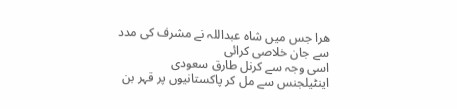ھرا جس میں شاہ عبداللہ نے مشرف کی مدد سے جان خلاصی کرائی
اسی وجہ سے کرنل طارق سعودی اینٹیلجنس سے مل کر پاکستانیوں پر قہر بن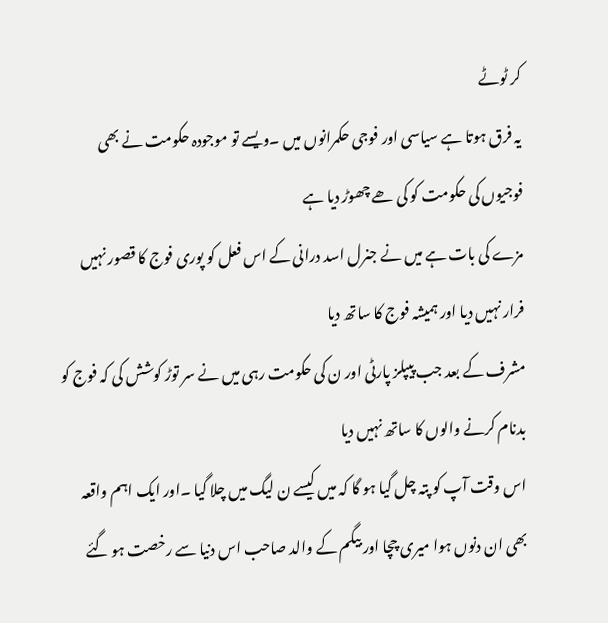کر ٹوٹے
یہ فرق ہوتا ہے سیاسی اور فوجی حکمرانوں میں ۔ویسے تو موجودہ حکومت نے بھی فوجیوں کی حکومت کو کی ھے چھوڑ دیا ہے
مزے کی بات ہے میں نے جنرل اسد درانی کے اس فعل کو پوری فوج کا قصور نہیں فرار نہیں دیا اور ہمیشہ فوج کا ساتھ دیا
مشرف کے بعد جب پیپلز پارٹی اور ن کی حکومت رہی میں نے سر توڑ کوشش کی کہ فوج کو بدنام کرنے والوں کا ساتھ نہیں دیا
اس وقت آپ کو پتہ چل گیا ہو گا کہ میں کیسے ن لیگ میں چلا گیا ۔اور ایک اہم واقعہ بھی ان دنوں ہوا میری چچا اور بیگم کے والد صاحب اس دنیا سے رخصت ہو گئے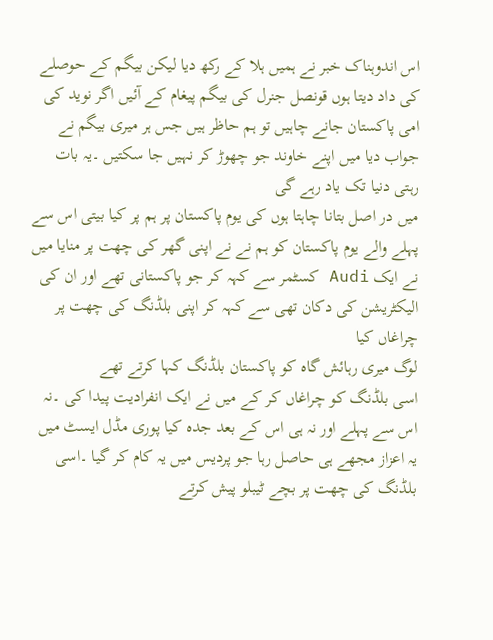اس اندوہناک خبر نے ہمیں ہلا کے رکھ دیا لیکن بیگم کے حوصلے کی داد دیتا ہوں قونصل جنرل کی بیگم پیغام کے آئیں اگر نوید کی امی پاکستان جانے چاہیں تو ہم حاظر ہیں جس ہر میری بیگم نے جواب دیا میں اپنے خاوند جو چھوڑ کر نہیں جا سکتیں ۔یہ بات رہتی دنیا تک یاد رہے گی
میں در اصل بتانا چاہتا ہوں کی یوم پاکستان پر ہم پر کیا بیتی اس سے پہلے والے یوم پاکستان کو ہم نے نے اپنی گھر کی چھت پر منایا میں نے ایک Audi کسٹمر سے کہہ کر جو پاکستانی تھے اور ان کی الیکٹریشن کی دکان تھی سے کہہ کر اپنی بلڈنگ کی چھت پر چراغاں کیا
لوگ میری رہائش گاہ کو پاکستان بلڈنگ کہا کرتے تھے
اسی بلڈنگ کو چراغاں کر کے میں نے ایک انفرادیت پیدا کی ۔نہ اس سے پہلے اور نہ ہی اس کے بعد جدہ کیا پوری مڈل ایسٹ میں یہ اعزاز مجھے ہی حاصل رہا جو پردیس میں یہ کام کر گیا ۔اسی بلڈنگ کی چھت پر بچے ٹیبلو پیش کرتے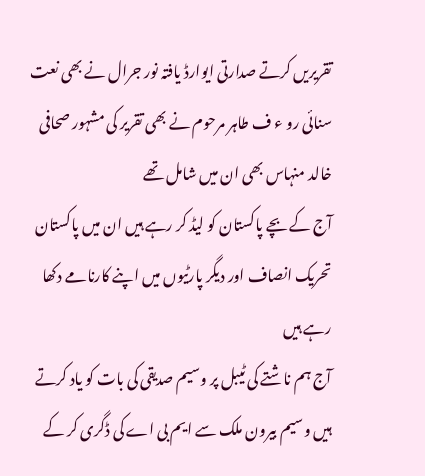تقریریں کرتے صدارتی ایوارڈ یافتہ نور جرال نے بھی نعت سنائی رو ء ف طاہر مرحوم نے بھی تقریر کی مشہور صحافی خالد منہاس بھی ان میں شامل تھے
آج کے بچے پاکستان کو لیڈ کر رہے ہیں ان میں پاکستان تحریک انصاف اور دیگر پارٹیوں میں اپنے کارنامے دکھا رہے ہیں
آج ہم ناشتے کی ٹیبل پر وسیم صدیقی کی بات کو یاد کرتے ہیں وسیم بیرون ملک سے ایم بی اے کی ڈگری کر کے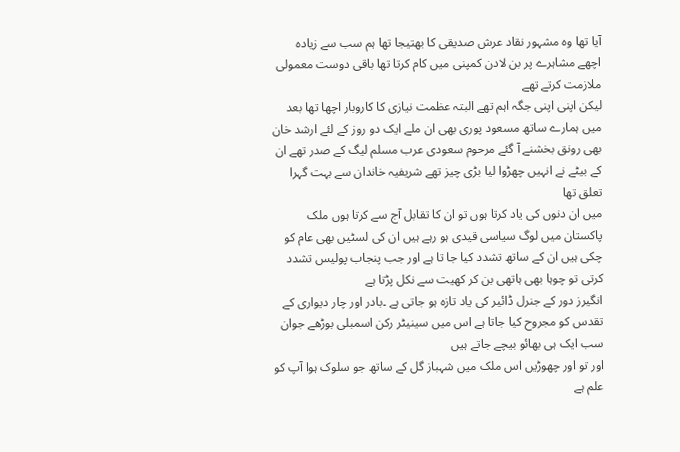آیا تھا وہ مشہور نقاد عرش صدیقی کا بھتیجا تھا ہم سب سے زیادہ اچھے مشاہرے پر بن لادن کمپنی میں کام کرتا تھا باقی دوست معمولی ملازمت کرتے تھے
لیکن اپنی اپنی جگہ اہم تھے البتہ عظمت نیازی کا کاروبار اچھا تھا بعد میں ہمارے ساتھ مسعود پوری بھی ان ملے ایک دو روز کے لئے ارشد خان بھی رونق بخشنے آ گئے مرحوم سعودی عرب مسلم لیگ کے صدر تھے ان کے بیٹے نے انہیں چھڑوا لیا بڑی چیز تھے شریفیہ خاندان سے بہت گہرا تعلق تھا
میں ان دنوں کی یاد کرتا ہوں تو ان کا تقابل آج سے کرتا ہوں ملک پاکستان میں لوگ سیاسی قیدی ہو رہے ہیں ان کی لسٹیں بھی عام کو چکی ہیں ان کے ساتھ تشدد کیا جا تا ہے اور جب پنجاب پولیس تشدد کرتی تو چوہا بھی ہاتھی بن کر کھیت سے نکل پڑتا ہے
انگیرز دور کے جنرل ڈائیر کی یاد تازہ ہو جاتی ہے ۔بادر اور چار دیواری کے تقدس کو مجروح کیا جاتا ہے اس میں سینیٹر رکن اسمبلی بوڑھے جوان سب ایک ہی بھائو بیچے جاتے ہیں
اور تو اور چھوڑیں اس ملک میں شہباز گل کے ساتھ جو سلوک ہوا آپ کو علم ہے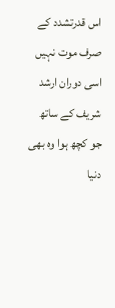اس قدرتشدد کے صرف موت نہیں
اسی دوران ارشد شریف کے ساتھ جو کچھ ہوا وہ بھی دنیا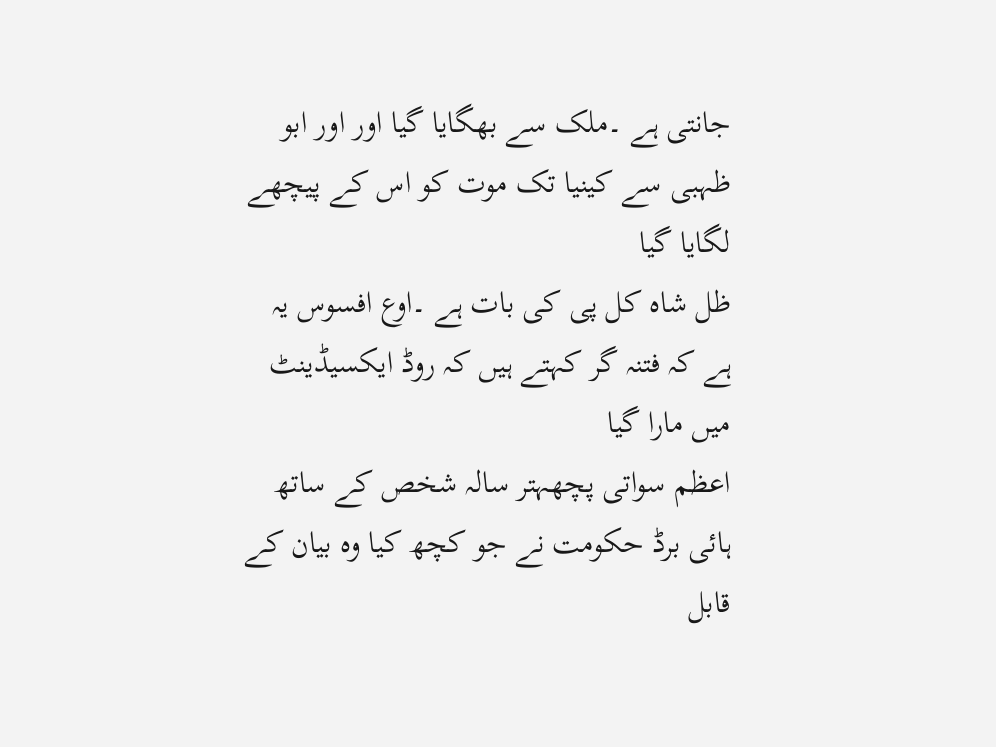جانتی ہے ۔ملک سے بھگایا گیا اور اور ابو ظہبی سے کینیا تک موت کو اس کے پیچھے لگایا گیا
ظل شاہ کل پی کی بات ہے ۔اوع افسوس یہ ہے کہ فتنہ گر کہتے ہیں کہ روڈ ایکسیڈینٹ میں مارا گیا
اعظم سواتی پچھہتر سالہ شخص کے ساتھ ہائی برڈ حکومت نے جو کچھ کیا وہ بیان کے قابل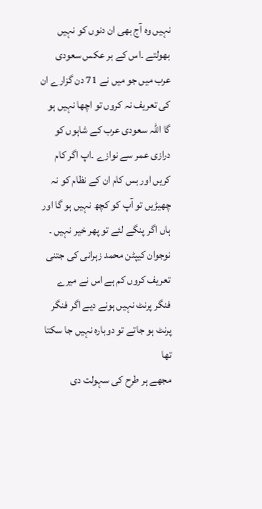نہیں وہ آج بھی ان دنوں کو نہیں بھولتے ۔اس کے بر عکس سعودی عرب میں جو میں نے 71 دن گزارے ان کی تعریف نہ کروں تو اچھا نہیں ہو گا اللہ سعودی عرب کے شاہوں کو درازی عمر سے نوازے ۔اپ اگر کام کریں اور بس کام ان کے نظام کو نہ چھیڑیں تو آپ کو کچھ نہیں ہو گا اور ہاں اگر پنگے لئے تو پھر خیر نہیں ۔
نوجوان کیپٹن محمد زہرانی کی جتنی تعریف کروں کم ہے اس نے میرے فنگر پرنٹ نہیں ہونے دیے اگر فنگر پرنٹ ہو جاتے تو دوبارہ نہیں جا سکتا تھا
مجھے ہر طرح کی سہولت دی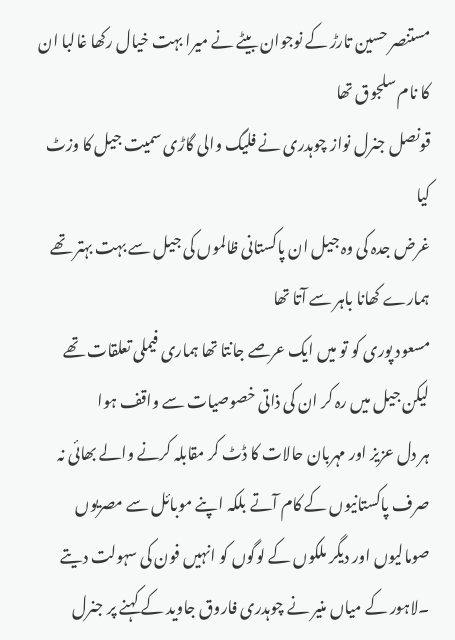مستنصر حسین تارڑ کے نوجوان بیٹے نے میرا بہت خیال رکھا غالبا ان کا نام سلجوق تھا
قونصل جنرل نواز چوہدری نے فلیگ والی گاڑی سمیت جیل کا وزٹ کیا
غرض جدہ کی وہ جیل ان پاکستانی ظالموں کی جیل سے بہت بہتر تھے
ہمارے کھانا باہر سے آتا تھا
مسعود پوری کو تو میں ایک عرصے جانتا تھا ہماری فیملی تعلقات تھے لیکن جیل میں رہ کر ان کی ذاتی خصوصیات سے واقف ہوا
ہر دل عزیز اور مہربان حالات کا ڈٹ کر مقابلہ کرنے والے بھائی نہ صرف پاکستانیوں کے کام آتے بلکہ اپنے موبائل سے مصریوں صومالیوں اور دیگر ملکوں کے لوگوں کو انہیں فون کی سہولت دیتے ۔لاہور کے میاں منیر نے چوہدری فاروق جاوید کے کہنے پر جنرل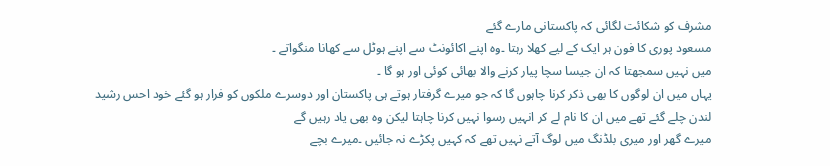مشرف کو شکائت لگائی کہ پاکستانی مارے گئے
مسعود پوری کا فون ہر ایک کے لیے کھلا رہتا ۔وہ اپنے اکائونٹ سے اپنے ہوٹل سے کھانا منگواتے ۔
میں نہیں سمجھتا کہ ان جیسا سچا پیار کرنے والا بھائی کوئی اور ہو گا ۔
یہاں میں ان لوگوں کا بھی ذکر کرنا چاہوں گا کہ جو میرے گرفتار ہوتے ہی پاکستان اور دوسرے ملکوں کو فرار ہو گئے خود احس رشید لندن چلے گئے تھے میں ان کا نام لے کر انہیں رسوا نہیں کرنا چاہتا لیکن وہ بھی یاد رہیں گے
میرے گھر اور میری بلڈنگ میں لوگ آتے نہیں تھے کہ کہیں پکڑے نہ جائیں ۔میرے بچے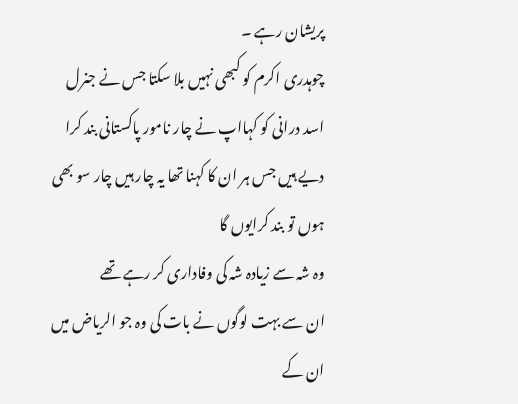پریشان رہے ۔
چوہدری اکرم کو کبھی نہیں بلا سکتا جس نے جنرل اسد درانی کو کہااپ نے چار نامور پاکستانی بند کرا دیے ہیں جس ہر ان کا کہنا تھا یہ چار ہیں چار سو بھی ہوں تو بند کرایوں گا
وہ شہ سے زیادہ شہ کی وفاداری کر رہے تھے
ان سے بہت لوگوں نے بات کی وہ جو الریاض میں ان کے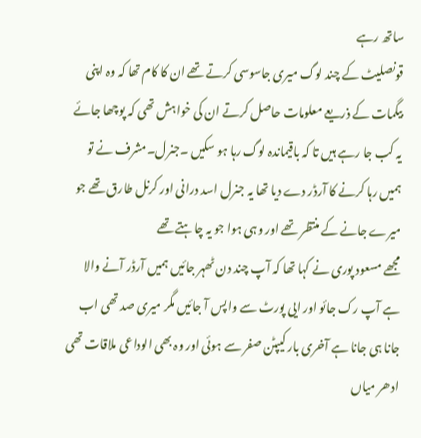ساتھ رہے
قونصلیٹ کے چند لوگ میری جاسوسی کرتے تھے ان کا کام تھا کہ وہ اپنی بیگمات کے ذریعے معلومات حاصل کرتے ان کی خواہش تھی کہ پوچھا جائے یہ کب جا رہے ہیں تا کہ باقیماندہ لوگ رہا ہو سکیں ۔جنرل۔مشرف نے تو ہمیں رہا کرنے کا آرڈر دے دیا تھا یہ جنرل اسد درانی اور کرنل طارق تھے جو میرے جانے کے منتظر تھے اور وہی ہوا جو یہ چاہتے تھے
مجھے مسعود پوری نے کہا تھا کہ آپ چند دن ٹھہر جائیں ہمیں آرڈر آنے والا ہے آپ رک جائو اور ایی پورٹ سے واپس آ جائیں مگر میری صد تھی اب جانا ہی جانا ہے آخری بار کیپٹن صفر سے ہوئی اور وہ بھی الوداعی ملاقات تھی
ادھر میاں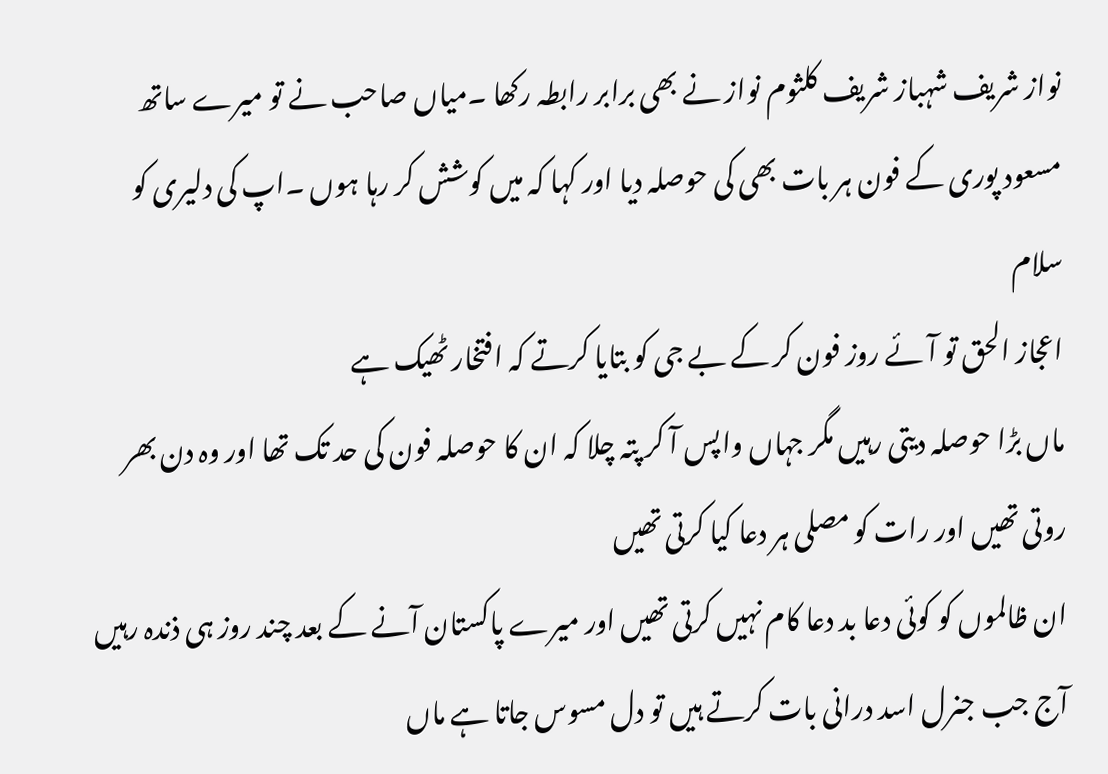نواز شریف شہباز شریف کلثوم نواز نے بھی برابر رابطہ رکھا ۔میاں صاحب نے تو میرے ساتھ مسعود پوری کے فون ہر بات بھی کی حوصلہ دیا اور کہا کہ میں کوشش کر رہا ہوں ۔اپ کی دلیری کو سلام
اعجاز الحق تو آئے روز فون کر کے بے جی کو بتایا کرتے کہ افتخار ٹھیک ہے
ماں بڑا حوصلہ دیتی رہیں مگر جہاں واپس آ کر پتہ چلا کہ ان کا حوصلہ فون کی حد تک تھا اور وہ دن بھر روتی تھیں اور رات کو مصلی ہر دعا کیا کرتی تھیں
ان ظالموں کو کوئی دعا بد دعا کام نہیں کرتی تھیں اور میرے پاکستان آنے کے بعد چند روز ہی ذندہ رہیں
آج جب جنرل اسد درانی بات کرتے ہیں تو دل مسوس جاتا ہے ماں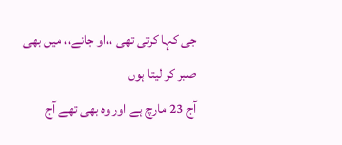جی کہا کرتی تھی ،،او جانے،، میں بھی صبر کر لیتا ہوں
آج 23 مارچ ہے اور وہ بھی تھے آج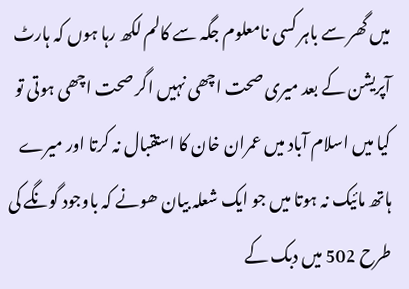میں گھر سے باہر کسی نامعلوم جگہ سے کالم لکھ رہا ہوں کہ ہارٹ آپریشن کے بعد میری صحت اچھی نہیں اگر صحت اچھی ہوتی تو کیا میں اسلام آباد میں عمران خان کا استقبال نہ کرتا اور میرے ہاتھ مائیک نہ ہوتا میں جو ایک شعلہ بیان ھونے کہ باوجود گونگے کی طرح 502 میں دبک کے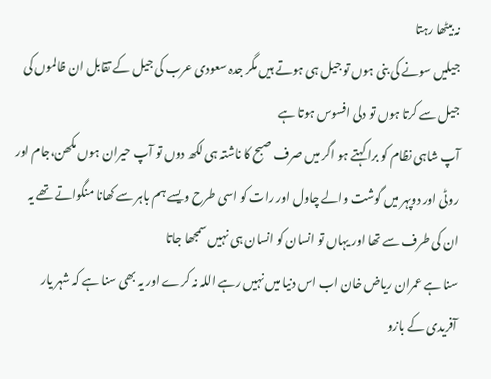نہ بیٹھا رہتا
جیلیں سونے کی بنی ہوں تو جیل ہی ہوتے ہیں مگر جدہ سعودی عرب کی جیل کے تقابل ان ظالموں کی جیل سے کرتا ہوں تو دلی افسوس ہوتا ہے
آپ شاہی نظام کو برا کہتے ہو اگر میں صرف صبح کا ناشتہ ہی لکھ دوں تو آپ حیران ہوں مکھن،جام اور روٹی اور دوپہر میں گوشت والے چاول اور رات کو اسی طرح ویسے ہم باہر سے کھانا منگواتے تھے یہ ان کی طرف سے تھا اور یہاں تو انسان کو انسان ہی نہیں سمجھا جاتا
سنا ہے عمران ریاض خان اب اس دنیا میں نہیں رہے اللہ نہ کرے اور یہ بھی سنا ہے کہ شہر یار آفریدی کے بازو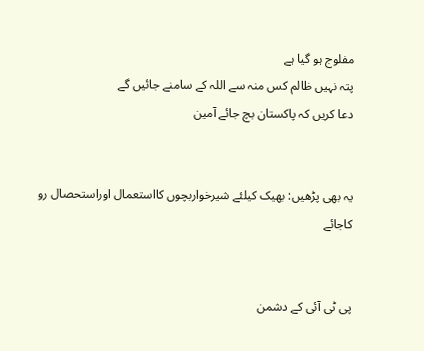مفلوج ہو گیا ہے
پتہ نہیں ظالم کس منہ سے اللہ کے سامنے جائیں گے
دعا کریں کہ پاکستان بچ جائے آمین


یہ بھی پڑھیں: بھیک کیلئے شیرخواربچوں کااستعمال اوراستحصال رو کاجائے


پی ٹی آئی کے دشمن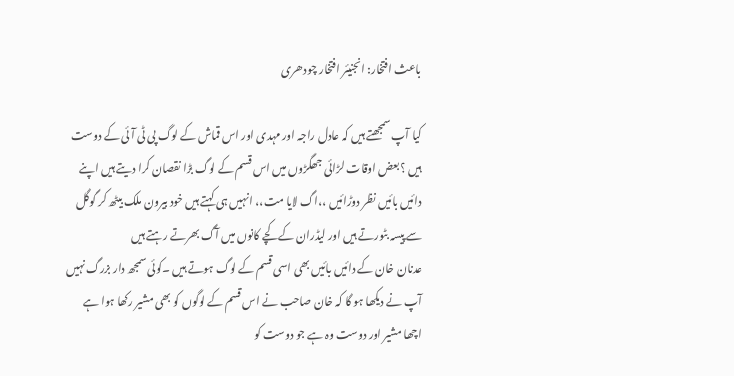باعث افتخار: انجنیئر افتخار چودھری

کیا آپ سمجھتے ہیں کہ عادل راجہ اور مہدی اور اس قماش کے لوگ پی ٹی آئی کے دوست ہیں ؟بعض اوقات لڑائی جھگڑوں میں اس قسم کے لوگ بڑا نقصان کرا دیتے ہیں اپنے دائیں بائیں نظر دوڑائیں ،،اگ لایا مت،، انہیں ہی کہتے ہیں خود بیرون ملک بیٹھ کر گوگل سے پیسہ بٹورتے ہیں اور لیڈران کے کچے کانوں میں آگ بھرتے رہتے ہیں
عدنان خان کے دائیں بائیں بھی اسی قسم کے لوگ ہوتے ہیں ۔کوئی سمجھ دار بزرگ نہیں آپ نے دیکھا ہو گا کہ خان صاحب نے اس قسم کے لوگوں کو بھی مشیر رکھا ہوا ہے
اچھا مشیر اور دوست وہ ہے جو دوست کو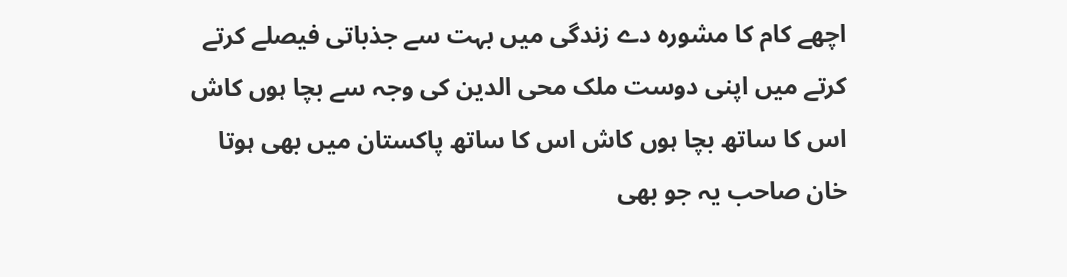اچھے کام کا مشورہ دے زندگی میں بہت سے جذباتی فیصلے کرتے کرتے میں اپنی دوست ملک محی الدین کی وجہ سے بچا ہوں کاش اس کا ساتھ بچا ہوں کاش اس کا ساتھ پاکستان میں بھی ہوتا
خان صاحب یہ جو بھی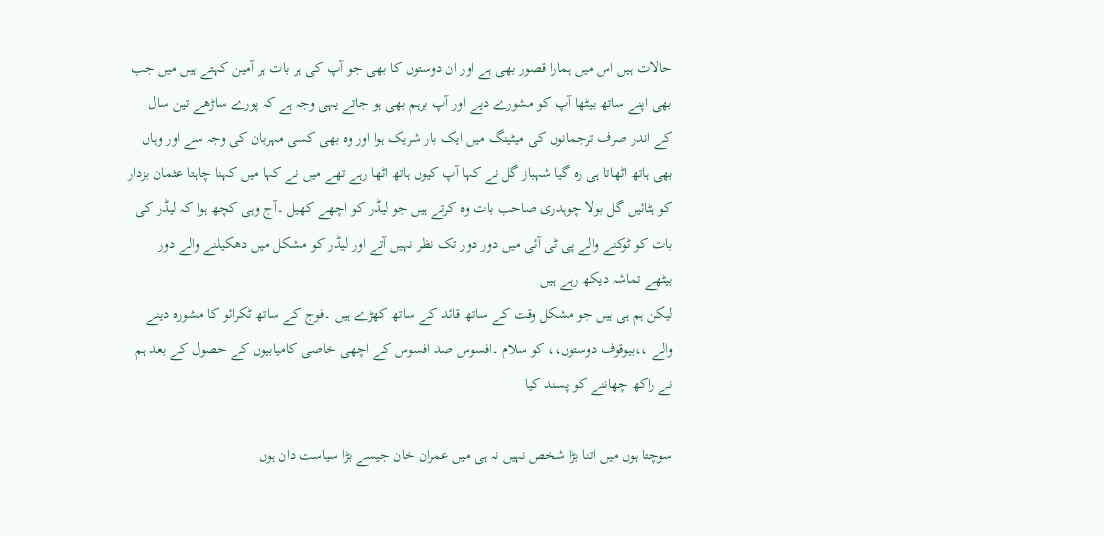حالات ہیں اس میں ہمارا قصور بھی ہے اور ان دوستوں کا بھی جو آپ کی ہر بات ہر آمین کہتے ہیں میں جب بھی اپنے ساتھ بیٹھا آپ کو مشورے دیے اور آپ برہم بھی ہو جاتے یہی وجہ ہے کہ پورے ساڑھے تین سال کے اندر صرف ترجمانوں کی میٹینگ میں ایک بار شریک ہوا اور وہ بھی کسی مہربان کی وجہ سے اور وہاں بھی ہاتھ اٹھاتا ہی رہ گیا شہباز گل نے کہا آپ کیوں ہاتھ اٹھا رہے تھے میں نے کہا میں کہنا چاہتا عثمان بزدار کو ہٹائیں گل بولا چوہدری صاحب بات وہ کرتے ہیں جو لیڈر کو اچھے کھیل ۔آج وہی کچھ ہوا کہ لیڈر کی بات کو ٹوکنے والے پی ٹی آئی میں دور دور تک نظر نہیں آتے اور لیڈر کو مشکل میں دھکیلنے والے دور بیٹھے تماشہ دیکھ رہے ہیں
لیکن ہم ہی ہیں جو مشکل وقت کے ساتھ قائد کے ساتھ کھڑے ہیں ۔فوج کے ساتھ ٹکرائو کا مشورہ دینے والے ،،بیوقوف دوستوں،، کو سلام ۔افسوس صد افسوس کے اچھی خاصی کامیابیوں کے حصول کے بعد ہم نے راکھ چھاننے کو پسند کیا

سوچتا ہوں میں اتنا بڑا شخص نہیں نہ ہی میں عمران خان جیسے بڑا سیاست دان ہوں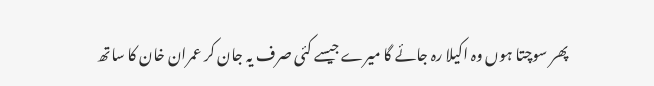پھر سوچتا ہوں وہ اکیلا رہ جائے گا میرے جیسے کئی صرف یہ جان کر عمران خان کا ساتھ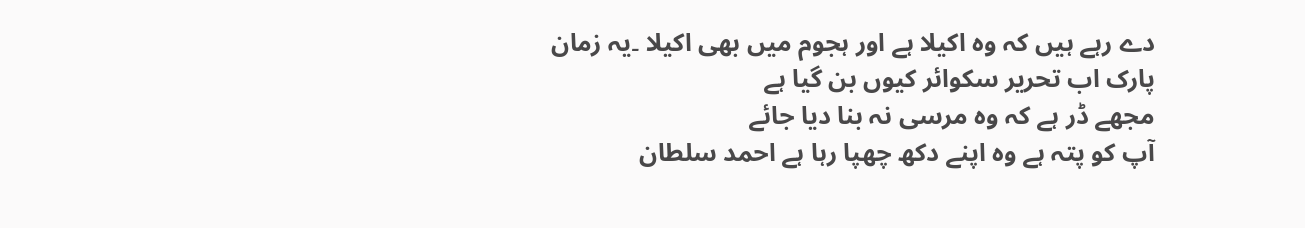دے رہے ہیں کہ وہ اکیلا ہے اور ہجوم میں بھی اکیلا ۔یہ زمان پارک اب تحریر سکوائر کیوں بن گیا ہے
مجھے ڈر ہے کہ وہ مرسی نہ بنا دیا جائے
آپ کو پتہ ہے وہ اپنے دکھ چھپا رہا ہے احمد سلطان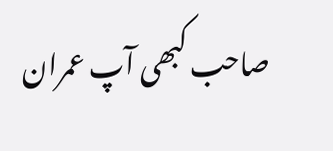صاحب کبھی آپ عمران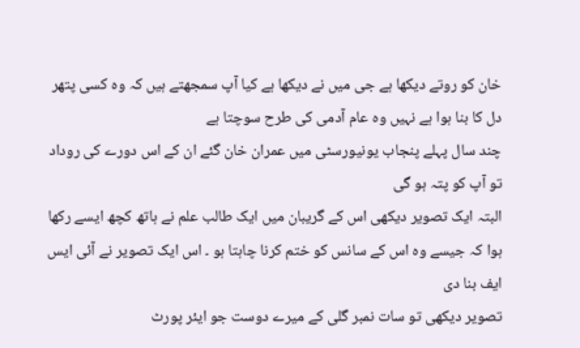خان کو روتے دیکھا ہے جی میں نے دیکھا ہے کیا آپ سمجھتے ہیں کہ وہ کسی پتھر دل کا بنا ہوا ہے نہیں وہ عام آدمی کی طرح سوچتا ہے
چند سال پہلے پنجاب یونیورسٹی میں عمران خان گئے ان کے اس دورے کی روداد تو آپ کو پتہ ہو گی
البتہ ایک تصویر دیکھی اس کے گریبان میں ایک طالب علم نے ہاتھ کچھ ایسے رکھا ہوا کہ جیسے وہ اس کے سانس کو ختم کرنا چاہتا ہو ۔ اس ایک تصویر نے آئی ایس ایف بنا دی
تصویر دیکھی تو سات نمبر گلی کے میرے دوست جو ایئر پورٹ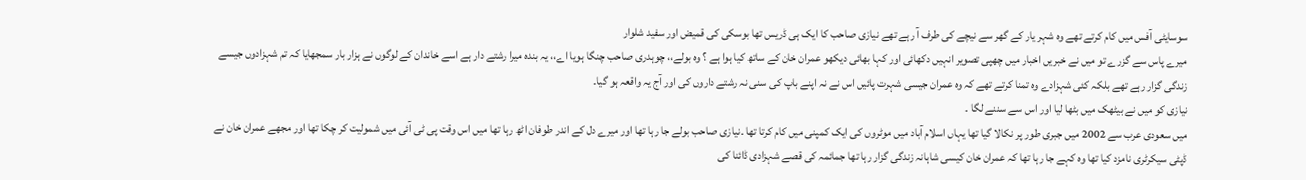سوسایٹی آفس میں کام کرتے تھے وہ شہر یار کے گھر سے نیچے کی طرف آ رہے تھے نیازی صاحب کا ایک ہی ڈریس تھا بوسکی کی قمیض اور سفید شلوار
میرے پاس سے گزرے تو میں نے خبریں اخبار میں چھپی تصویر انہیں دکھائی اور کہا بھائی دیکھو عمران خان کے ساتھ کیا ہوا ہے ؟ وہ بولے،، چوہدری صاحب چنگا ہویا اے،، یہ بندہ میرا رشتے دار ہے اسے خاندان کے لوگوں نے ہزار بار سمجھایا کہ تم شہزادوں جیسے زندگی گزار رہے تھے بلکہ کئی شہزادے وہ تمنا کرتے تھے کہ وہ عمران جیسی شہرت پائیں اس نے نہ اپنے باپ کی سنی نہ رشتے داروں کی اور آج یہ واقعہ ہو گیا۔
نیازی کو میں نے بیٹھک میں بٹھا لیا اور اس سے سننے لگا ۔
میں سعودی عرب سے 2002 میں جبری طور پر نکالا گیا تھا یہاں اسلام آباد میں موٹروں کی ایک کمپنی میں کام کرتا تھا ۔نیازی صاحب بولے جا رہا تھا اور میرے دل کے اندر طوفان اٹھ رہا تھا میں اس وقت پی ٹی آئی میں شمولیت کر چکا تھا اور مجھے عمران خان نے ڈپٹی سیکرٹری نامزد کیا تھا وہ کہے جا رہا تھا کہ عمران خان کیسی شاہانہ زندگی گزار رہا تھا جمائمہ کی قصے شہزادی ڈائنا کی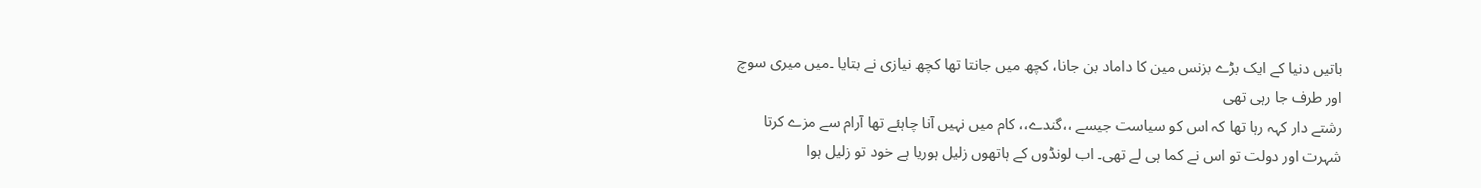باتیں دنیا کے ایک بڑے بزنس مین کا داماد بن جانا، کچھ میں جانتا تھا کچھ نیازی نے بتایا ۔میں میری سوچ اور طرف جا رہی تھی
رشتے دار کہہ رہا تھا کہ اس کو سیاست جیسے ،،گندے،، کام میں نہیں آنا چاہئے تھا آرام سے مزے کرتا شہرت اور دولت تو اس نے کما ہی لے تھی۔ اب لونڈوں کے ہاتھوں زلیل ہوریا ہے خود تو زلیل ہوا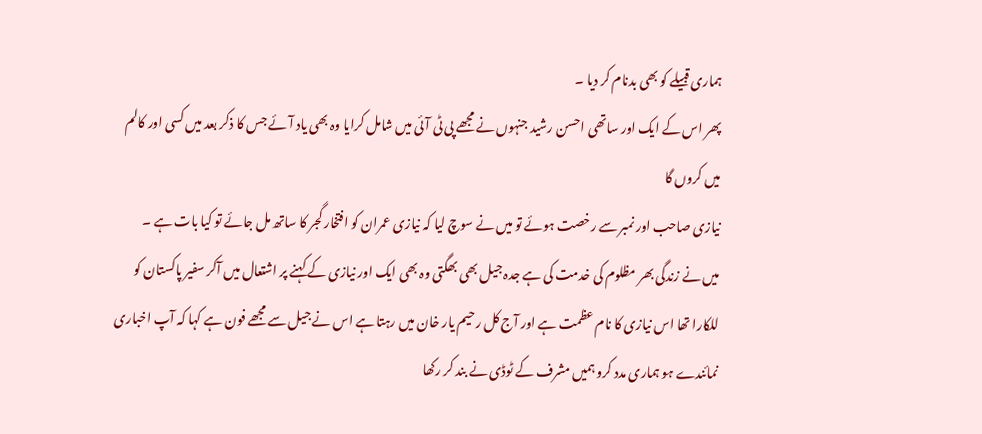ہماری قبیلے کو بھی بدنام کر دیا ۔
پھر اس کے ایک اور ساتھی احسن رشید جنہوں نے مجھے پی ٹی آئی میں شامل کرایا وہ بھی یاد آئے جس کا ذکر بعد میں کسی اور کالم میں کروں گا
نیازی صاحب اور نمبر سے رخصت ہوئے تو میں نے سوچ لیا کہ نیازی عمران کو افتخار گجر کا ساتھ مل جائے تو کیا بات ہے ۔
میں نے زندگی بھر مظلوم کی خدمت کی ہے جدہ جیل بھی بھگتی وہ بھی ایک اور نیازی کے کہنے پر اشتعال میں آکر سفیر پاکستان کو للکارا تھا اس نیازی کا نام عظمت ہے اور آج کل رحیم یار خان میں رہتا ہے اس نے جیل سے مجھے فون ہے کہا کہ آپ اخباری نمائندے ہو ہماری مدد کرو ہمیں مشرف کے ٹوڈی نے بند کر رکھا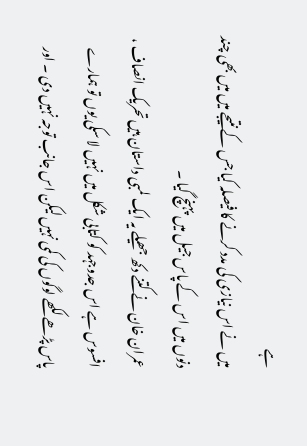ہے
میں نے اس نیازی کی مدد کرنے کا فیصلہ کیا جس کے نتیجے میں میں بھی چند دنوں میں اس کے پاس جیل میں پہنچ گیا ۔
عمران خان نے کتنے دکھ جھیلے یہ ایک لمبی داستان ہیں تحریک انصاف ، افسوس ہے اس جدوجہد کو کتابی شکل میں نہیں لا سکی یوں تو ہمارے پاس پڑھے لکھے لوگوں کی کمی نہیں لیکن اس جانب توجہ نہیں دی ۔ اور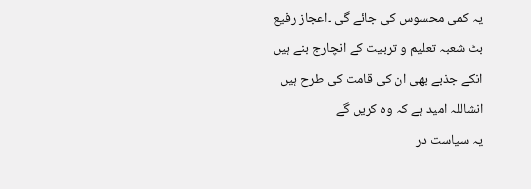یہ کمی محسوس کی جائے گی ۔اعجاز رفیع بٹ شعبہ تعلیم و تربیت کے انچارج بنے ہیں انکے جذبے بھی ان کی قامت کی طرح ہیں انشاللہ امید ہے کہ وہ کریں گے
یہ سیاست در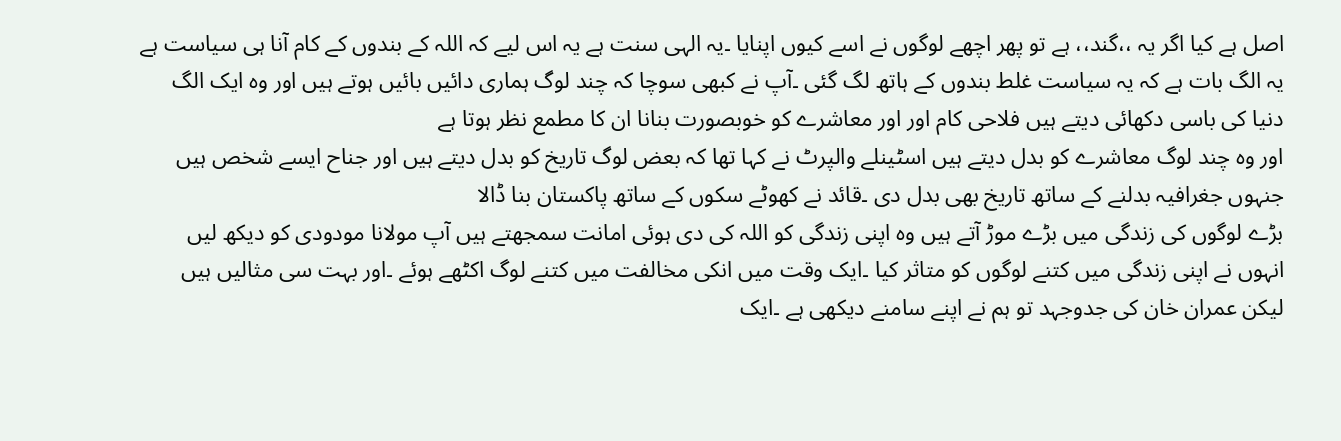اصل ہے کیا اگر یہ ،،گند،، ہے تو پھر اچھے لوگوں نے اسے کیوں اپنایا ۔یہ الہی سنت ہے یہ اس لیے کہ اللہ کے بندوں کے کام آنا ہی سیاست ہے یہ الگ بات ہے کہ یہ سیاست غلط بندوں کے ہاتھ لگ گئی ۔آپ نے کبھی سوچا کہ چند لوگ ہماری دائیں بائیں ہوتے ہیں اور وہ ایک الگ دنیا کی باسی دکھائی دیتے ہیں فلاحی کام اور اور معاشرے کو خوبصورت بنانا ان کا مطمع نظر ہوتا ہے
اور وہ چند لوگ معاشرے کو بدل دیتے ہیں اسٹینلے والپرٹ نے کہا تھا کہ بعض لوگ تاریخ کو بدل دیتے ہیں اور جناح ایسے شخص ہیں جنہوں جغرافیہ بدلنے کے ساتھ تاریخ بھی بدل دی ۔قائد نے کھوٹے سکوں کے ساتھ پاکستان بنا ڈالا
بڑے لوگوں کی زندگی میں بڑے موڑ آتے ہیں وہ اپنی زندگی کو اللہ کی دی ہوئی امانت سمجھتے ہیں آپ مولانا مودودی کو دیکھ لیں انہوں نے اپنی زندگی میں کتنے لوگوں کو متاثر کیا ۔ایک وقت میں انکی مخالفت میں کتنے لوگ اکٹھے ہوئے ۔اور بہت سی مثالیں ہیں
لیکن عمران خان کی جدوجہد تو ہم نے اپنے سامنے دیکھی ہے ۔ایک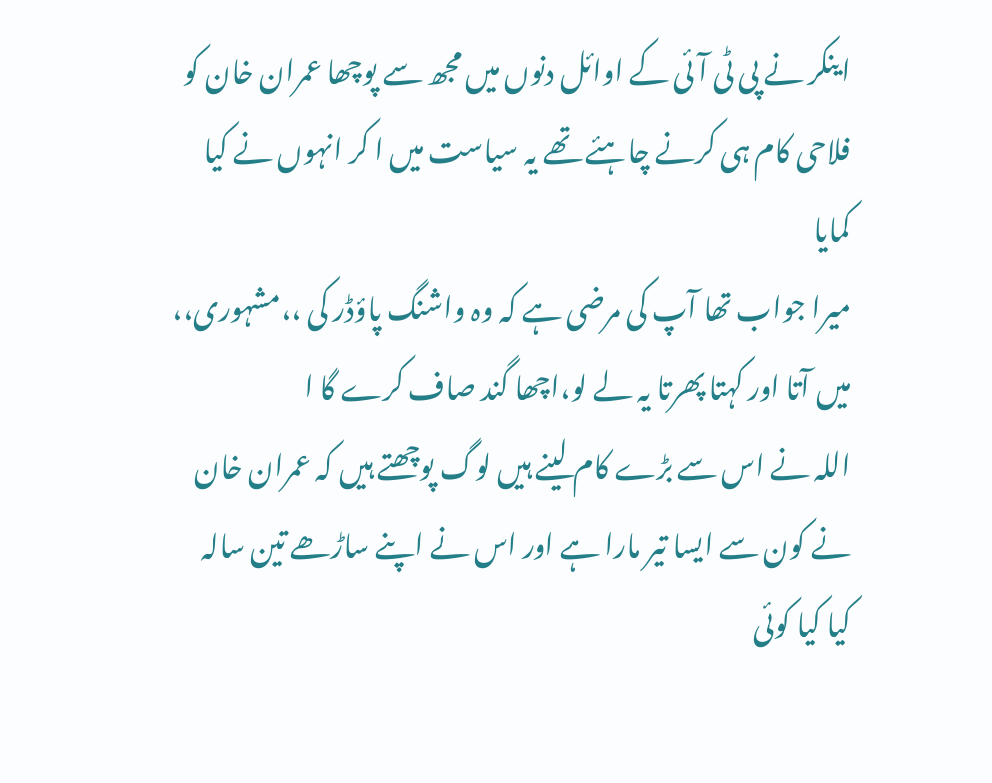اینکر نے پی ٹی آئی کے اوائل دنوں میں مجھ سے پوچھا عمران خان کو فلاحی کام ہی کرنے چاہئے تھے یہ سیاست میں ا کر انہوں نے کیا کمایا
میرا جواب تھا آپ کی مرضی ہے کہ وہ واشنگ پاؤڈر کی ،،مشہوری،، میں آتا اور کہتا پھرتا یہ لے لو،اچھا گند صاف کرے گا ا
اللہ نے اس سے بڑے کام لینے ہیں لوگ پوچھتے ہیں کہ عمران خان نے کون سے ایسا تیر مارا ہے اور اس نے اپنے ساڑھے تین سالہ کیا کیا کوئی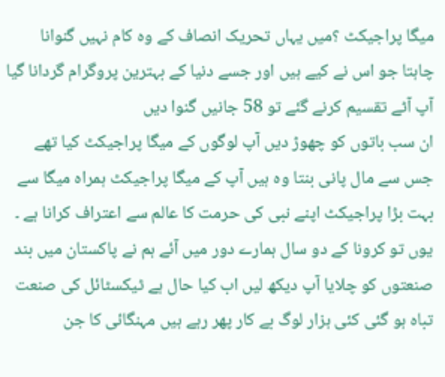میگا پراجیکٹ ؟میں یہاں تحریک انصاف کے وہ کام نہیں گنوانا چاہتا جو اس نے کیے ہیں اور جسے دنیا کے بہترین پروگرام گردانا گیا آپ آٹے تقسیم کرنے گئے تو 58 جانیں گنوا دیں
ان سب باتوں کو چھوڑ دیں آپ لوگوں کے میگا پراجیکٹ کیا تھے جس سے مال پانی بنتا وہ ہیں آپ کے میگا پراجیکٹ ہمراہ میگا سے بہت بڑا پراجیکٹ اپنے نبی کی حرمت کا عالم سے اعتراف کرانا ہے ۔
یوں تو کرونا کے دو سال ہمارے دور میں آئے ہم نے پاکستان میں بند صنعتوں کو چلایا آپ دیکھ لیں اب کیا حال ہے ٹیکسٹائل کی صنعت تباہ ہو گئی کئی ہزار لوگ بے کار پھر رہے ہیں مہنگائی کا جن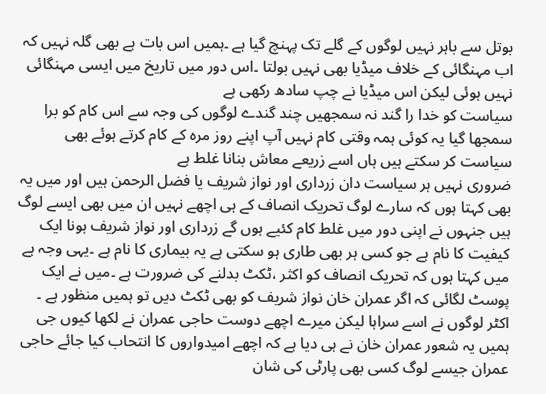بوتل سے باہر نہیں لوگوں کے گلے تک پہنچ گیا ہے ۔ہمیں اس بات ہے بھی گلہ نہیں کہ اب مہنگائی کے خلاف میڈیا بھی نہیں بولتا ۔اس دور میں تاریخ میں ایسی مہنگائی نہیں ہوئی لیکن اس میڈیا نے چپ سادھ رکھی ہے
سیاست کو خدا را گند نہ سمجھیں چند گندے لوگوں کی وجہ سے اس کام کو برا سمجھا گیا یہ کوئی ہمہ وقتی کام نہیں آپ اپنے روز مرہ کے کام کرتے ہوئے بھی سیاست کر سکتے ہیں ہاں اسے زریعے معاش بنانا غلط ہے
ضروری نہیں ہر سیاست دان زرداری اور نواز شریف یا فضل الرحمن ہیں اور میں یہ بھی کہتا ہوں کہ سارے لوگ تحریک انصاف کے ہی اچھے نہیں ان میں بھی ایسے لوگ ہیں جنہوں نے اپنی دور میں غلط کام کئیے ہوں گے زرداری اور نواز شریف ہونا ایک کیفیت کا نام ہے جو کسی ہر بھی طاری ہو سکتی ہے یہ بیماری کا نام ہے ۔یہی وجہ ہے میں کہتا ہوں کہ تحریک انصاف کو اکثر ،ٹکٹ بدلنے کی ضرورت ہے ۔میں نے ایک پوسٹ لگائی کہ اگر عمران خان نواز شریف کو بھی ٹکٹ دیں تو ہمیں منظور ہے ۔
اکٹر لوگوں نے اسے سراہا لیکن میرے اچھے دوست حاجی عمران نے لکھا کیوں جی ہمیں یہ شعور عمران خان نے ہی دیا ہے کہ اچھے امیدواروں کا انتحاب کیا جائے حاجی عمران جیسے لوگ کسی بھی پارٹی کی شان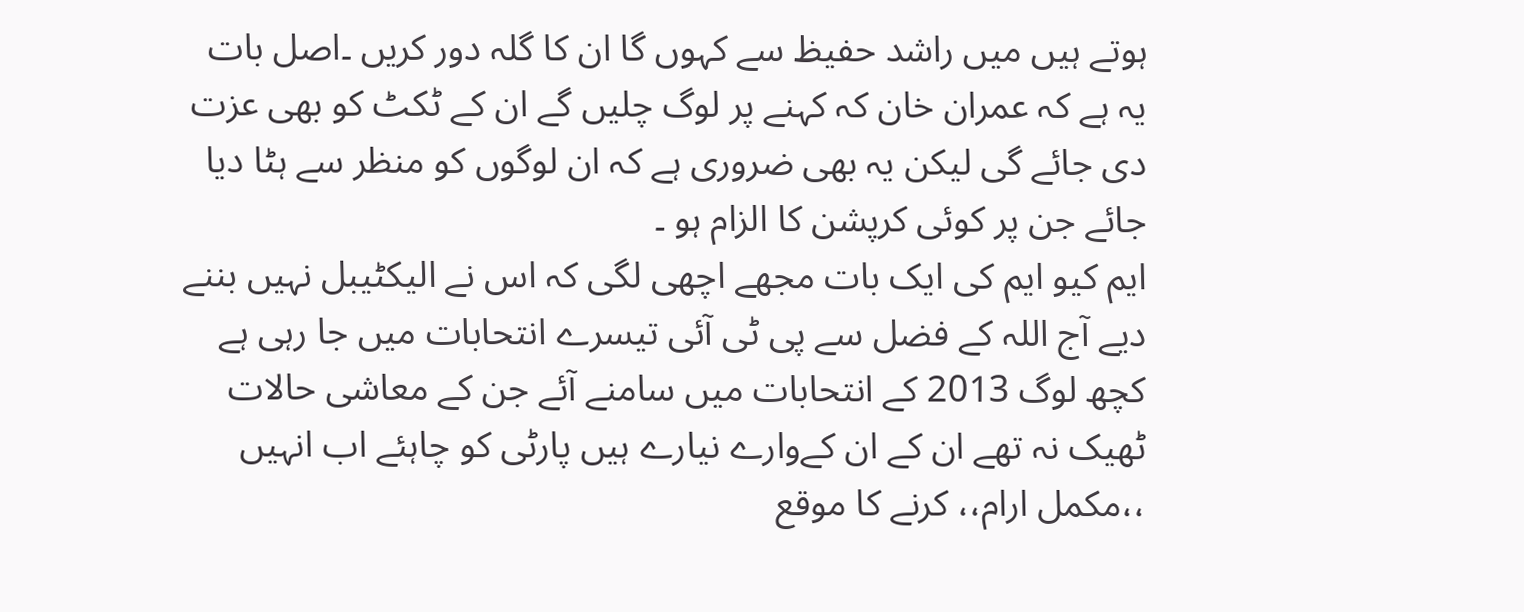ہوتے ہیں میں راشد حفیظ سے کہوں گا ان کا گلہ دور کریں ۔اصل بات یہ ہے کہ عمران خان کہ کہنے پر لوگ چلیں گے ان کے ٹکٹ کو بھی عزت دی جائے گی لیکن یہ بھی ضروری ہے کہ ان لوگوں کو منظر سے ہٹا دیا جائے جن پر کوئی کرپشن کا الزام ہو ۔
ایم کیو ایم کی ایک بات مجھے اچھی لگی کہ اس نے الیکٹیبل نہیں بننے دیے آج اللہ کے فضل سے پی ٹی آئی تیسرے انتحابات میں جا رہی ہے کچھ لوگ 2013 کے انتحابات میں سامنے آئے جن کے معاشی حالات ٹھیک نہ تھے ان کے ان کےوارے نیارے ہیں پارٹی کو چاہئے اب انہیں ،،مکمل ارام،، کرنے کا موقع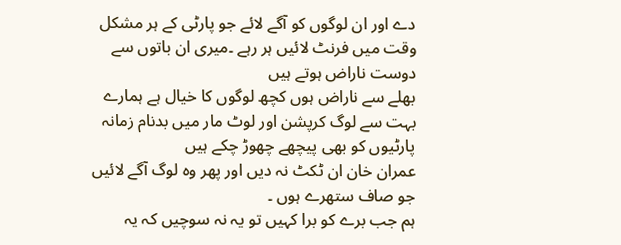دے اور ان لوگوں کو آگے لائے جو پارٹی کے ہر مشکل وقت میں فرنٹ لائیں ہر رہے ۔میری ان باتوں سے دوست ناراض ہوتے ہیں
بھلے سے ناراض ہوں کچھ لوگوں کا خیال ہے ہمارے بہت سے لوگ کرپشن اور لوٹ مار میں بدنام زمانہ پارٹیوں کو بھی پیچھے چھوڑ چکے ہیں
عمران خان ان ٹکٹ نہ دیں اور پھر وہ لوگ آگے لائیں جو صاف ستھرے ہوں ۔
ہم جب برے کو برا کہیں تو یہ نہ سوچیں کہ یہ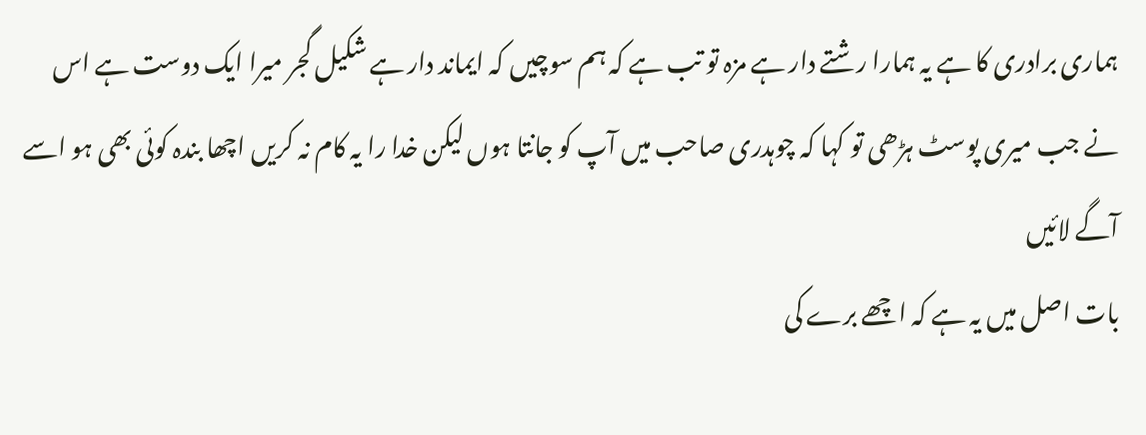ہماری برادری کا ہے یہ ہمارا رشتے دار ہے مزہ تو تب ہے کہ ہم سوچیں کہ ایماند دار ہے شکیل گجر میرا ایک دوست ہے اس نے جب میری پوسٹ ہڑھی تو کہا کہ چوہدری صاحب میں آپ کو جانتا ہوں لیکن خدا را یہ کام نہ کریں اچھا بندہ کوئی بھی ہو اسے آگے لائیں
بات اصل میں یہ ہے کہ اچھے برے کی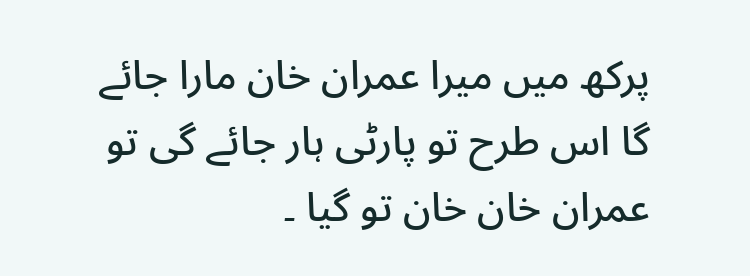پرکھ میں میرا عمران خان مارا جائے گا اس طرح تو پارٹی ہار جائے گی تو عمران خان خان تو گیا ۔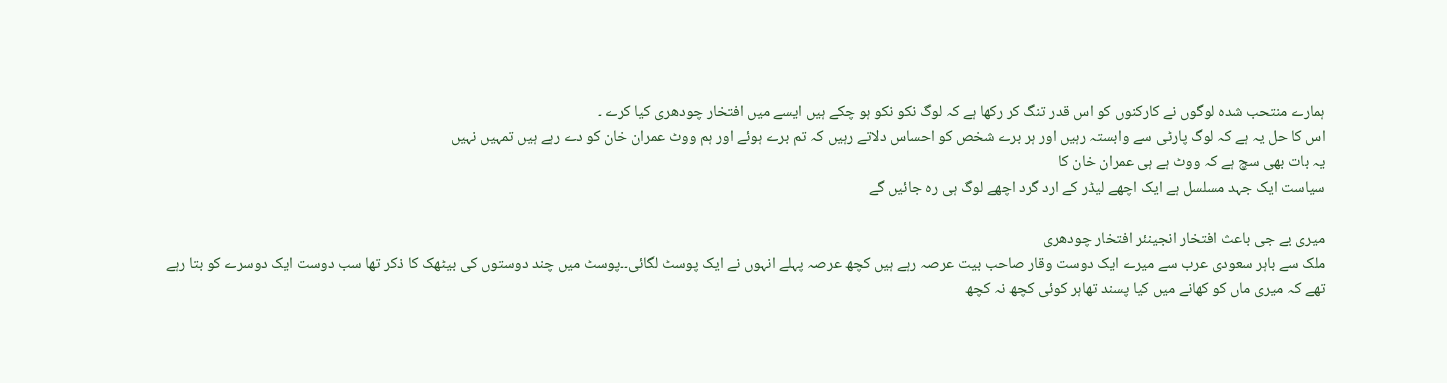ہمارے منتحب شدہ لوگوں نے کارکنوں کو اس قدر تنگ کر رکھا ہے کہ لوگ نکو نکو ہو چکے ہیں ایسے میں افتخار چودھری کیا کرے ۔
اس کا حل یہ ہے کہ لوگ پارٹی سے وابستہ رہیں اور ہر برے شخص کو احساس دلاتے رہیں کہ تم برے ہوئے اور ہم ووٹ عمران خان کو دے رہے ہیں تمہیں نہیں
یہ بات بھی سچ ہے کہ ووٹ ہے ہی عمران خان کا
سیاست ایک جہد مسلسل ہے ایک اچھے لیڈر کے ارد گرد اچھے لوگ ہی رہ جائیں گے

میری بے جی باعث افتخار انجینئر افتخار چودھری
ملک سے باہر سعودی عرب سے میرے ایک دوست وقار صاحب بیت عرصہ رہے ہیں کچھ عرصہ پہلے انہوں نے ایک پوسٹ لگائی۔۔پوسٹ میں چند دوستوں کی بیٹھک کا ذکر تھا سب دوست ایک دوسرے کو بتا رہے تھے کہ میری ماں کو کھانے میں کیا پسند تھاہر کوئی کچھ نہ کچھ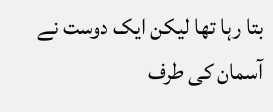بتا رہا تھا لیکن ایک دوست نے آسمان کی طرف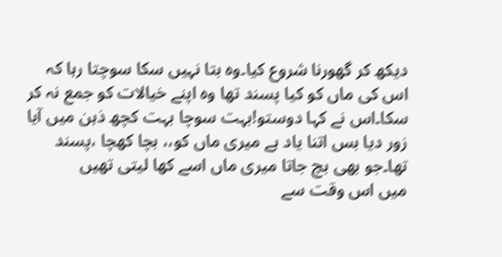دیکھ کر گھورنا شروع کیا۔وہ بتا نہیں سکا سوچتا رہا کہ اس کی ماں کو کیا پسند تھا وہ اپنے خیالات کو جمع نہ کر سکا۔اس نے کہا دوستو!بہت سوچا بہت کچھ ذہن میں آیا زور دیا بس اتنا یاد ہے میری ماں کو،، بچا کھچا ،پسند تھا۔جو بھی بچ جاتا میری ماں اسے کھا لیتی تھیں
میں اس وقت سے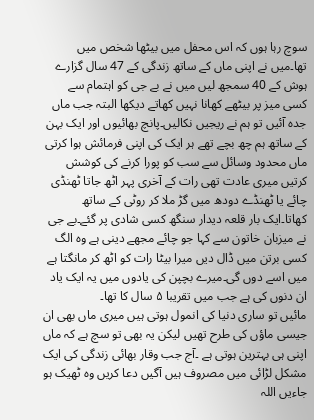سوچ رہا ہوں کہ اس محفل میں بیٹھا شخص میں تھا۔میں نے اپنی ماں کے ساتھ زندگی کے 47 سال گزارے ہوش کے 40 سمجھ لیں میں نے بے جی کو اہتمام سے کسی میز پر بیٹھے کھانا نہیں کھاتے دیکھا البتہ جب ماں جدہ آئیں تو ہم نے ریجیں نکالیں۔پانچ بھائیوں اور ایک بہن کے ساتھ ہم چھ بچے تھے ہر ایک کی اپنی فرمائش ہوا کرتی ماں محدود وسائل سے سب کو پورا کرنے کی کوشش کرتیں میری عادت تھی رات کے آخری پہر اٹھ جاتا ٹھنڈی چائے یا ٹھنڈے دودھ میں گڑ ملا کر روٹی کے ساتھ کھاتا۔ایک بار قلعہ دیدار سنگھ کسی شادی پر گئے۔بے جی نے میزبان خاتون سے کہا جو چائے مجھے دینی ہے وہ الگ کسی برتن میں ڈال دیں میرا بیٹا رات کو اٹھ کر مانگتا ہے میں اسے دوں گی۔میرے بچپن کی یادوں میں یہ ایک یاد ان دنوں کی ہے جب میں تقریبا ۵ سال کا تھا۔
مائیں تو ساری دنیا کی انمول ہوتی ہیں میری ماں بھی ان جیسی ماؤں کی طرح تھیں لیکن یہ بھی تو سچ ہے کہ ماں اپنی ہی بہترین ہوتی ہے ۔آج جب وقار بھائی زندگی کی ایک مشکل لڑائی میں مصروف ہیں آگیں دعا کریں وہ ٹھیک ہو جاءیں اللہ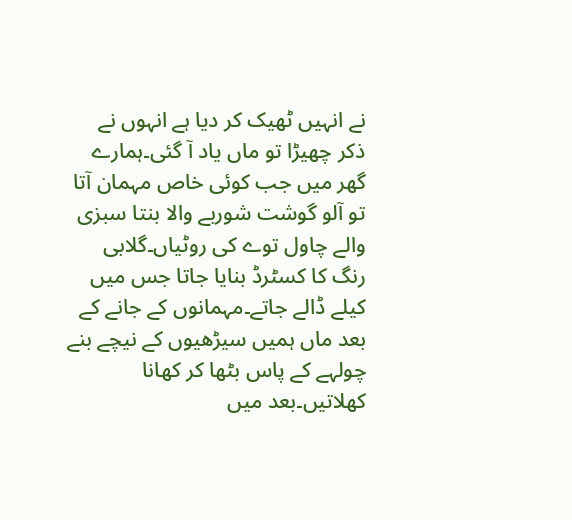نے انہیں ٹھیک کر دیا ہے انہوں نے ذکر چھیڑا تو ماں یاد آ گئی۔ہمارے گھر میں جب کوئی خاص مہمان آتا تو آلو گوشت شوربے والا بنتا سبزی والے چاول توے کی روٹیاں۔گلابی رنگ کا کسٹرڈ بنایا جاتا جس میں کیلے ڈالے جاتے۔مہمانوں کے جانے کے بعد ماں ہمیں سیڑھیوں کے نیچے بنے چولہے کے پاس بٹھا کر کھانا کھلاتیں۔بعد میں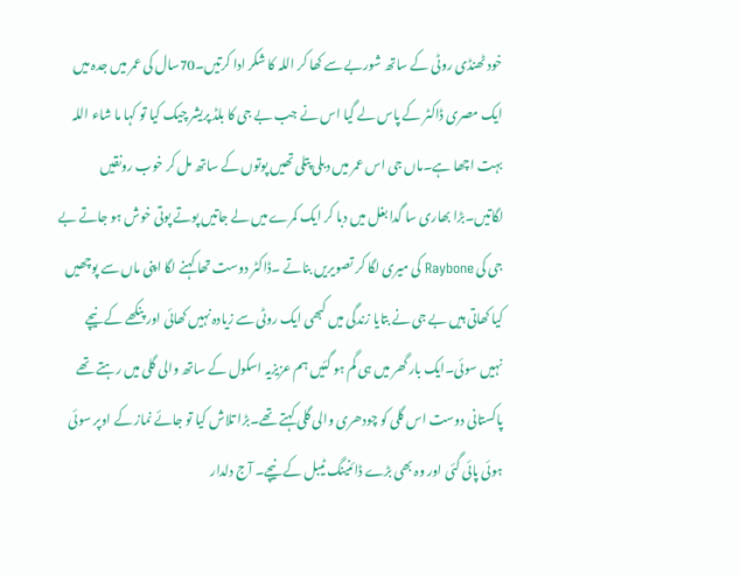خود ٹھنڈی روٹی کے ساتھ شوربے سے کھا کر اللہ کا شکر ادا کرتیں۔70سال کی عمر میں جدہ میں ایک مصری ڈاکٹر کے پاس لے گیا اس نے جب بے جی کا بلڈ پریشر چیک کیا تو کہا ما شاء اللہ بہت اچھا ہے۔ماں جی اس عمر میں دبلی پتلی تھیں پوتوں کے ساتھ مل کر خوب رونقیں لگاتیں۔بڑا بھاری سا گدا بغل میں دبا کر ایک کمرے میں لے جاتیں پوتے پوتی خوش ہو جاتے بے جی کی Raybone کی میری لگا کر تصویریں بناتے ۔ڈاکٹر دوست تھا کہنے لگا اپنی ماں سے پوچھیں کیا کھاتی ہیں بے جی نے بتایا زندگی میں کبھی ایک روٹی سے زیادہ نہیں کھائی اور پنکھے کے نیچے نہیں سوئی۔ایک بار گھر میں ہی گم ہو گئیں ہم عزیزیہ اسکول کے ساتھ والی گلی میں رہتے تھے پاکستانی دوست اس گلی کو چودھری والی گلی کہتے تھے۔بڑا تلاش کیا تو جائے نماز کے اوپر سوئی ہوئی پائی گئی اور وہ بھی بڑے ڈائنینگ ٹیبل کے نیچے۔ آج دلدار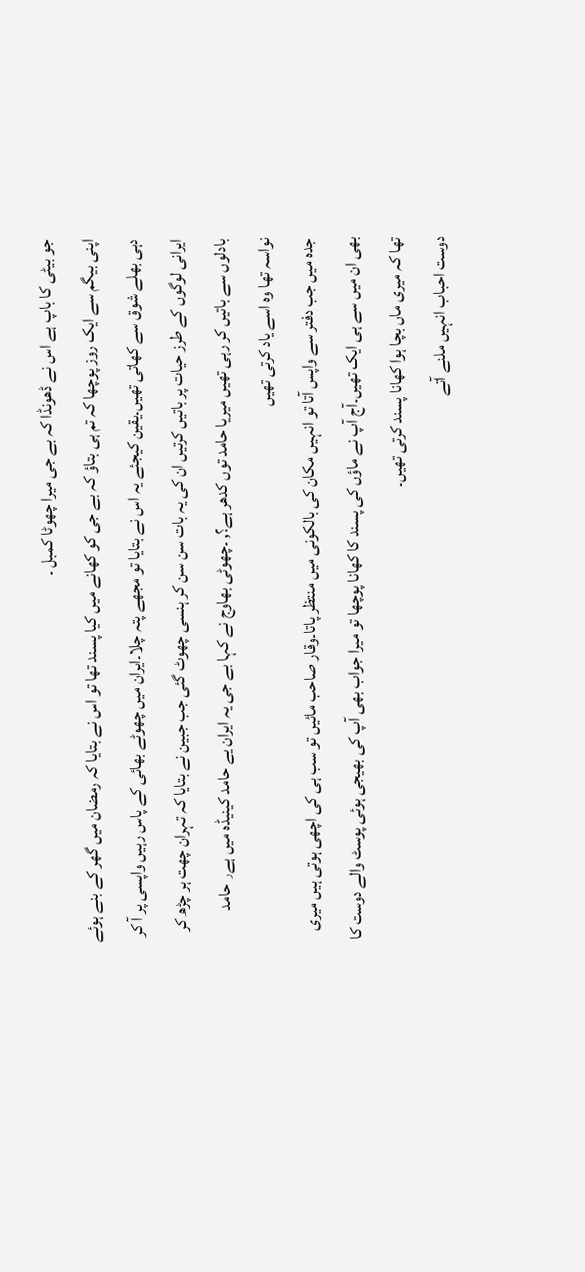جو بیٹی کا باپ ہے اس نے ڈھونڈا کہ بے جی میرا چھوٹا کمبل ۔
اپنی بیگم سے ایک روز پوچھا کہ تم ہی بتاؤ کہ بے جی کو کھانے میں کیا پسند تھا تو اس نے بتایا کہ رمضان میں گھر کے بنے ہوئے دہی بھلے شوق سے کھاتی تھیں۔یقین کیجئے یہ اس نے بتایا تو مجھے پتہ چلا۔ایران میں چھوٹے بھائی کے پاس رہیں واپسی پر آ کر ایرانی لوگوں کے طرز حیات پر باتیں کرتیں ان کی یہ بات سن سن کر ہنسی چھوٹ گئی جب جبین نے بتایا کہ تہران چھت ہر چڑھ کر بادلوں سے باتیں کر رہی تھیں میریا حامد توں کدھر ہے؟, ۔چھوٹی بھاوج نے کہا بے جی یہ ایران یے حامد کینیڈہ میں ہے٫ حامد نواسہ تھا وہ اسے یاد کرتی تھیں
جدہ میں جب دفتر سے واپس آتا تو انہیں مکان کی بالکونی میں منتظر پاتا۔وقار صاحب مائیں تو سب ہی کی اچھی ہوتی ہیں میری بھی ان میں سے ہی ایک تھیں۔آج آپ نے ماؤں کی پسند کا کھانا پوچھا تو میرا جواب بھی آپ کی بھیجی ہوئی پوسٹ والے دوست کا تھا کہ میری ماں بچا ہوا کھانا پسند کرتی تھیں۔
دوست احباب انہیں ملنے آتے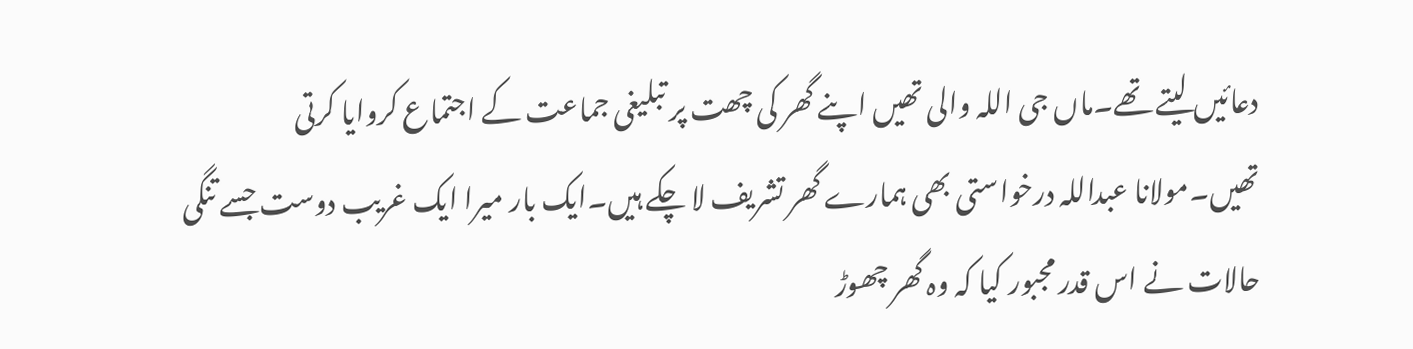دعائیں لیتے تھے۔ماں جی اللہ والی تھیں اپنے گھر کی چھت پر تبلیغی جماعت کے اجتماع کروایا کرتی تھیں۔مولانا عبداللہ درخواستی بھی ہمارے گھر تشریف لا چکے ہیں۔ایک بار میرا ایک غریب دوست جسے تنگی حالات نے اس قدر مجبور کیا کہ وہ گھر چھوڑ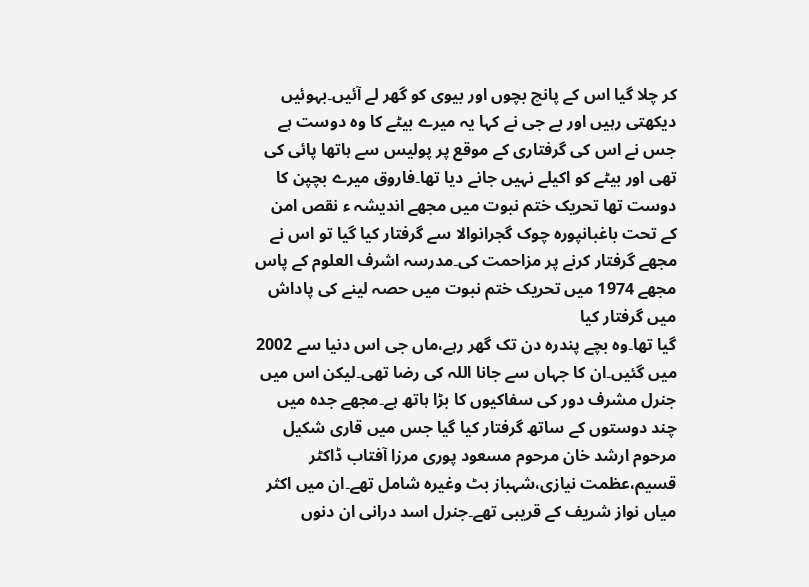کر چلا گیا اس کے پانچ بچوں اور بیوی کو گھر لے آئیں۔بہوئیں دیکھتی رہیں اور بے جی نے کہا یہ میرے بیٹے کا وہ دوست ہے جس نے اس کی گرفتاری کے موقع پر پولیس سے ہاتھا پائی کی تھی اور بیٹے کو اکیلے نہیں جانے دیا تھا۔فاروق میرے بچپن کا دوست تھا تحریک ختم نبوت میں مجھے اندیشہ ء نقص امن کے تحت باغبانپورہ چوک گجرانوالا سے گرفتار کیا گیا تو اس نے مجھے گرفتار کرنے پر مزاحمت کی۔مدرسہ اشرف العلوم کے پاس مجھے 1974 میں تحریک ختم نبوت میں حصہ لینے کی پاداش میں گرفتار کیا
گیا تھا۔وہ بچے پندرہ دن تک گھر رہے،ماں جی اس دنیا سے 2002 میں گئیں۔ان کا جہاں سے جانا اللہ کی رضا تھی۔لیکن اس میں جنرل مشرف دور کی سفاکیوں کا بڑا ہاتھ ہے۔مجھے جدہ میں چند دوستوں کے ساتھ گرفتار کیا گیا جس میں قاری شکیل مرحوم ارشد خان مرحوم مسعود پوری مرزا آفتاب ڈاکٹر قسیم،عظمت نیازی،شہباز بٹ وغیرہ شامل تھے۔ان میں اکثر میاں نواز شریف کے قریبی تھے۔جنرل اسد درانی ان دنوں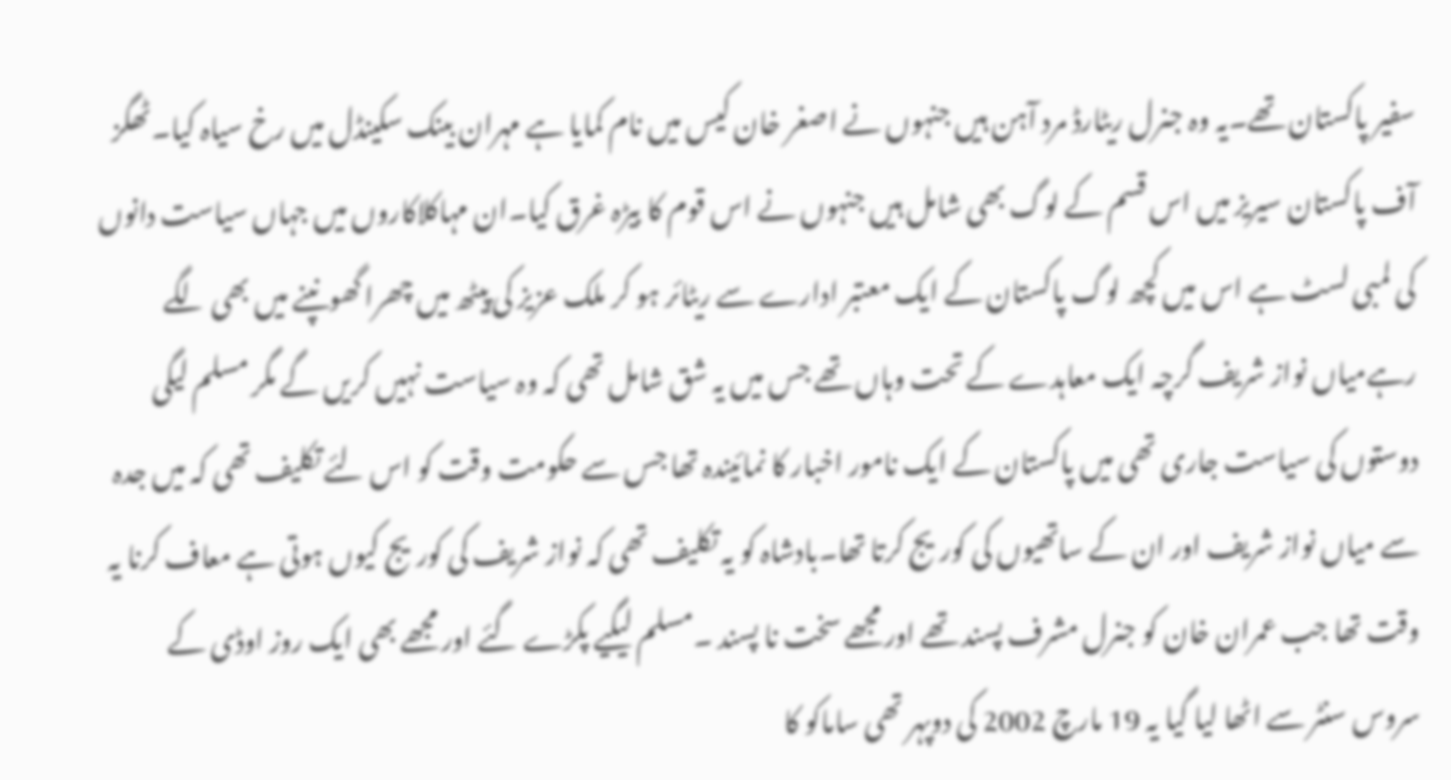سفیر پاکستان تھے۔یہ وہ جنرل ریٹارڈ مرد آہن ہیں جنہوں نے اصغر خان کیس میں نام کمایا ہے مہران بینک سکینڈل میں رخ سیاہ کیا۔ٹھگز آف پاکستان سیریز میں اس قسم کے لوگ بھی شامل ہیں جنہوں نے اس قوم کا بیڑہ غرق کیا۔ان مہاکلاکاروں میں جہاں سیاست دانوں کی لمبی لسٹ ہے اس میں کچھ لوگ پاکستان کے ایک معتبر ادارے سے ریٹائر ہو کر ملک عزیز کی پیٹھ میں چھرا گھونپنے میں بھی لگے رہےمیاں نواز شریف گرچہ ایک معاہدے کے تحت وہاں تھے جس میں یہ شق شامل تھی کہ وہ سیاست نہیں کریں گے مگر مسلم لیگی دوستوں کی سیاست جاری تھی میں پاکستان کے ایک نامور اخبار کا نمائیندہ تھا جس سے حکومت وقت کو اس لئے تکلیف تھی کہ میں جدہ سے میاں نواز شریف اور ان کے ساتھیوں کی کوریج کرتا تھا۔بادشاہ کو یہ تکلیف تھی کہ نواز شریف کی کوریج کیوں ہوتی ہے معاف کرنا یہ وقت تھا جب عمران خان کو جنرل مشرف پسند تھے اور مجھے سخت نا پسند ۔مسلم لیگیے پکڑے گئے اور مجھے بھی ایک روز اوڈی کے سروس سنٹر سے اٹھا لیا گیا یہ 19 مارچ 2002 کی دوپہر تھی ساماکو کا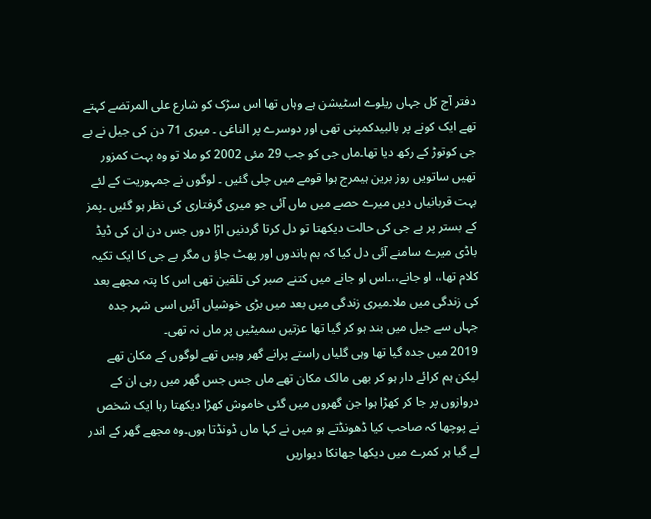دفتر آج کل جہاں ریلوے اسٹیشن ہے وہاں تھا اس سڑک کو شارع علی المرتضے کہتے تھے ایک کونے پر بالبیدکمپنی تھی اور دوسرے پر الناغی ۔ میری 71 دن کی جیل نے بے جی کوتوڑ کے رکھ دیا تھا۔ماں جی کو جب 29 مئی 2002 کو ملا تو وہ بہت کمزور تھیں ساتویں روز برین ہیمرج ہوا قومے میں چلی گئیں ۔ لوگوں نے جمہوریت کے لئے بہت قربانیاں دیں میرے حصے میں ماں آئی جو میری گرفتاری کی نظر ہو گئیں ۔پمز کے بستر پر بے جی کی حالت دیکھتا تو دل کرتا گردنیں اڑا دوں جس دن ان کی ڈیڈ باڈی میرے سامنے آئی دل کیا کہ بم باندوں اور پھٹ جاؤ ں مگر بے جی کا ایک تکیہ کلام تھا،، او جانے،،۔اس او جانے میں کتنے صبر کی تلقین تھی اس کا پتہ مجھے بعد کی زندگی میں ملا۔میری زندگی میں بعد میں بڑی خوشیاں آئیں اسی شہر جدہ جہاں سے جیل میں بند ہو کر گیا تھا عزتیں سمیٹیں پر ماں نہ تھی۔
2019 میں جدہ گیا تھا وہی گلیاں راستے پرانے گھر وہیں تھے لوگوں کے مکان تھے لیکن ہم کرائے دار ہو کر بھی مالک مکان تھے ماں جس جس گھر میں رہی ان کے دروازوں پر جا کر کھڑا ہوا جن گھروں میں گئی خاموش کھڑا دیکھتا رہا ایک شخص نے پوچھا کہ صاحب کیا ڈھونڈتے ہو میں نے کہا ماں ڈونڈتا ہوں۔وہ مجھے گھر کے اندر لے گیا ہر کمرے میں دیکھا جھانکا دیواریں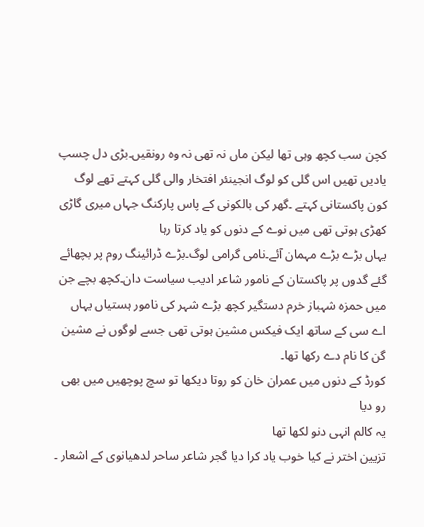کچن سب کچھ وہی تھا لیکن ماں نہ تھی نہ وہ رونقیں۔بڑی دل چسپ یادیں تھیں اس گلی کو لوگ انجینئر افتخار والی گلی کہتے تھے لوگ کون پاکستانی کہتے ۔گھر کی بالکونی کے پاس پارکنگ جہاں میری گاڑی کھڑی ہوتی تھی میں نوے کے دنوں کو یاد کرتا رہا
یہاں بڑے بڑے مہمان آئے۔نامی گرامی لوگ۔بڑے ڈرائینگ روم پر بچھائے گئے گدوں پر پاکستان کے نامور شاعر ادیب سیاست دان۔کچھ بچے جن میں حمزہ شہباز خرم دستگیر کچھ بڑے شہر کی نامور ہستیاں یہاں اے سی کے ساتھ ایک فیکس مشین ہوتی تھی جسے لوگوں نے مشین گن کا نام دے رکھا تھا۔
کورڈ کے دنوں میں عمران خان کو روتا دیکھا تو سچ پوچھیں میں بھی رو دیا
یہ کالم انہی دنو لکھا تھا
تزیین اختر نے کیا خوب یاد کرا دیا گجر شاعر ساحر لدھیانوی کے اشعار ۔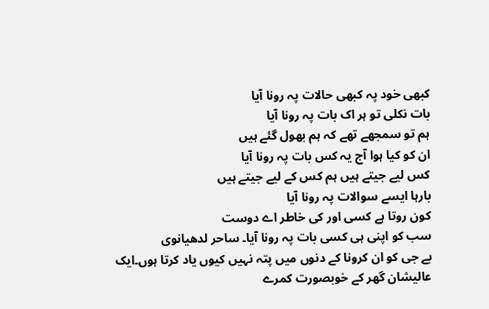کبھی خود پہ کبھی حالات پہ رونا آیا
بات نکلی تو ہر اک بات پہ رونا آیا
ہم تو سمجھے تھے کہ ہم بھول گئے ہیں
ان کو کیا ہوا آج یہ کس بات پہ رونا آیا
کس لیے جیتے ہیں ہم کس کے لیے جیتے ہیں
بارہا ایسے سوالات پہ رونا آیا
کون روتا ہے کسی اور کی خاطر اے دوست
سب کو اپنی ہی کسی بات پہ رونا آیا۔ ساحر لدھیانوی
بے جی کو ان کرونا کے دنوں میں پتہ نہیں کیوں یاد کرتا ہوں۔ایک عالیشان گھر کے خوبصورت کمرے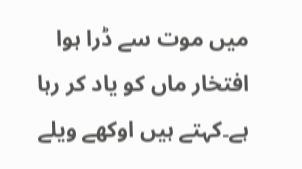میں موت سے ڈرا ہوا افتخار ماں کو یاد کر رہا ہے۔کہتے ہیں اوکھے ویلے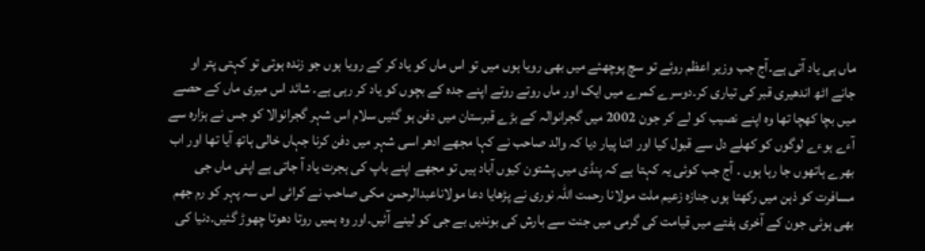ماں ہی یاد آتی ہے۔آج جب وزیر اعظم روئے تو سچ پوچھئے میں بھی رویا ہوں میں تو اس ماں کو یاد کر کے رویا ہوں جو زندہ ہوتی تو کہتی پتر او جانے اٹھ اندھیری قبر کی تیاری کر۔دوسرے کمرے میں ایک اور ماں روتے روتے اپنے جدہ کے بچوں کو یاد کر رہی ہے۔ شائد اس میری ماں کے حصے میں بچا کھچا تھا وہ اپنے نصیب کو لے کر جون 2002 میں گجرانوالہ کے بڑے قبرستان میں دفن ہو گئیں سلام اس شہر گجرانوالا کو جس نے ہزارہ سے آءے ہوءے لوگوں کو کھلے دل سے قبول کیا اور اتنا پیار دیا کہ والد صاحب نے کہا مجھے ادھر اسی شہر میں دفن کرنا جہاں خالی ہاتھ آیا تھا اور اب بھرے ہاتھوں جا رہا ہوں ۔ آج جب کوئی یہ کہتا ہے کہ پنڈی میں پشتون کیوں آباد ہیں تو مجھے اپنے باپ کی ہجرت یاد آ جاتی ہے اپنی ماں جی مسافرت کو ذہن میں رکھتا ہوں جنازہ زعیم ملت مولانا رحمت اللہ نوری نے پڑھایا دعا مولاناعبدالرحمن مکی صاحب نے کرائی اس سہ پہر کو رم جھم بھی ہوئی جون کے آخری ہفتے میں قیامت کی گرمی میں جنت سے بارش کی بوندیں بے جی کو لینے آئیں۔اور وہ ہمیں روتا دھوتا چھوڑ گئیں۔دنیا کی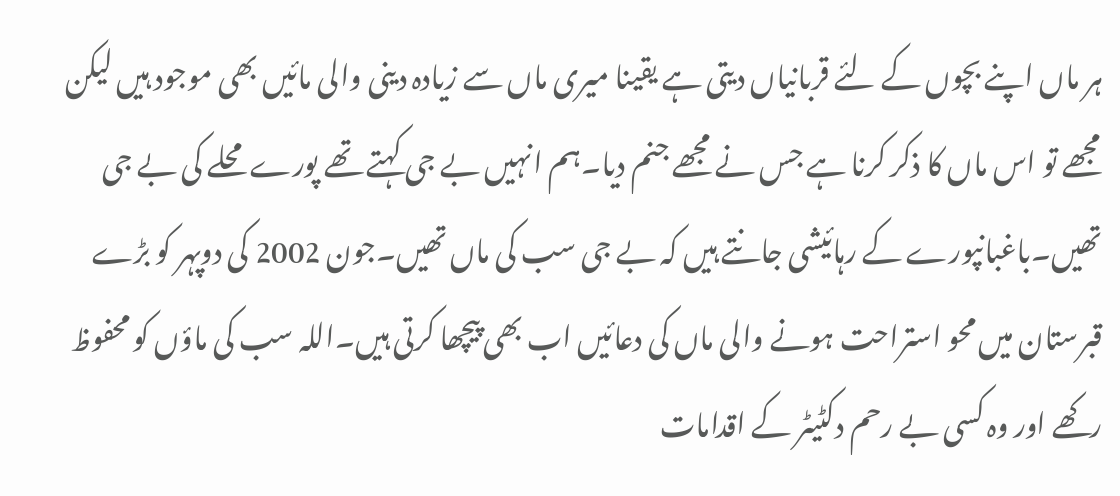ہر ماں اپنے بچوں کے لئے قربانیاں دیتی ہے یقینا میری ماں سے زیادہ دینی والی مائیں بھی موجود ہیں لیکن مجھے تو اس ماں کا ذکر کرنا ہے جس نے مجھے جنم دیا۔ہم انہیں بے جی کہتے تھے پورے محلے کی بے جی تھیں۔باغبانپورے کے رہائیشی جانتے ہیں کہ بے جی سب کی ماں تھیں۔جون 2002 کی دوپہر کو بڑے قبرستان میں محو استراحت ہونے والی ماں کی دعائیں اب بھی پیچھا کرتی ہیں۔اللہ سب کی ماؤں کو محفوظ رکھے اور وہ کسی بے رحم دکٹیٹر کے اقدامات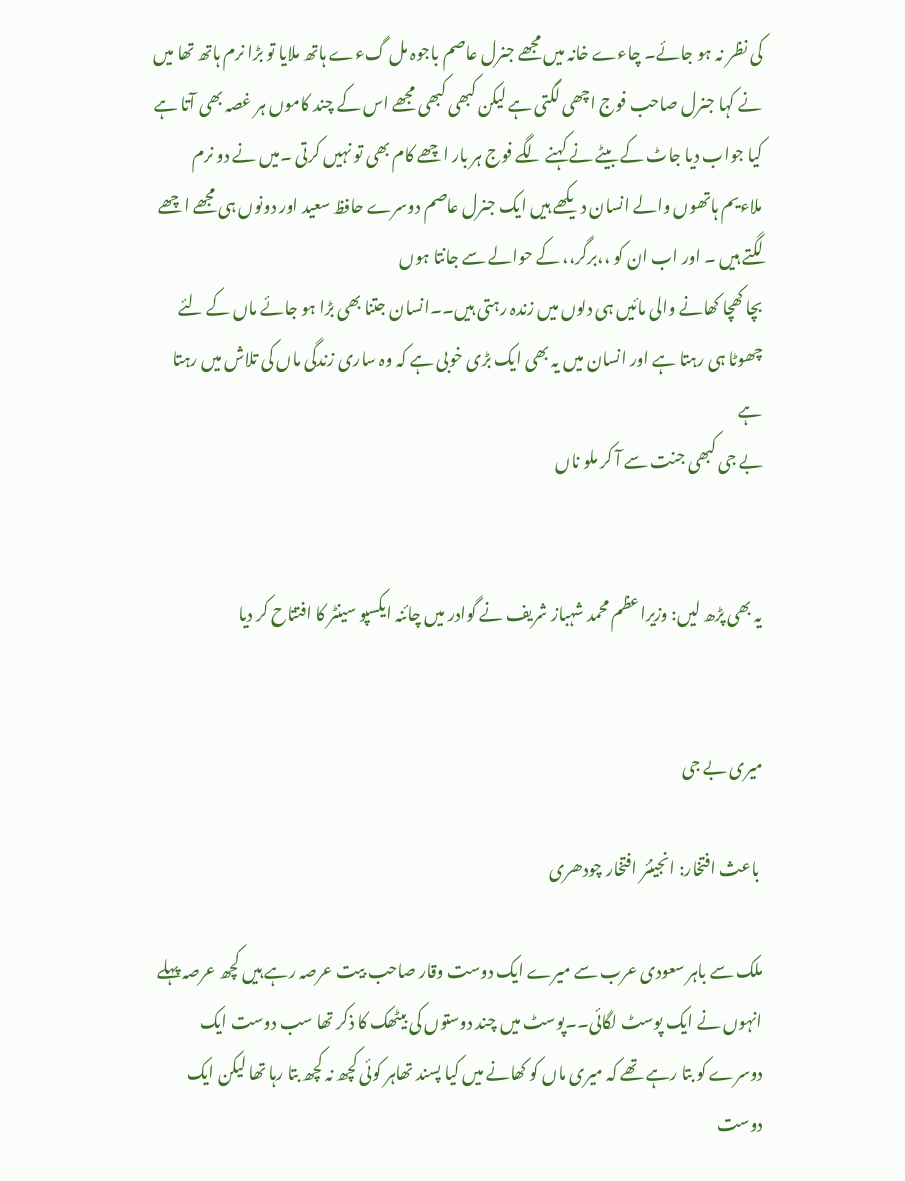کی نظر نہ ہو جائے۔ چاءے خانہ میں مجھے جنرل عاصم باجوہ مل گءے ہاتھ ملایا تو بڑا نرم ہاتھ تھا میں نے کہا جنرل صاحب فوج اچھی لگتی ہے لیکن کبھی کبھی مجھے اس کے چند کاموں ہر غصہ بھی آتا ہے کیا جواب دیا جاٹ کے بیٹے نے کہنے لگے فوج ہر بار اچھے کام بھی تو نہیں کرتی ۔میں نے دو نرم ملاءیم ہاتھوں والے انسان دیکھے ہیں ایک جنرل عاصم دوسرے حافظ سعید اور دونوں ہی مجھے اچھے لگتے ہیں ۔ اور اب ان کو ،،برگر،، کے حوالے سے جانتا ہوں
بچا کھچا کھانے والی مائیں ہی دلوں میں زندہ رہتی ہیں۔۔انسان جتنا بھی بڑا ہو جائے ماں کے لئے چھوٹا ہی رہتا ہے اور انسان میں یہ بھی ایک بڑی خوبی ہے کہ وہ ساری زندگی ماں کی تلاش میں رہتا ہے
بے جی کبھی جنت سے آ کر ملو ناں


یہ بھی پڑھ لیں: وزیراعظم محمد شہباز شریف نے گوادر میں چائنہ ایکسپو سینٹر کا افتتاح کر دیا


میری بے جی

 باعث افتخار: انجینئر افتخار چودھری

ملک سے باہر سعودی عرب سے میرے ایک دوست وقار صاحب بیت عرصہ رہے ہیں کچھ عرصہ پہلے انہوں نے ایک پوسٹ لگائی۔۔پوسٹ میں چند دوستوں کی بیٹھک کا ذکر تھا سب دوست ایک دوسرے کو بتا رہے تھے کہ میری ماں کو کھانے میں کیا پسند تھاہر کوئی کچھ نہ کچھ بتا رہا تھا لیکن ایک دوست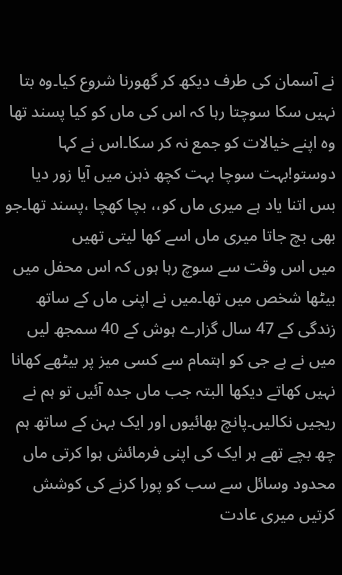نے آسمان کی طرف دیکھ کر گھورنا شروع کیا۔وہ بتا نہیں سکا سوچتا رہا کہ اس کی ماں کو کیا پسند تھا وہ اپنے خیالات کو جمع نہ کر سکا۔اس نے کہا دوستو!بہت سوچا بہت کچھ ذہن میں آیا زور دیا بس اتنا یاد ہے میری ماں کو،، بچا کھچا ،پسند تھا۔جو بھی بچ جاتا میری ماں اسے کھا لیتی تھیں
میں اس وقت سے سوچ رہا ہوں کہ اس محفل میں بیٹھا شخص میں تھا۔میں نے اپنی ماں کے ساتھ زندگی کے 47 سال گزارے ہوش کے 40 سمجھ لیں میں نے بے جی کو اہتمام سے کسی میز پر بیٹھے کھانا نہیں کھاتے دیکھا البتہ جب ماں جدہ آئیں تو ہم نے ریجیں نکالیں۔پانچ بھائیوں اور ایک بہن کے ساتھ ہم چھ بچے تھے ہر ایک کی اپنی فرمائش ہوا کرتی ماں محدود وسائل سے سب کو پورا کرنے کی کوشش کرتیں میری عادت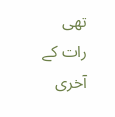تھی رات کے آخری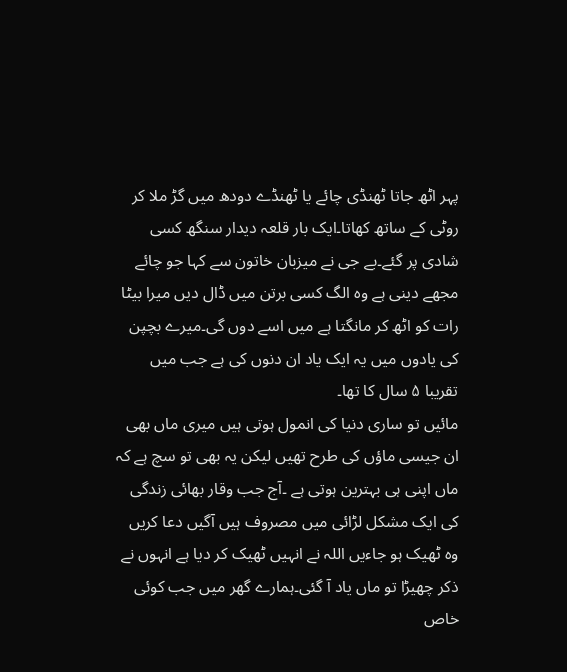پہر اٹھ جاتا ٹھنڈی چائے یا ٹھنڈے دودھ میں گڑ ملا کر روٹی کے ساتھ کھاتا۔ایک بار قلعہ دیدار سنگھ کسی شادی پر گئے۔بے جی نے میزبان خاتون سے کہا جو چائے مجھے دینی ہے وہ الگ کسی برتن میں ڈال دیں میرا بیٹا رات کو اٹھ کر مانگتا ہے میں اسے دوں گی۔میرے بچپن کی یادوں میں یہ ایک یاد ان دنوں کی ہے جب میں تقریبا ۵ سال کا تھا۔
مائیں تو ساری دنیا کی انمول ہوتی ہیں میری ماں بھی ان جیسی ماؤں کی طرح تھیں لیکن یہ بھی تو سچ ہے کہ ماں اپنی ہی بہترین ہوتی ہے ۔آج جب وقار بھائی زندگی کی ایک مشکل لڑائی میں مصروف ہیں آگیں دعا کریں وہ ٹھیک ہو جاءیں اللہ نے انہیں ٹھیک کر دیا ہے انہوں نے ذکر چھیڑا تو ماں یاد آ گئی۔ہمارے گھر میں جب کوئی خاص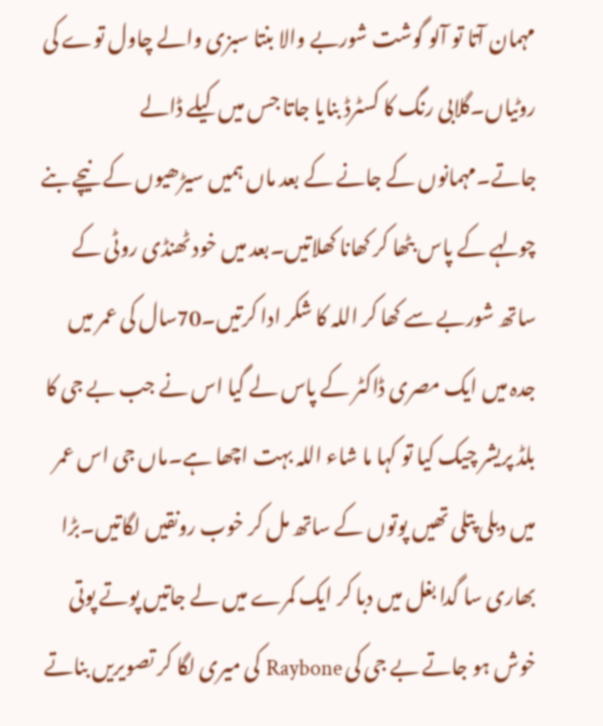مہمان آتا تو آلو گوشت شوربے والا بنتا سبزی والے چاول توے کی روٹیاں۔گلابی رنگ کا کسٹرڈ بنایا جاتا جس میں کیلے ڈالے جاتے۔مہمانوں کے جانے کے بعد ماں ہمیں سیڑھیوں کے نیچے بنے چولہے کے پاس بٹھا کر کھانا کھلاتیں۔بعد میں خود ٹھنڈی روٹی کے ساتھ شوربے سے کھا کر اللہ کا شکر ادا کرتیں۔70سال کی عمر میں جدہ میں ایک مصری ڈاکٹر کے پاس لے گیا اس نے جب بے جی کا بلڈ پریشر چیک کیا تو کہا ما شاء اللہ بہت اچھا ہے۔ماں جی اس عمر میں دبلی پتلی تھیں پوتوں کے ساتھ مل کر خوب رونقیں لگاتیں۔بڑا بھاری سا گدا بغل میں دبا کر ایک کمرے میں لے جاتیں پوتے پوتی خوش ہو جاتے بے جی کی Raybone کی میری لگا کر تصویریں بناتے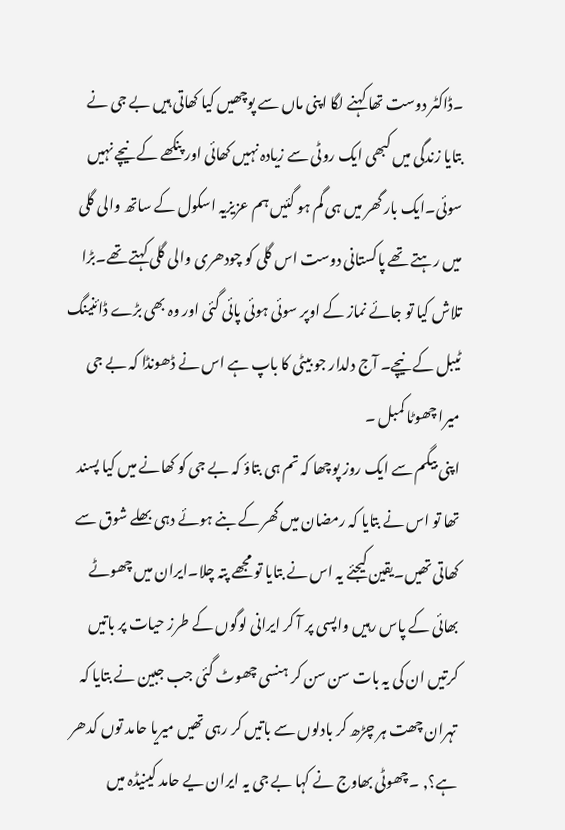۔ڈاکٹر دوست تھا کہنے لگا اپنی ماں سے پوچھیں کیا کھاتی ہیں بے جی نے بتایا زندگی میں کبھی ایک روٹی سے زیادہ نہیں کھائی اور پنکھے کے نیچے نہیں سوئی۔ایک بار گھر میں ہی گم ہو گئیں ہم عزیزیہ اسکول کے ساتھ والی گلی میں رہتے تھے پاکستانی دوست اس گلی کو چودھری والی گلی کہتے تھے۔بڑا تلاش کیا تو جائے نماز کے اوپر سوئی ہوئی پائی گئی اور وہ بھی بڑے ڈائنینگ ٹیبل کے نیچے۔ آج دلدار جو بیٹی کا باپ ہے اس نے ڈھونڈا کہ بے جی میرا چھوٹا کمبل ۔
اپنی بیگم سے ایک روز پوچھا کہ تم ہی بتاؤ کہ بے جی کو کھانے میں کیا پسند تھا تو اس نے بتایا کہ رمضان میں گھر کے بنے ہوئے دہی بھلے شوق سے کھاتی تھیں۔یقین کیجئے یہ اس نے بتایا تو مجھے پتہ چلا۔ایران میں چھوٹے بھائی کے پاس رہیں واپسی پر آ کر ایرانی لوگوں کے طرز حیات پر باتیں کرتیں ان کی یہ بات سن سن کر ہنسی چھوٹ گئی جب جبین نے بتایا کہ تہران چھت ہر چڑھ کر بادلوں سے باتیں کر رہی تھیں میریا حامد توں کدھر ہے؟, ۔چھوٹی بھاوج نے کہا بے جی یہ ایران یے حامد کینیڈہ میں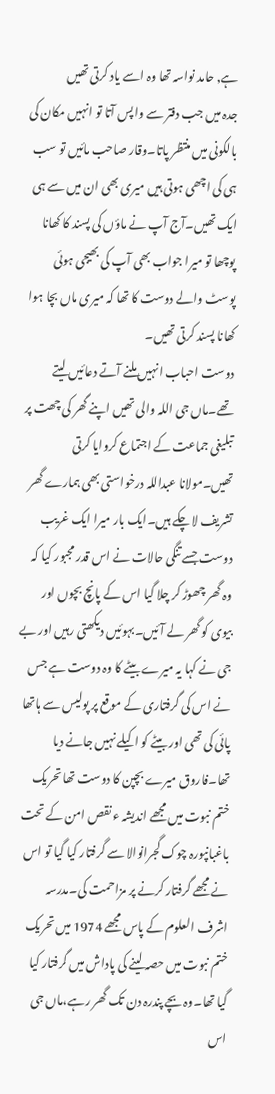ہے٫ حامد نواسہ تھا وہ اسے یاد کرتی تھیں
جدہ میں جب دفتر سے واپس آتا تو انہیں مکان کی بالکونی میں منتظر پاتا۔وقار صاحب مائیں تو سب ہی کی اچھی ہوتی ہیں میری بھی ان میں سے ہی ایک تھیں۔آج آپ نے ماؤں کی پسند کا کھانا پوچھا تو میرا جواب بھی آپ کی بھیجی ہوئی پوسٹ والے دوست کا تھا کہ میری ماں بچا ہوا کھانا پسند کرتی تھیں۔
دوست احباب انہیں ملنے آتے دعائیں لیتے تھے۔ماں جی اللہ والی تھیں اپنے گھر کی چھت پر تبلیغی جماعت کے اجتماع کروایا کرتی تھیں۔مولانا عبداللہ درخواستی بھی ہمارے گھر تشریف لا چکے ہیں۔ایک بار میرا ایک غریب دوست جسے تنگی حالات نے اس قدر مجبور کیا کہ وہ گھر چھوڑ کر چلا گیا اس کے پانچ بچوں اور بیوی کو گھر لے آئیں۔بہوئیں دیکھتی رہیں اور بے جی نے کہا یہ میرے بیٹے کا وہ دوست ہے جس نے اس کی گرفتاری کے موقع پر پولیس سے ہاتھا پائی کی تھی اور بیٹے کو اکیلے نہیں جانے دیا تھا۔فاروق میرے بچپن کا دوست تھا تحریک ختم نبوت میں مجھے اندیشہ ء نقص امن کے تحت باغبانپورہ چوک گجرانوالا سے گرفتار کیا گیا تو اس نے مجھے گرفتار کرنے پر مزاحمت کی۔مدرسہ اشرف العلوم کے پاس مجھے 1974 میں تحریک ختم نبوت میں حصہ لینے کی پاداش میں گرفتار کیا
گیا تھا۔وہ بچے پندرہ دن تک گھر رہے،ماں جی اس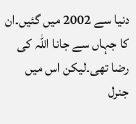دنیا سے 2002 میں گئیں۔ان کا جہاں سے جانا اللہ کی رضا تھی۔لیکن اس میں جنرل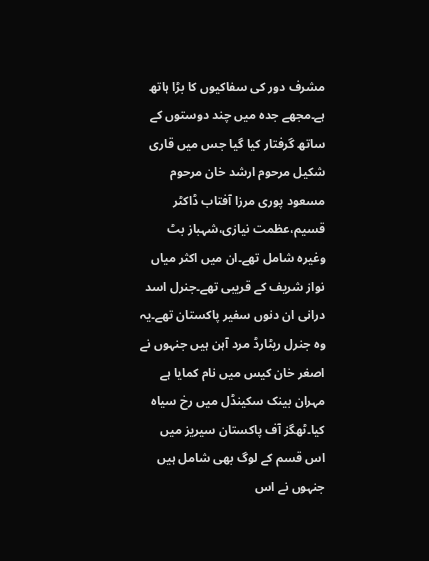مشرف دور کی سفاکیوں کا بڑا ہاتھ ہے۔مجھے جدہ میں چند دوستوں کے ساتھ گرفتار کیا گیا جس میں قاری شکیل مرحوم ارشد خان مرحوم مسعود پوری مرزا آفتاب ڈاکٹر قسیم،عظمت نیازی،شہباز بٹ وغیرہ شامل تھے۔ان میں اکثر میاں نواز شریف کے قریبی تھے۔جنرل اسد درانی ان دنوں سفیر پاکستان تھے۔یہ وہ جنرل ریٹارڈ مرد آہن ہیں جنہوں نے اصغر خان کیس میں نام کمایا ہے مہران بینک سکینڈل میں رخ سیاہ کیا۔ٹھگز آف پاکستان سیریز میں اس قسم کے لوگ بھی شامل ہیں جنہوں نے اس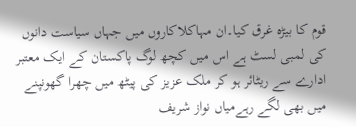قوم کا بیڑہ غرق کیا۔ان مہاکلاکاروں میں جہاں سیاست دانوں کی لمبی لسٹ ہے اس میں کچھ لوگ پاکستان کے ایک معتبر ادارے سے ریٹائر ہو کر ملک عزیز کی پیٹھ میں چھرا گھونپنے میں بھی لگے رہےمیاں نواز شریف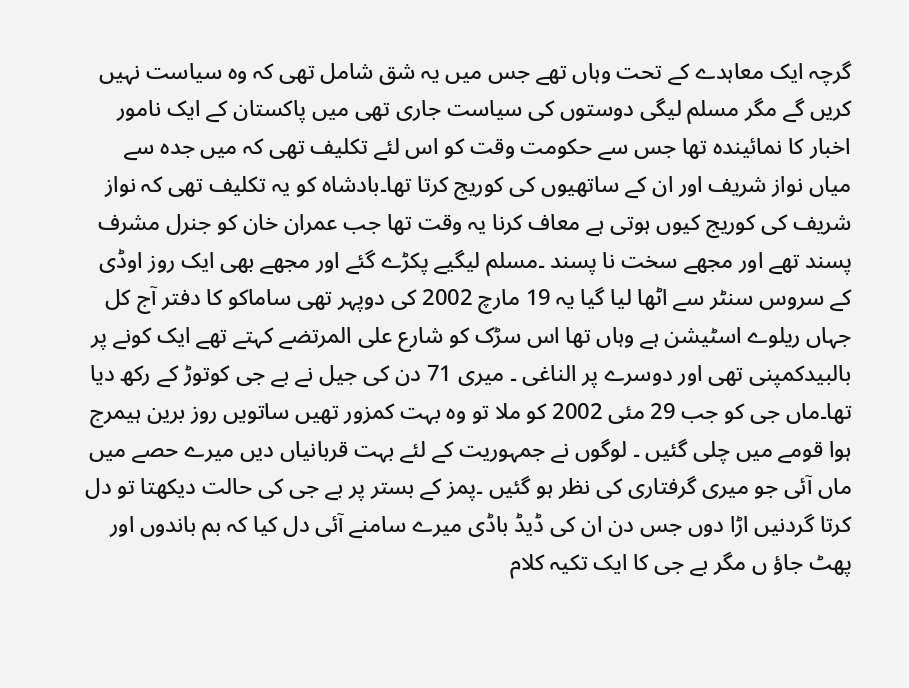گرچہ ایک معاہدے کے تحت وہاں تھے جس میں یہ شق شامل تھی کہ وہ سیاست نہیں کریں گے مگر مسلم لیگی دوستوں کی سیاست جاری تھی میں پاکستان کے ایک نامور اخبار کا نمائیندہ تھا جس سے حکومت وقت کو اس لئے تکلیف تھی کہ میں جدہ سے میاں نواز شریف اور ان کے ساتھیوں کی کوریج کرتا تھا۔بادشاہ کو یہ تکلیف تھی کہ نواز شریف کی کوریج کیوں ہوتی ہے معاف کرنا یہ وقت تھا جب عمران خان کو جنرل مشرف پسند تھے اور مجھے سخت نا پسند ۔مسلم لیگیے پکڑے گئے اور مجھے بھی ایک روز اوڈی کے سروس سنٹر سے اٹھا لیا گیا یہ 19 مارچ 2002 کی دوپہر تھی ساماکو کا دفتر آج کل جہاں ریلوے اسٹیشن ہے وہاں تھا اس سڑک کو شارع علی المرتضے کہتے تھے ایک کونے پر بالبیدکمپنی تھی اور دوسرے پر الناغی ۔ میری 71 دن کی جیل نے بے جی کوتوڑ کے رکھ دیا تھا۔ماں جی کو جب 29 مئی 2002 کو ملا تو وہ بہت کمزور تھیں ساتویں روز برین ہیمرج ہوا قومے میں چلی گئیں ۔ لوگوں نے جمہوریت کے لئے بہت قربانیاں دیں میرے حصے میں ماں آئی جو میری گرفتاری کی نظر ہو گئیں ۔پمز کے بستر پر بے جی کی حالت دیکھتا تو دل کرتا گردنیں اڑا دوں جس دن ان کی ڈیڈ باڈی میرے سامنے آئی دل کیا کہ بم باندوں اور پھٹ جاؤ ں مگر بے جی کا ایک تکیہ کلام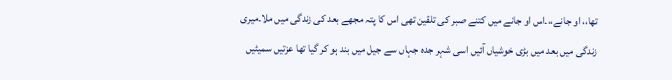تھا،، او جانے،،۔اس او جانے میں کتنے صبر کی تلقین تھی اس کا پتہ مجھے بعد کی زندگی میں ملا۔میری زندگی میں بعد میں بڑی خوشیاں آئیں اسی شہر جدہ جہاں سے جیل میں بند ہو کر گیا تھا عزتیں سمیٹیں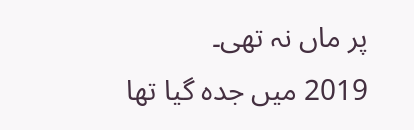پر ماں نہ تھی۔
2019 میں جدہ گیا تھا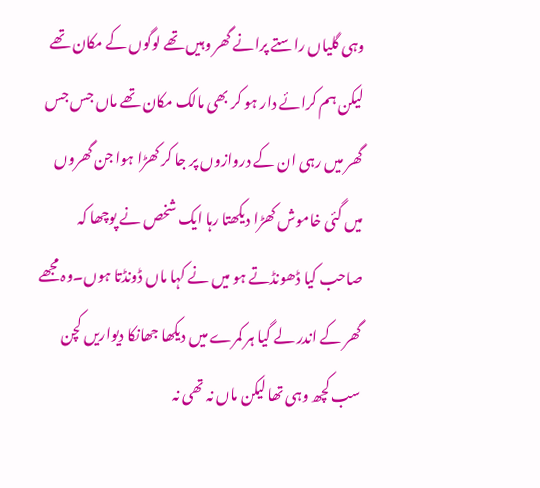وہی گلیاں راستے پرانے گھر وہیں تھے لوگوں کے مکان تھے لیکن ہم کرائے دار ہو کر بھی مالک مکان تھے ماں جس جس گھر میں رہی ان کے دروازوں پر جا کر کھڑا ہوا جن گھروں میں گئی خاموش کھڑا دیکھتا رہا ایک شخص نے پوچھا کہ صاحب کیا ڈھونڈتے ہو میں نے کہا ماں ڈونڈتا ہوں۔وہ مجھے گھر کے اندر لے گیا ہر کمرے میں دیکھا جھانکا دیواریں کچن سب کچھ وہی تھا لیکن ماں نہ تھی نہ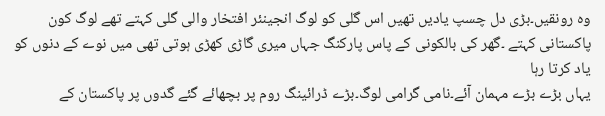وہ رونقیں۔بڑی دل چسپ یادیں تھیں اس گلی کو لوگ انجینئر افتخار والی گلی کہتے تھے لوگ کون پاکستانی کہتے ۔گھر کی بالکونی کے پاس پارکنگ جہاں میری گاڑی کھڑی ہوتی تھی میں نوے کے دنوں کو یاد کرتا رہا
یہاں بڑے بڑے مہمان آئے۔نامی گرامی لوگ۔بڑے ڈرائینگ روم پر بچھائے گئے گدوں پر پاکستان کے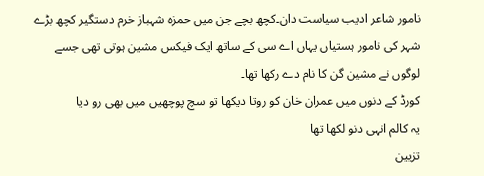نامور شاعر ادیب سیاست دان۔کچھ بچے جن میں حمزہ شہباز خرم دستگیر کچھ بڑے شہر کی نامور ہستیاں یہاں اے سی کے ساتھ ایک فیکس مشین ہوتی تھی جسے لوگوں نے مشین گن کا نام دے رکھا تھا۔
کورڈ کے دنوں میں عمران خان کو روتا دیکھا تو سچ پوچھیں میں بھی رو دیا
یہ کالم انہی دنو لکھا تھا
تزیین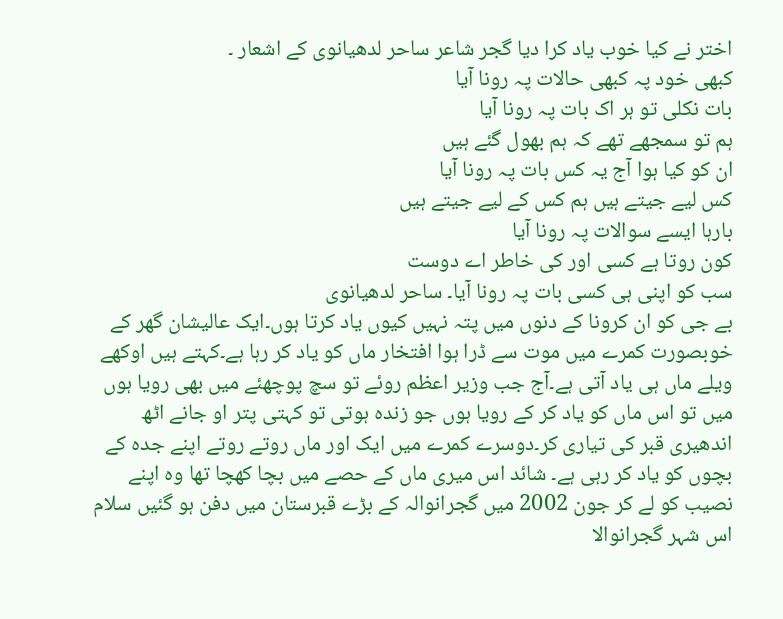اختر نے کیا خوب یاد کرا دیا گجر شاعر ساحر لدھیانوی کے اشعار ۔
کبھی خود پہ کبھی حالات پہ رونا آیا
بات نکلی تو ہر اک بات پہ رونا آیا
ہم تو سمجھے تھے کہ ہم بھول گئے ہیں
ان کو کیا ہوا آج یہ کس بات پہ رونا آیا
کس لیے جیتے ہیں ہم کس کے لیے جیتے ہیں
بارہا ایسے سوالات پہ رونا آیا
کون روتا ہے کسی اور کی خاطر اے دوست
سب کو اپنی ہی کسی بات پہ رونا آیا۔ ساحر لدھیانوی
بے جی کو ان کرونا کے دنوں میں پتہ نہیں کیوں یاد کرتا ہوں۔ایک عالیشان گھر کے خوبصورت کمرے میں موت سے ڈرا ہوا افتخار ماں کو یاد کر رہا ہے۔کہتے ہیں اوکھے ویلے ماں ہی یاد آتی ہے۔آج جب وزیر اعظم روئے تو سچ پوچھئے میں بھی رویا ہوں میں تو اس ماں کو یاد کر کے رویا ہوں جو زندہ ہوتی تو کہتی پتر او جانے اٹھ اندھیری قبر کی تیاری کر۔دوسرے کمرے میں ایک اور ماں روتے روتے اپنے جدہ کے بچوں کو یاد کر رہی ہے۔ شائد اس میری ماں کے حصے میں بچا کھچا تھا وہ اپنے نصیب کو لے کر جون 2002 میں گجرانوالہ کے بڑے قبرستان میں دفن ہو گئیں سلام اس شہر گجرانوالا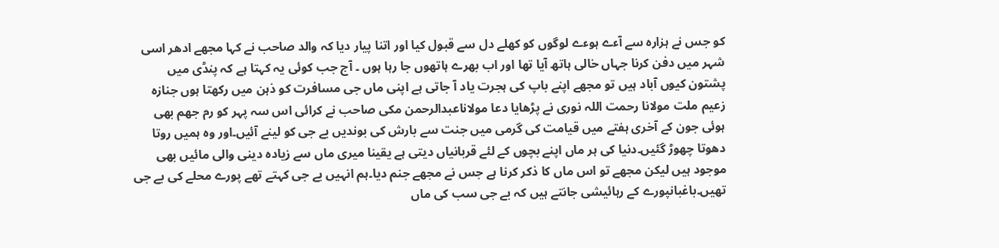کو جس نے ہزارہ سے آءے ہوءے لوگوں کو کھلے دل سے قبول کیا اور اتنا پیار دیا کہ والد صاحب نے کہا مجھے ادھر اسی شہر میں دفن کرنا جہاں خالی ہاتھ آیا تھا اور اب بھرے ہاتھوں جا رہا ہوں ۔ آج جب کوئی یہ کہتا ہے کہ پنڈی میں پشتون کیوں آباد ہیں تو مجھے اپنے باپ کی ہجرت یاد آ جاتی ہے اپنی ماں جی مسافرت کو ذہن میں رکھتا ہوں جنازہ زعیم ملت مولانا رحمت اللہ نوری نے پڑھایا دعا مولاناعبدالرحمن مکی صاحب نے کرائی اس سہ پہر کو رم جھم بھی ہوئی جون کے آخری ہفتے میں قیامت کی گرمی میں جنت سے بارش کی بوندیں بے جی کو لینے آئیں۔اور وہ ہمیں روتا دھوتا چھوڑ گئیں۔دنیا کی ہر ماں اپنے بچوں کے لئے قربانیاں دیتی ہے یقینا میری ماں سے زیادہ دینی والی مائیں بھی موجود ہیں لیکن مجھے تو اس ماں کا ذکر کرنا ہے جس نے مجھے جنم دیا۔ہم انہیں بے جی کہتے تھے پورے محلے کی بے جی تھیں۔باغبانپورے کے رہائیشی جانتے ہیں کہ بے جی سب کی ماں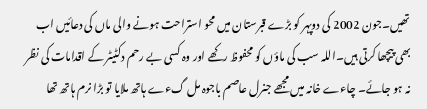تھیں۔جون 2002 کی دوپہر کو بڑے قبرستان میں محو استراحت ہونے والی ماں کی دعائیں اب بھی پیچھا کرتی ہیں۔اللہ سب کی ماؤں کو محفوظ رکھے اور وہ کسی بے رحم دکٹیٹر کے اقدامات کی نظر نہ ہو جائے۔ چاءے خانہ میں مجھے جنرل عاصم باجوہ مل گءے ہاتھ ملایا تو بڑا نرم ہاتھ تھا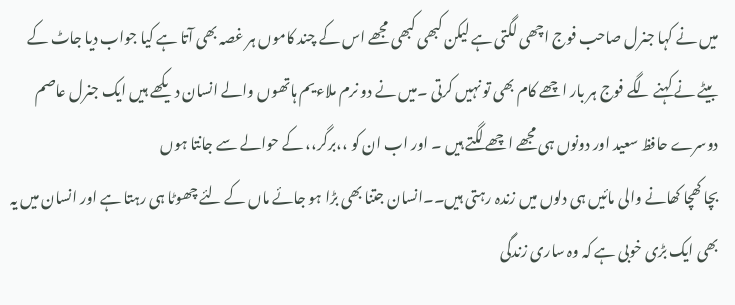میں نے کہا جنرل صاحب فوج اچھی لگتی ہے لیکن کبھی کبھی مجھے اس کے چند کاموں ہر غصہ بھی آتا ہے کیا جواب دیا جاٹ کے بیٹے نے کہنے لگے فوج ہر بار اچھے کام بھی تو نہیں کرتی ۔میں نے دو نرم ملاءیم ہاتھوں والے انسان دیکھے ہیں ایک جنرل عاصم دوسرے حافظ سعید اور دونوں ہی مجھے اچھے لگتے ہیں ۔ اور اب ان کو ،،برگر،، کے حوالے سے جانتا ہوں
بچا کھچا کھانے والی مائیں ہی دلوں میں زندہ رہتی ہیں۔۔انسان جتنا بھی بڑا ہو جائے ماں کے لئے چھوٹا ہی رہتا ہے اور انسان میں یہ بھی ایک بڑی خوبی ہے کہ وہ ساری زندگی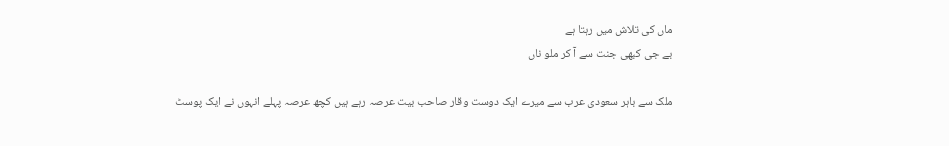ماں کی تلاش میں رہتا ہے
بے جی کبھی جنت سے آ کر ملو ناں

ملک سے باہر سعودی عرب سے میرے ایک دوست وقار صاحب بیت عرصہ رہے ہیں کچھ عرصہ پہلے انہوں نے ایک پوسٹ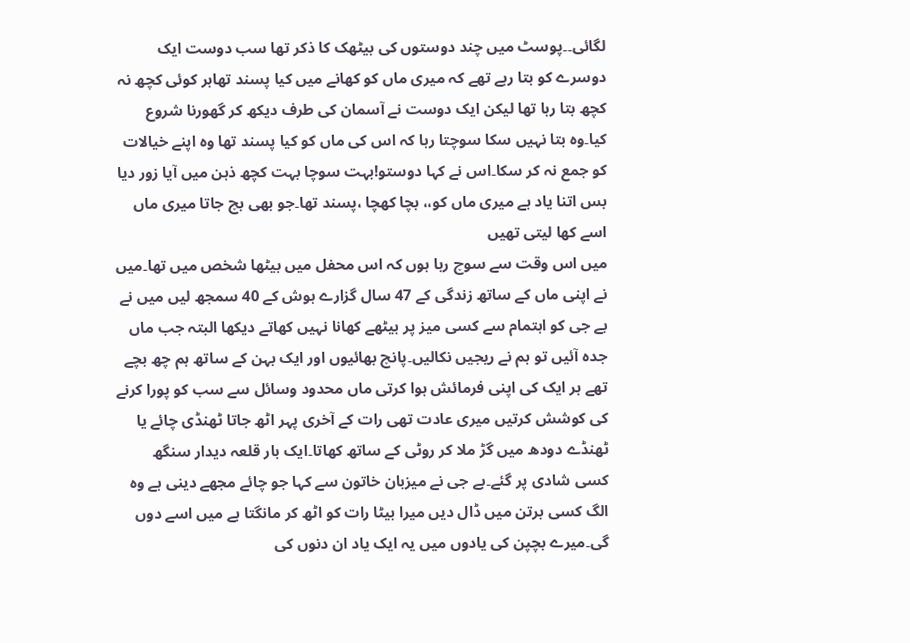لگائی۔۔پوسٹ میں چند دوستوں کی بیٹھک کا ذکر تھا سب دوست ایک دوسرے کو بتا رہے تھے کہ میری ماں کو کھانے میں کیا پسند تھاہر کوئی کچھ نہ کچھ بتا رہا تھا لیکن ایک دوست نے آسمان کی طرف دیکھ کر گھورنا شروع کیا۔وہ بتا نہیں سکا سوچتا رہا کہ اس کی ماں کو کیا پسند تھا وہ اپنے خیالات کو جمع نہ کر سکا۔اس نے کہا دوستو!بہت سوچا بہت کچھ ذہن میں آیا زور دیا بس اتنا یاد ہے میری ماں کو،، بچا کھچا ،پسند تھا۔جو بھی بچ جاتا میری ماں اسے کھا لیتی تھیں
میں اس وقت سے سوچ رہا ہوں کہ اس محفل میں بیٹھا شخص میں تھا۔میں نے اپنی ماں کے ساتھ زندگی کے 47 سال گزارے ہوش کے 40 سمجھ لیں میں نے بے جی کو اہتمام سے کسی میز پر بیٹھے کھانا نہیں کھاتے دیکھا البتہ جب ماں جدہ آئیں تو ہم نے ریجیں نکالیں۔پانچ بھائیوں اور ایک بہن کے ساتھ ہم چھ بچے تھے ہر ایک کی اپنی فرمائش ہوا کرتی ماں محدود وسائل سے سب کو پورا کرنے کی کوشش کرتیں میری عادت تھی رات کے آخری پہر اٹھ جاتا ٹھنڈی چائے یا ٹھنڈے دودھ میں گڑ ملا کر روٹی کے ساتھ کھاتا۔ایک بار قلعہ دیدار سنگھ کسی شادی پر گئے۔بے جی نے میزبان خاتون سے کہا جو چائے مجھے دینی ہے وہ الگ کسی برتن میں ڈال دیں میرا بیٹا رات کو اٹھ کر مانگتا ہے میں اسے دوں گی۔میرے بچپن کی یادوں میں یہ ایک یاد ان دنوں کی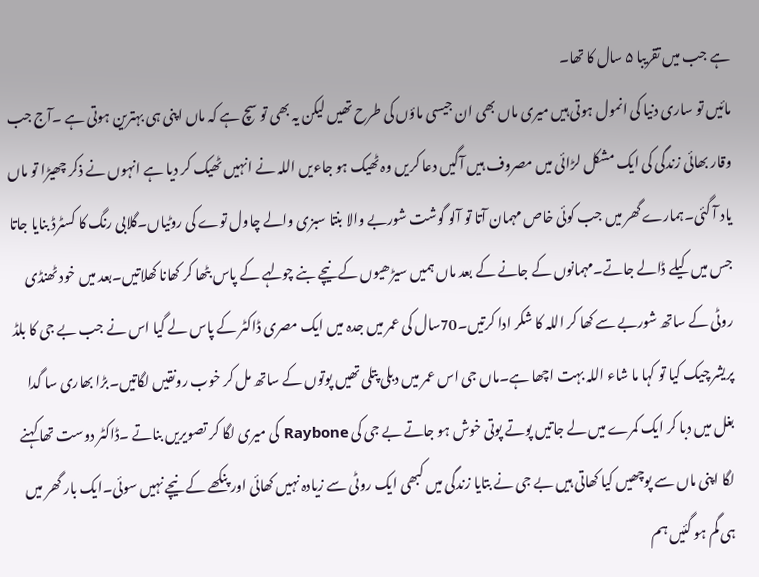ہے جب میں تقریبا ۵ سال کا تھا۔
مائیں تو ساری دنیا کی انمول ہوتی ہیں میری ماں بھی ان جیسی ماؤں کی طرح تھیں لیکن یہ بھی تو سچ ہے کہ ماں اپنی ہی بہترین ہوتی ہے ۔آج جب وقار بھائی زندگی کی ایک مشکل لڑائی میں مصروف ہیں آگیں دعا کریں وہ ٹھیک ہو جاءیں اللہ نے انہیں ٹھیک کر دیا ہے انہوں نے ذکر چھیڑا تو ماں یاد آ گئی۔ہمارے گھر میں جب کوئی خاص مہمان آتا تو آلو گوشت شوربے والا بنتا سبزی والے چاول توے کی روٹیاں۔گلابی رنگ کا کسٹرڈ بنایا جاتا جس میں کیلے ڈالے جاتے۔مہمانوں کے جانے کے بعد ماں ہمیں سیڑھیوں کے نیچے بنے چولہے کے پاس بٹھا کر کھانا کھلاتیں۔بعد میں خود ٹھنڈی روٹی کے ساتھ شوربے سے کھا کر اللہ کا شکر ادا کرتیں۔70سال کی عمر میں جدہ میں ایک مصری ڈاکٹر کے پاس لے گیا اس نے جب بے جی کا بلڈ پریشر چیک کیا تو کہا ما شاء اللہ بہت اچھا ہے۔ماں جی اس عمر میں دبلی پتلی تھیں پوتوں کے ساتھ مل کر خوب رونقیں لگاتیں۔بڑا بھاری سا گدا بغل میں دبا کر ایک کمرے میں لے جاتیں پوتے پوتی خوش ہو جاتے بے جی کی Raybone کی میری لگا کر تصویریں بناتے ۔ڈاکٹر دوست تھا کہنے لگا اپنی ماں سے پوچھیں کیا کھاتی ہیں بے جی نے بتایا زندگی میں کبھی ایک روٹی سے زیادہ نہیں کھائی اور پنکھے کے نیچے نہیں سوئی۔ایک بار گھر میں ہی گم ہو گئیں ہم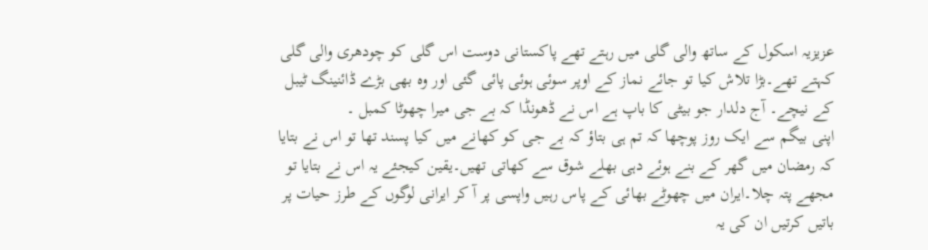عزیزیہ اسکول کے ساتھ والی گلی میں رہتے تھے پاکستانی دوست اس گلی کو چودھری والی گلی کہتے تھے۔بڑا تلاش کیا تو جائے نماز کے اوپر سوئی ہوئی پائی گئی اور وہ بھی بڑے ڈائنینگ ٹیبل کے نیچے۔ آج دلدار جو بیٹی کا باپ ہے اس نے ڈھونڈا کہ بے جی میرا چھوٹا کمبل ۔
اپنی بیگم سے ایک روز پوچھا کہ تم ہی بتاؤ کہ بے جی کو کھانے میں کیا پسند تھا تو اس نے بتایا کہ رمضان میں گھر کے بنے ہوئے دہی بھلے شوق سے کھاتی تھیں۔یقین کیجئے یہ اس نے بتایا تو مجھے پتہ چلا۔ایران میں چھوٹے بھائی کے پاس رہیں واپسی پر آ کر ایرانی لوگوں کے طرز حیات پر باتیں کرتیں ان کی یہ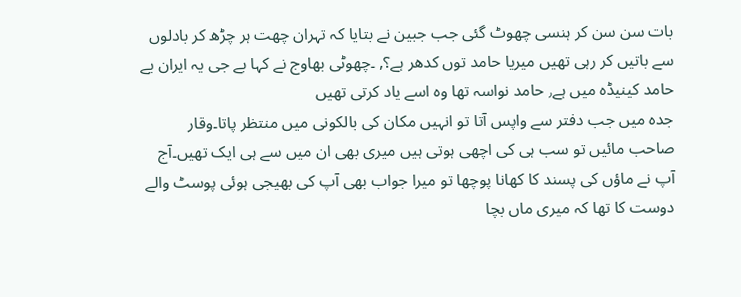بات سن سن کر ہنسی چھوٹ گئی جب جبین نے بتایا کہ تہران چھت ہر چڑھ کر بادلوں سے باتیں کر رہی تھیں میریا حامد توں کدھر ہے؟, ۔چھوٹی بھاوج نے کہا بے جی یہ ایران یے حامد کینیڈہ میں ہے٫ حامد نواسہ تھا وہ اسے یاد کرتی تھیں
جدہ میں جب دفتر سے واپس آتا تو انہیں مکان کی بالکونی میں منتظر پاتا۔وقار صاحب مائیں تو سب ہی کی اچھی ہوتی ہیں میری بھی ان میں سے ہی ایک تھیں۔آج آپ نے ماؤں کی پسند کا کھانا پوچھا تو میرا جواب بھی آپ کی بھیجی ہوئی پوسٹ والے دوست کا تھا کہ میری ماں بچا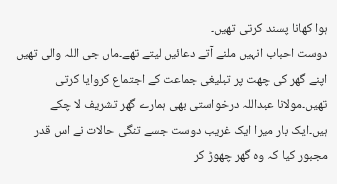ہوا کھانا پسند کرتی تھیں۔
دوست احباب انہیں ملنے آتے دعائیں لیتے تھے۔ماں جی اللہ والی تھیں اپنے گھر کی چھت پر تبلیغی جماعت کے اجتماع کروایا کرتی تھیں۔مولانا عبداللہ درخواستی بھی ہمارے گھر تشریف لا چکے ہیں۔ایک بار میرا ایک غریب دوست جسے تنگی حالات نے اس قدر مجبور کیا کہ وہ گھر چھوڑ کر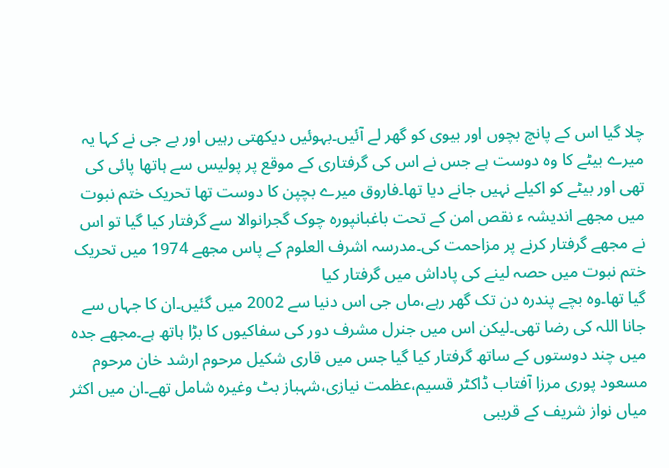چلا گیا اس کے پانچ بچوں اور بیوی کو گھر لے آئیں۔بہوئیں دیکھتی رہیں اور بے جی نے کہا یہ میرے بیٹے کا وہ دوست ہے جس نے اس کی گرفتاری کے موقع پر پولیس سے ہاتھا پائی کی تھی اور بیٹے کو اکیلے نہیں جانے دیا تھا۔فاروق میرے بچپن کا دوست تھا تحریک ختم نبوت میں مجھے اندیشہ ء نقص امن کے تحت باغبانپورہ چوک گجرانوالا سے گرفتار کیا گیا تو اس نے مجھے گرفتار کرنے پر مزاحمت کی۔مدرسہ اشرف العلوم کے پاس مجھے 1974 میں تحریک ختم نبوت میں حصہ لینے کی پاداش میں گرفتار کیا
گیا تھا۔وہ بچے پندرہ دن تک گھر رہے،ماں جی اس دنیا سے 2002 میں گئیں۔ان کا جہاں سے جانا اللہ کی رضا تھی۔لیکن اس میں جنرل مشرف دور کی سفاکیوں کا بڑا ہاتھ ہے۔مجھے جدہ میں چند دوستوں کے ساتھ گرفتار کیا گیا جس میں قاری شکیل مرحوم ارشد خان مرحوم مسعود پوری مرزا آفتاب ڈاکٹر قسیم،عظمت نیازی،شہباز بٹ وغیرہ شامل تھے۔ان میں اکثر میاں نواز شریف کے قریبی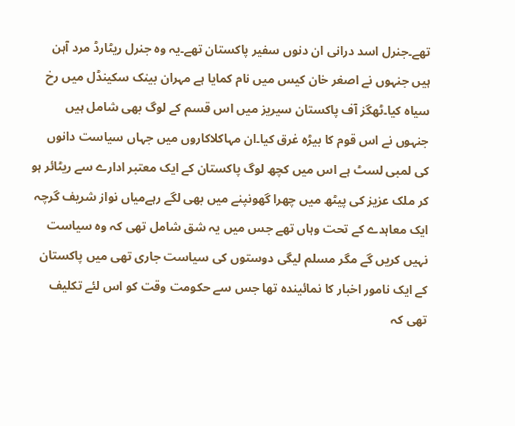تھے۔جنرل اسد درانی ان دنوں سفیر پاکستان تھے۔یہ وہ جنرل ریٹارڈ مرد آہن ہیں جنہوں نے اصغر خان کیس میں نام کمایا ہے مہران بینک سکینڈل میں رخ سیاہ کیا۔ٹھگز آف پاکستان سیریز میں اس قسم کے لوگ بھی شامل ہیں جنہوں نے اس قوم کا بیڑہ غرق کیا۔ان مہاکلاکاروں میں جہاں سیاست دانوں کی لمبی لسٹ ہے اس میں کچھ لوگ پاکستان کے ایک معتبر ادارے سے ریٹائر ہو کر ملک عزیز کی پیٹھ میں چھرا گھونپنے میں بھی لگے رہےمیاں نواز شریف گرچہ ایک معاہدے کے تحت وہاں تھے جس میں یہ شق شامل تھی کہ وہ سیاست نہیں کریں گے مگر مسلم لیگی دوستوں کی سیاست جاری تھی میں پاکستان کے ایک نامور اخبار کا نمائیندہ تھا جس سے حکومت وقت کو اس لئے تکلیف تھی کہ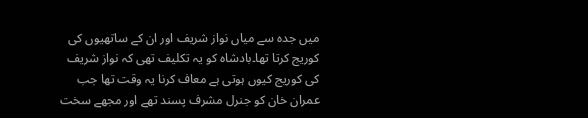میں جدہ سے میاں نواز شریف اور ان کے ساتھیوں کی کوریج کرتا تھا۔بادشاہ کو یہ تکلیف تھی کہ نواز شریف کی کوریج کیوں ہوتی ہے معاف کرنا یہ وقت تھا جب عمران خان کو جنرل مشرف پسند تھے اور مجھے سخت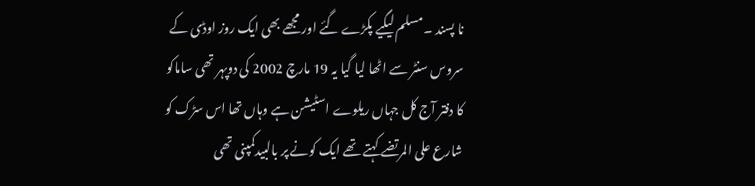نا پسند ۔مسلم لیگیے پکڑے گئے اور مجھے بھی ایک روز اوڈی کے سروس سنٹر سے اٹھا لیا گیا یہ 19 مارچ 2002 کی دوپہر تھی ساماکو کا دفتر آج کل جہاں ریلوے اسٹیشن ہے وہاں تھا اس سڑک کو شارع علی المرتضے کہتے تھے ایک کونے پر بالبیدکمپنی تھی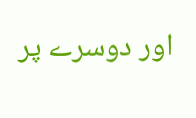اور دوسرے پر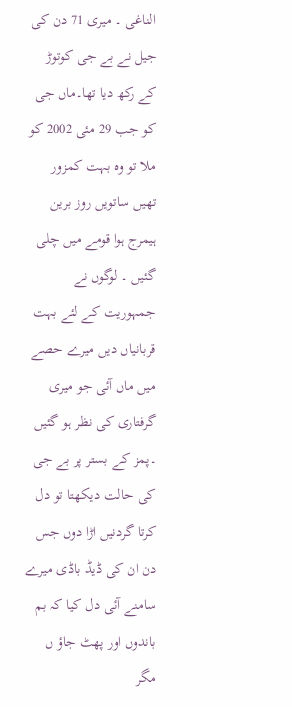الناغی ۔ میری 71 دن کی جیل نے بے جی کوتوڑ کے رکھ دیا تھا۔ماں جی کو جب 29 مئی 2002 کو ملا تو وہ بہت کمزور تھیں ساتویں روز برین ہیمرج ہوا قومے میں چلی گئیں ۔ لوگوں نے جمہوریت کے لئے بہت قربانیاں دیں میرے حصے میں ماں آئی جو میری گرفتاری کی نظر ہو گئیں ۔پمز کے بستر پر بے جی کی حالت دیکھتا تو دل کرتا گردنیں اڑا دوں جس دن ان کی ڈیڈ باڈی میرے سامنے آئی دل کیا کہ بم باندوں اور پھٹ جاؤ ں مگر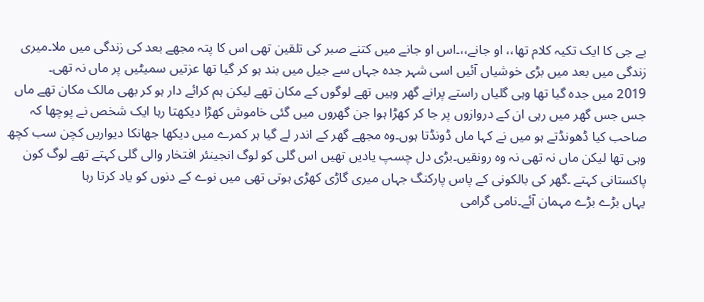بے جی کا ایک تکیہ کلام تھا،، او جانے،،۔اس او جانے میں کتنے صبر کی تلقین تھی اس کا پتہ مجھے بعد کی زندگی میں ملا۔میری زندگی میں بعد میں بڑی خوشیاں آئیں اسی شہر جدہ جہاں سے جیل میں بند ہو کر گیا تھا عزتیں سمیٹیں پر ماں نہ تھی۔
2019 میں جدہ گیا تھا وہی گلیاں راستے پرانے گھر وہیں تھے لوگوں کے مکان تھے لیکن ہم کرائے دار ہو کر بھی مالک مکان تھے ماں جس جس گھر میں رہی ان کے دروازوں پر جا کر کھڑا ہوا جن گھروں میں گئی خاموش کھڑا دیکھتا رہا ایک شخص نے پوچھا کہ صاحب کیا ڈھونڈتے ہو میں نے کہا ماں ڈونڈتا ہوں۔وہ مجھے گھر کے اندر لے گیا ہر کمرے میں دیکھا جھانکا دیواریں کچن سب کچھ وہی تھا لیکن ماں نہ تھی نہ وہ رونقیں۔بڑی دل چسپ یادیں تھیں اس گلی کو لوگ انجینئر افتخار والی گلی کہتے تھے لوگ کون پاکستانی کہتے ۔گھر کی بالکونی کے پاس پارکنگ جہاں میری گاڑی کھڑی ہوتی تھی میں نوے کے دنوں کو یاد کرتا رہا
یہاں بڑے بڑے مہمان آئے۔نامی گرامی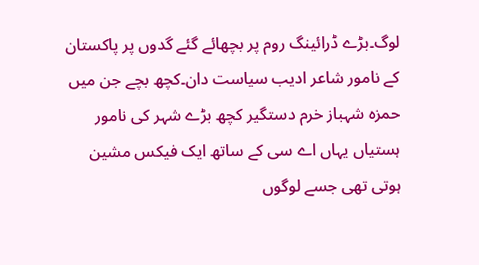لوگ۔بڑے ڈرائینگ روم پر بچھائے گئے گدوں پر پاکستان کے نامور شاعر ادیب سیاست دان۔کچھ بچے جن میں حمزہ شہباز خرم دستگیر کچھ بڑے شہر کی نامور ہستیاں یہاں اے سی کے ساتھ ایک فیکس مشین ہوتی تھی جسے لوگوں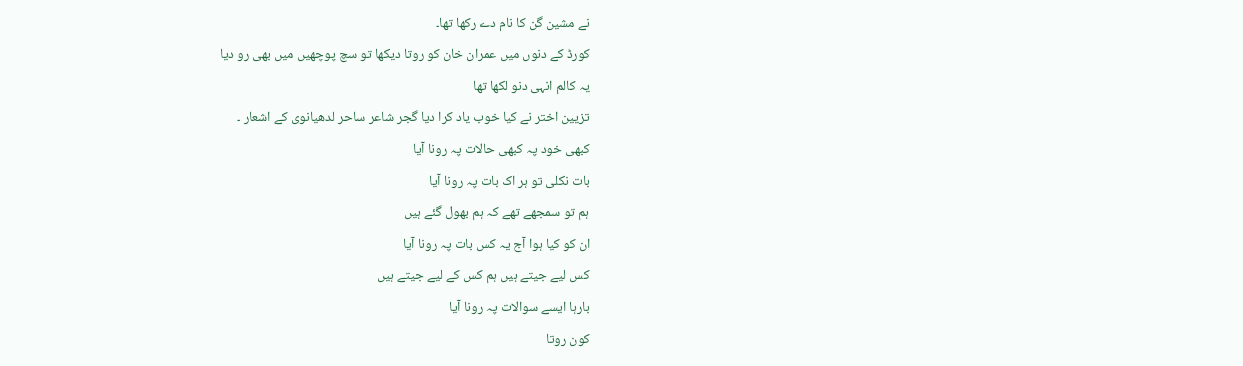نے مشین گن کا نام دے رکھا تھا۔
کورڈ کے دنوں میں عمران خان کو روتا دیکھا تو سچ پوچھیں میں بھی رو دیا
یہ کالم انہی دنو لکھا تھا
تزیین اختر نے کیا خوب یاد کرا دیا گجر شاعر ساحر لدھیانوی کے اشعار ۔
کبھی خود پہ کبھی حالات پہ رونا آیا
بات نکلی تو ہر اک بات پہ رونا آیا
ہم تو سمجھے تھے کہ ہم بھول گئے ہیں
ان کو کیا ہوا آج یہ کس بات پہ رونا آیا
کس لیے جیتے ہیں ہم کس کے لیے جیتے ہیں
بارہا ایسے سوالات پہ رونا آیا
کون روتا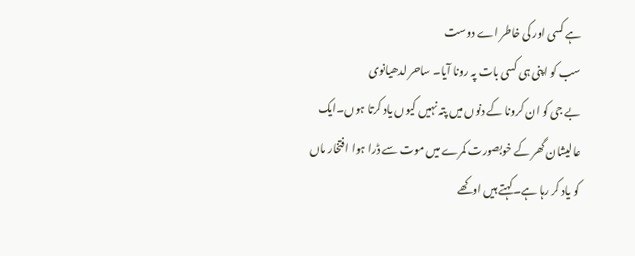ہے کسی اور کی خاطر اے دوست
سب کو اپنی ہی کسی بات پہ رونا آیا۔ ساحر لدھیانوی
بے جی کو ان کرونا کے دنوں میں پتہ نہیں کیوں یاد کرتا ہوں۔ایک عالیشان گھر کے خوبصورت کمرے میں موت سے ڈرا ہوا افتخار ماں کو یاد کر رہا ہے۔کہتے ہیں اوکھے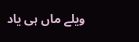ویلے ماں ہی یاد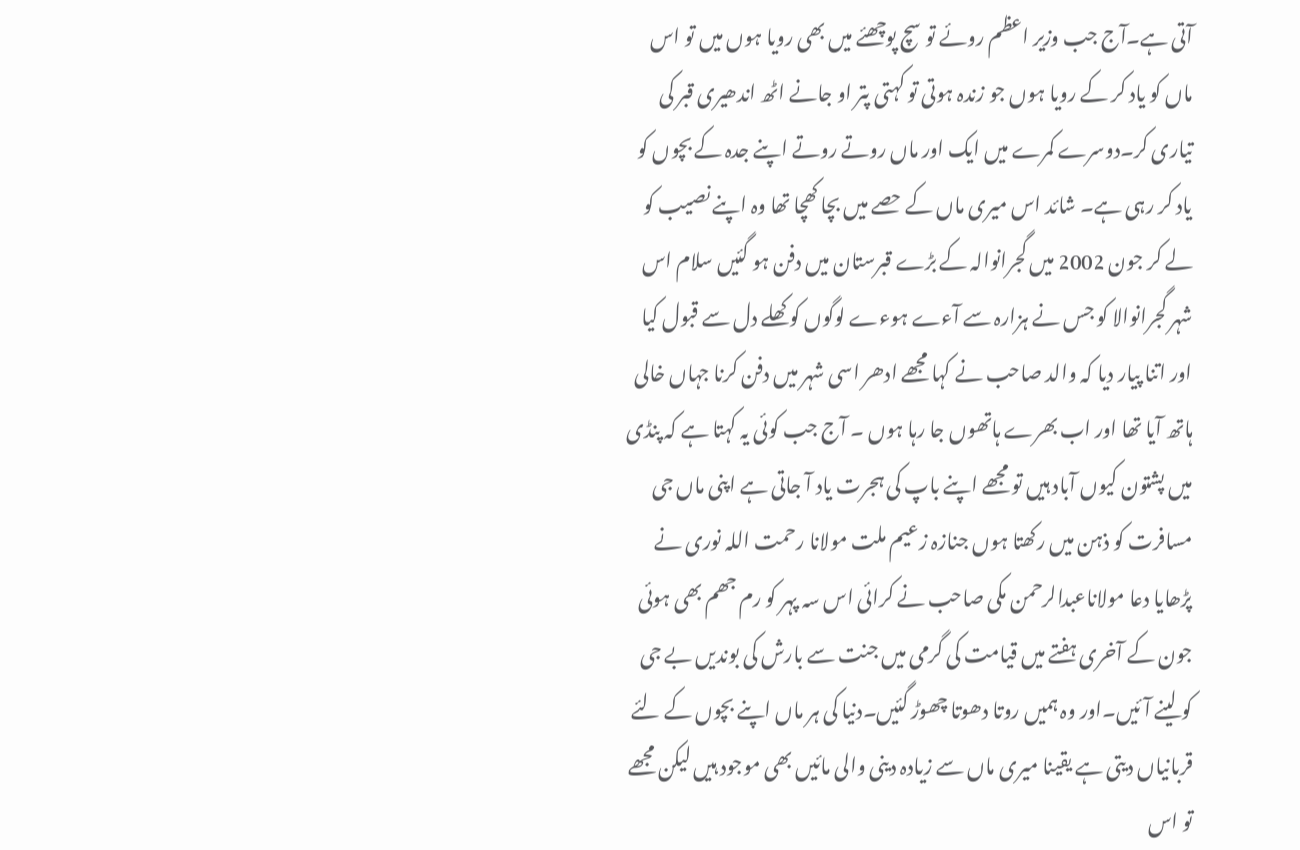آتی ہے۔آج جب وزیر اعظم روئے تو سچ پوچھئے میں بھی رویا ہوں میں تو اس ماں کو یاد کر کے رویا ہوں جو زندہ ہوتی تو کہتی پتر او جانے اٹھ اندھیری قبر کی تیاری کر۔دوسرے کمرے میں ایک اور ماں روتے روتے اپنے جدہ کے بچوں کو یاد کر رہی ہے۔ شائد اس میری ماں کے حصے میں بچا کھچا تھا وہ اپنے نصیب کو لے کر جون 2002 میں گجرانوالہ کے بڑے قبرستان میں دفن ہو گئیں سلام اس شہر گجرانوالا کو جس نے ہزارہ سے آءے ہوءے لوگوں کو کھلے دل سے قبول کیا اور اتنا پیار دیا کہ والد صاحب نے کہا مجھے ادھر اسی شہر میں دفن کرنا جہاں خالی ہاتھ آیا تھا اور اب بھرے ہاتھوں جا رہا ہوں ۔ آج جب کوئی یہ کہتا ہے کہ پنڈی میں پشتون کیوں آباد ہیں تو مجھے اپنے باپ کی ہجرت یاد آ جاتی ہے اپنی ماں جی مسافرت کو ذہن میں رکھتا ہوں جنازہ زعیم ملت مولانا رحمت اللہ نوری نے پڑھایا دعا مولاناعبدالرحمن مکی صاحب نے کرائی اس سہ پہر کو رم جھم بھی ہوئی جون کے آخری ہفتے میں قیامت کی گرمی میں جنت سے بارش کی بوندیں بے جی کو لینے آئیں۔اور وہ ہمیں روتا دھوتا چھوڑ گئیں۔دنیا کی ہر ماں اپنے بچوں کے لئے قربانیاں دیتی ہے یقینا میری ماں سے زیادہ دینی والی مائیں بھی موجود ہیں لیکن مجھے تو اس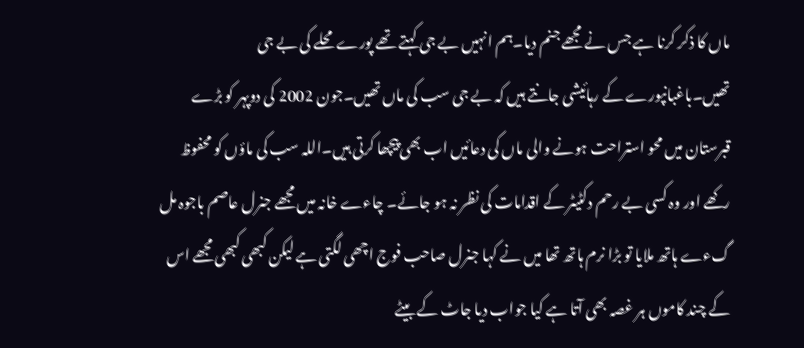ماں کا ذکر کرنا ہے جس نے مجھے جنم دیا۔ہم انہیں بے جی کہتے تھے پورے محلے کی بے جی تھیں۔باغبانپورے کے رہائیشی جانتے ہیں کہ بے جی سب کی ماں تھیں۔جون 2002 کی دوپہر کو بڑے قبرستان میں محو استراحت ہونے والی ماں کی دعائیں اب بھی پیچھا کرتی ہیں۔اللہ سب کی ماؤں کو محفوظ رکھے اور وہ کسی بے رحم دکٹیٹر کے اقدامات کی نظر نہ ہو جائے۔ چاءے خانہ میں مجھے جنرل عاصم باجوہ مل گءے ہاتھ ملایا تو بڑا نرم ہاتھ تھا میں نے کہا جنرل صاحب فوج اچھی لگتی ہے لیکن کبھی کبھی مجھے اس کے چند کاموں ہر غصہ بھی آتا ہے کیا جواب دیا جاٹ کے بیٹے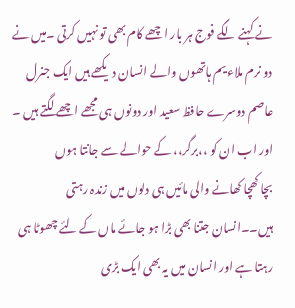نے کہنے لگے فوج ہر بار اچھے کام بھی تو نہیں کرتی ۔میں نے دو نرم ملاءیم ہاتھوں والے انسان دیکھے ہیں ایک جنرل عاصم دوسرے حافظ سعید اور دونوں ہی مجھے اچھے لگتے ہیں ۔ اور اب ان کو ،،برگر،، کے حوالے سے جانتا ہوں
بچا کھچا کھانے والی مائیں ہی دلوں میں زندہ رہتی ہیں۔۔انسان جتنا بھی بڑا ہو جائے ماں کے لئے چھوٹا ہی رہتا ہے اور انسان میں یہ بھی ایک بڑی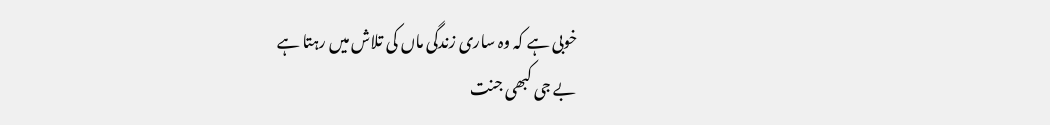خوبی ہے کہ وہ ساری زندگی ماں کی تلاش میں رہتا ہے
بے جی کبھی جنت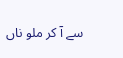سے آ کر ملو ناں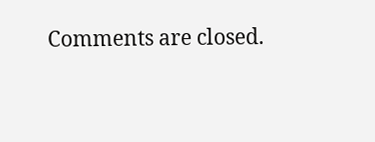Comments are closed.